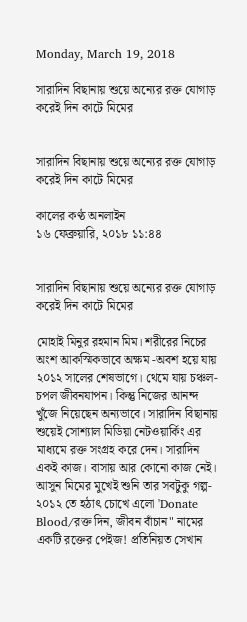Monday, March 19, 2018

সারাদিন বিছানায় শুয়ে অন্যের রক্ত যোগাড় করেই দিন কাটে মিমের


সারাদিন বিছানায় শুয়ে অন্যের রক্ত যোগাড় করেই দিন কাটে মিমের

কালের কণ্ঠ অনলাইন
১৬ ফেব্রুয়ারি, ২০১৮ ১১:৪৪


সারাদিন বিছানায় শুয়ে অন্যের রক্ত যোগাড় করেই দিন কাটে মিমের

মোহাই মিনুর রহমান মিম। শরীরের নিচের অংশ আকস্মিকভাবে অক্ষম -অবশ হয়ে যায় ২০১২ সালের শেষভাগে। থেমে যায় চঞ্চল-চপল জীবনযাপন। কিন্তু নিজের আনন্দ খুঁজে নিয়েছেন অন্যভাবে। সারাদিন বিছানায় শুয়েই সোশ্যাল মিডিয়া নেটওয়ার্কিং এর মাধ্যমে রক্ত সংগ্রহ করে দেন। সারাদিন একই কাজ। বাসায় আর কোনো কাজ নেই। আসুন মিমের মুখেই শুনি তার সবটুকু গল্প-
২০১২ তে হঠাৎ চোখে এলো 'Donate Blood/রক্ত দিন, জীবন বাঁচান" নামের একটি রক্তের পেইজ! প্রতিনিয়ত সেখান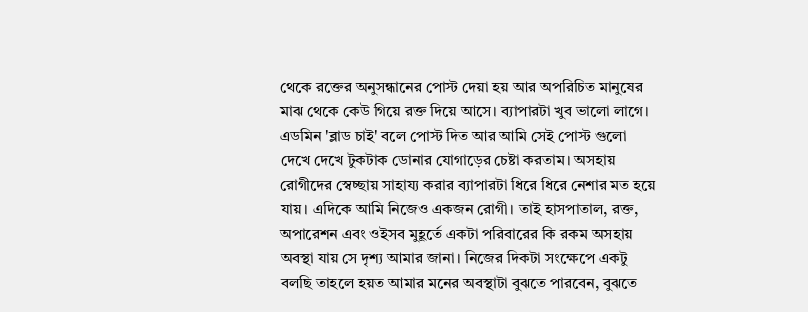থেকে রক্তের অনুসন্ধানের পোস্ট দেয়া হয় আর অপরিচিত মানুষের মাঝ থেকে কেউ গিয়ে রক্ত দিয়ে আসে। ব্যাপারটা খুব ভালো লাগে। এডমিন 'ব্লাড চাই' বলে পোস্ট দিত আর আমি সেই পোস্ট গুলো দেখে দেখে টুকটাক ডোনার যোগাড়ের চেষ্টা করতাম। অসহায় রোগীদের স্বেচ্ছায় সাহায্য করার ব্যাপারটা ধিরে ধিরে নেশার মত হয়ে যায়। এদিকে আমি নিজেও একজন রোগী। তাই হাসপাতাল, রক্ত, অপারেশন এবং ওইসব মুহূর্তে একটা পরিবারের কি রকম অসহায় অবস্থা যায় সে দৃশ্য আমার জানা। নিজের দিকটা সংক্ষেপে একটু বলছি তাহলে হয়ত আমার মনের অবস্থাটা বুঝতে পারবেন, বুঝতে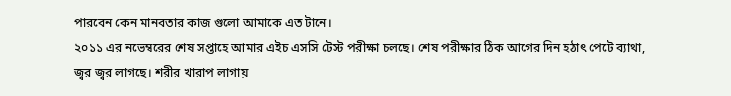পারবেন কেন মানবতার কাজ গুলো আমাকে এত টানে।
২০১১ এর নভেম্বরের শেষ সপ্তাহে আমার এইচ এসসি টেস্ট পরীক্ষা চলছে। শেষ পরীক্ষার ঠিক আগের দিন হঠাৎ পেটে ব্যাথা, জ্বর জ্বর লাগছে। শরীর খারাপ লাগায়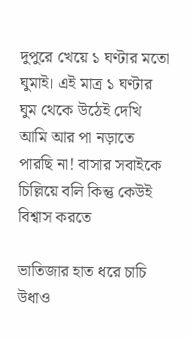দুপুরে খেয়ে ১ ঘণ্টার মতো ঘুমাই। এই মাত্র ১ ঘণ্টার ঘুম থেকে উঠেই দেখি আমি আর পা নড়াতে পারছি না! বাসার সবাইকে চিল্লিয়ে বলি কিন্তু কেউই বিশ্বাস করতে

ভাতিজার হাত ধরে চাচি উধাও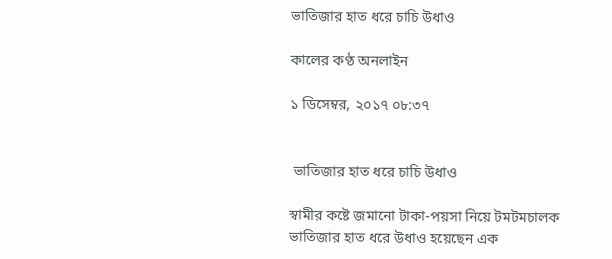ভাতিজার হাত ধরে চাচি উধাও

কালের কণ্ঠ অনলাইন

১ ডিসেম্বর, ২০১৭ ০৮:৩৭


 ভাতিজার হাত ধরে চাচি উধাও

স্বামীর কষ্টে জমানো টাকা-পয়সা নিয়ে টমটমচালক ভাতিজার হাত ধরে উধাও হয়েছেন এক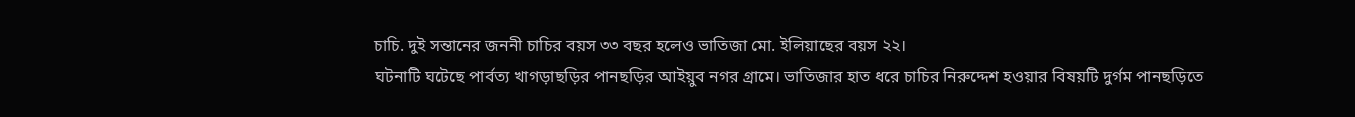চাচি. দুই সন্তানের জননী চাচির বয়স ৩৩ বছর হলেও ভাতিজা মো. ইলিয়াছের বয়স ২২।
ঘটনাটি ঘটেছে পার্বত্য খাগড়াছড়ির পানছড়ির আইয়ুব নগর গ্রামে। ভাতিজার হাত ধরে চাচির নিরুদ্দেশ হওয়ার বিষয়টি দুর্গম পানছড়িতে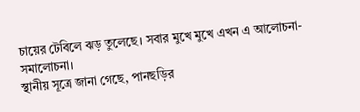চায়ের টেবিলে ঝড় তুলেছে। সবার মুখে মুখে এখন এ আলোচনা-সমালোচনা।
স্থানীয় সূত্রে জানা গেছে, পানছড়ির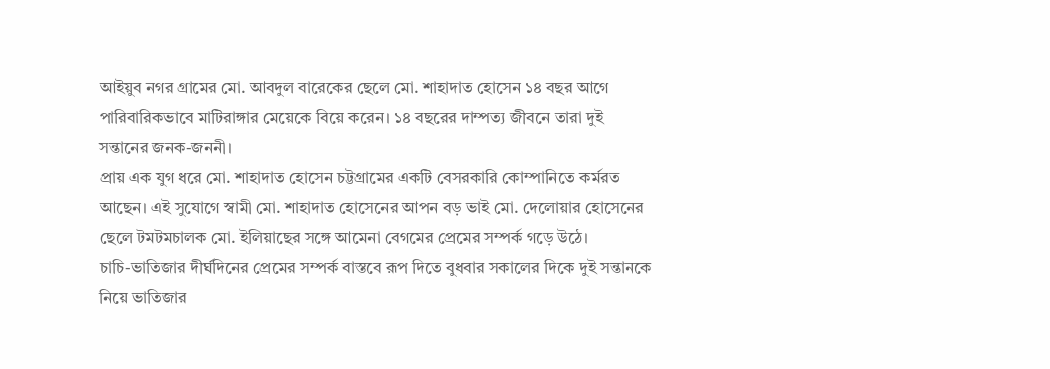আইয়ুব নগর গ্রামের মো. আবদুল বারেকের ছেলে মো. শাহাদাত হোসেন ১৪ বছর আগে পারিবারিকভাবে মাটিরাঙ্গার মেয়েকে বিয়ে করেন। ১৪ বছরের দাম্পত্য জীবনে তারা দুই সন্তানের জনক-জননী।
প্রায় এক যুগ ধরে মো. শাহাদাত হোসেন চট্টগ্রামের একটি বেসরকারি কোম্পানিতে কর্মরত আছেন। এই সুযোগে স্বামী মো. শাহাদাত হোসেনের আপন বড় ভাই মো. দেলোয়ার হোসেনের ছেলে টমটমচালক মো. ইলিয়াছের সঙ্গে আমেনা বেগমের প্রেমের সম্পর্ক গড়ে উঠে।
চাচি-ভাতিজার দীর্ঘদিনের প্রেমের সম্পর্ক বাস্তবে রূপ দিতে বুধবার সকালের দিকে দুই সন্তানকে নিয়ে ভাতিজার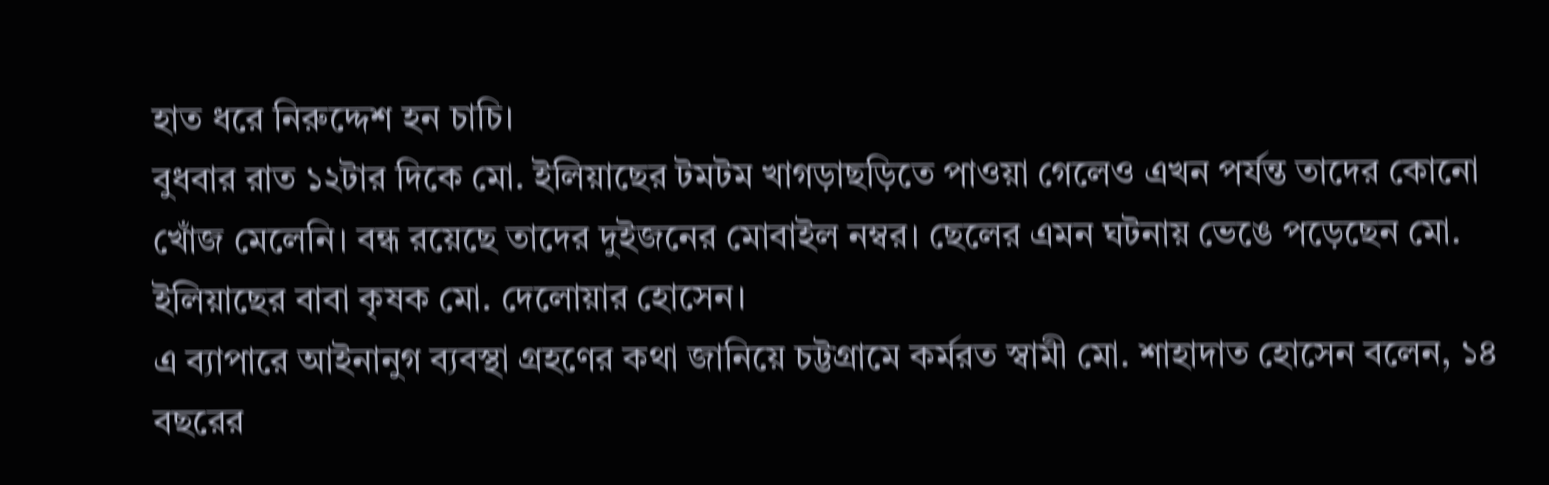হাত ধরে নিরুদ্দেশ হন চাচি।
বুধবার রাত ১২টার দিকে মো. ইলিয়াছের টমটম খাগড়াছড়িতে পাওয়া গেলেও এখন পর্যন্ত তাদের কোনো খোঁজ মেলেনি। বন্ধ রয়েছে তাদের দুইজনের মোবাইল নম্বর। ছেলের এমন ঘটনায় ভেঙে পড়েছেন মো. ইলিয়াছের বাবা কৃষক মো. দেলোয়ার হোসেন।
এ ব্যাপারে আইনানুগ ব্যবস্থা গ্রহণের কথা জানিয়ে চট্টগ্রামে কর্মরত স্বামী মো. শাহাদাত হোসেন বলেন, ১৪ বছরের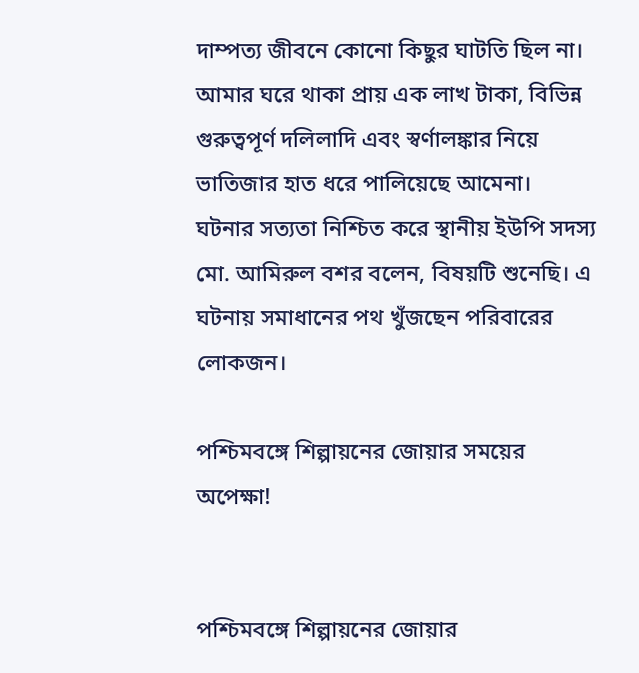দাম্পত্য জীবনে কোনো কিছুর ঘাটতি ছিল না। আমার ঘরে থাকা প্রায় এক লাখ টাকা, বিভিন্ন গুরুত্বপূর্ণ দলিলাদি এবং স্বর্ণালঙ্কার নিয়ে ভাতিজার হাত ধরে পালিয়েছে আমেনা।
ঘটনার সত্যতা নিশ্চিত করে স্থানীয় ইউপি সদস্য মো. আমিরুল বশর বলেন, বিষয়টি শুনেছি। এ ঘটনায় সমাধানের পথ খুঁজছেন পরিবারের লোকজন।

পশ্চিমবঙ্গে শিল্পায়নের জোয়ার সময়ের অপেক্ষা!


পশ্চিমবঙ্গে শিল্পায়নের জোয়ার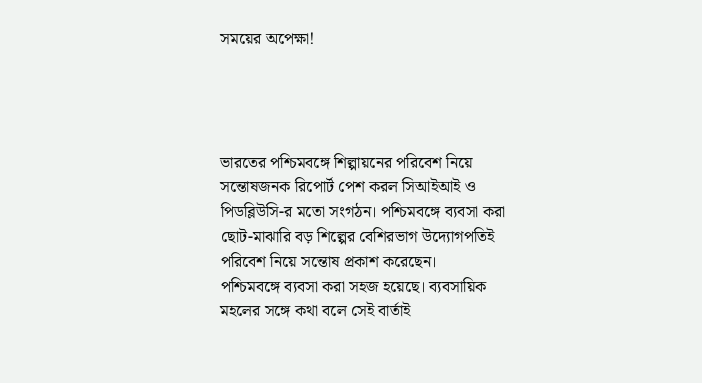সময়ের অপেক্ষা!




ভারতের পশ্চিমবঙ্গে শিল্পায়নের পরিবেশ নিয়ে সন্তোষজনক রিপোর্ট পেশ করল সিআইআই ও পিডব্লিউসি-র মতো সংগঠন। পশ্চিমবঙ্গে ব্যবসা করা ছোট-মাঝারি বড় শিল্পের বেশিরভাগ উদ্যোগপতিই পরিবেশ নিয়ে সন্তোষ প্রকাশ করেছেন।
পশ্চিমবঙ্গে ব্যবসা করা সহজ হয়েছে। ব্যবসায়িক মহলের সঙ্গে কথা বলে সেই বার্তাই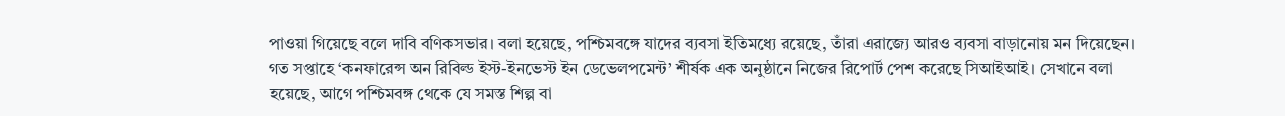পাওয়া গিয়েছে বলে দাবি বণিকসভার। বলা হয়েছে, পশ্চিমবঙ্গে যাদের ব্যবসা ইতিমধ্যে রয়েছে, তাঁরা এরাজ্যে আরও ব্যবসা বাড়ানোয় মন দিয়েছেন।
গত সপ্তাহে ‘কনফারেন্স অন রিবিল্ড ইস্ট-ইনভেস্ট ইন ডেভেলপমেন্ট’ শীর্ষক এক অনুষ্ঠানে নিজের রিপোর্ট পেশ করেছে সিআইআই। সেখানে বলা হয়েছে, আগে পশ্চিমবঙ্গ থেকে যে সমস্ত শিল্প বা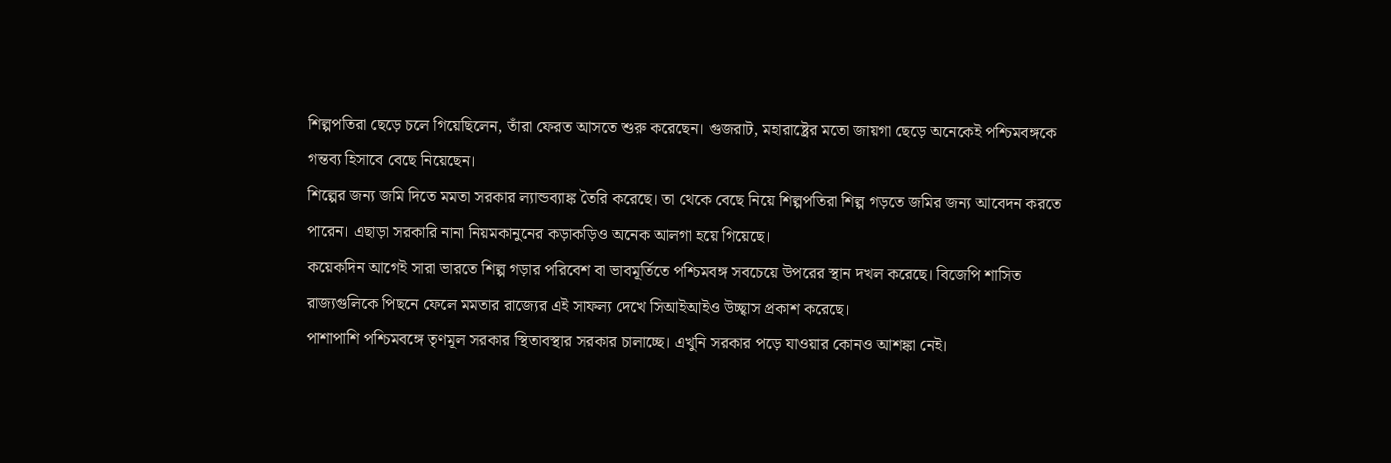শিল্পপতিরা ছেড়ে চলে গিয়েছিলেন, তাঁরা ফেরত আসতে শুরু করেছেন। গুজরাট, মহারাষ্ট্রের মতো জায়গা ছেড়ে অনেকেই পশ্চিমবঙ্গকে গন্তব্য হিসাবে বেছে নিয়েছেন।
শিল্পের জন্য জমি দিতে মমতা সরকার ল্যান্ডব্যাঙ্ক তৈরি করেছে। তা থেকে বেছে নিয়ে শিল্পপতিরা শিল্প গড়তে জমির জন্য আবেদন করতে পারেন। এছাড়া সরকারি নানা নিয়মকানুনের কড়াকড়িও অনেক আলগা হয়ে গিয়েছে।
কয়েকদিন আগেই সারা ভারতে শিল্প গড়ার পরিবেশ বা ভাবমূর্তিতে পশ্চিমবঙ্গ সবচেয়ে উপরের স্থান দখল করেছে। বিজেপি শাসিত রাজ্যগুলিকে পিছনে ফেলে মমতার রাজ্যের এই সাফল্য দেখে সিআইআইও উচ্ছ্বাস প্রকাশ করেছে।
পাশাপাশি পশ্চিমবঙ্গে তৃণমূল সরকার স্থিতাবস্থার সরকার চালাচ্ছে। এখুনি সরকার পড়ে যাওয়ার কোনও আশঙ্কা নেই।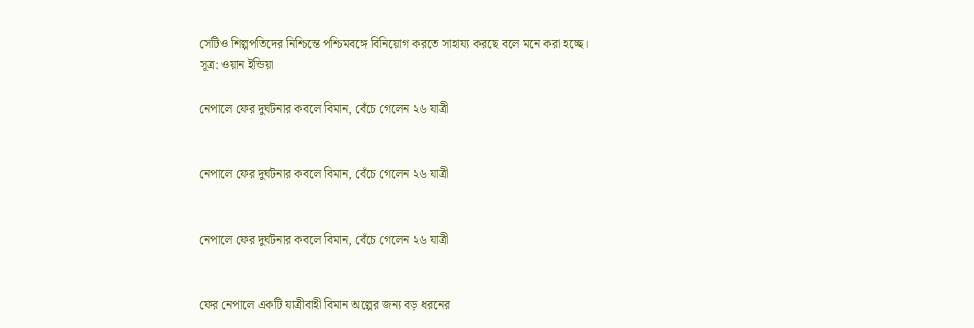সেটিও শিল্পপতিদের নিশ্চিন্তে পশ্চিমবঙ্গে বিনিয়োগ করতে সাহায্য করছে বলে মনে করা হচ্ছে।
সূত্র: ওয়ান ইন্ডিয়া

নেপালে ফের দুর্ঘটনার কবলে বিমান, বেঁচে গেলেন ২৬ যাত্রী


নেপালে ফের দুর্ঘটনার কবলে বিমান, বেঁচে গেলেন ২৬ যাত্রী


নেপালে ফের দুর্ঘটনার কবলে বিমান, বেঁচে গেলেন ২৬ যাত্রী


ফের নেপালে একটি যাত্রীবাহী বিমান অল্পের জন্য বড় ধরনের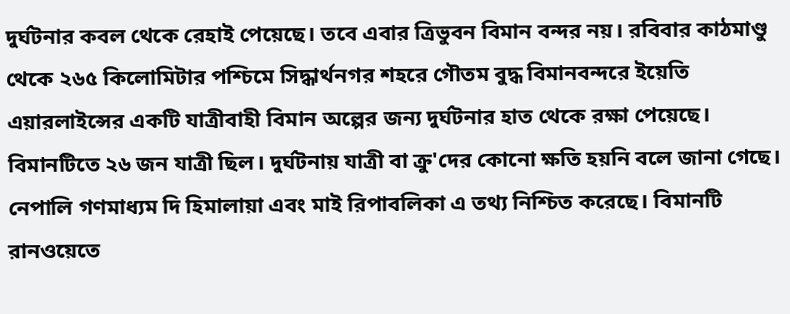দুর্ঘটনার কবল থেকে রেহাই পেয়েছে। তবে এবার ত্রিভুবন বিমান বন্দর নয়। রবিবার কাঠমাণ্ডু থেকে ২৬৫ কিলোমিটার পশ্চিমে সিদ্ধার্থনগর শহরে গৌতম বুদ্ধ বিমানবন্দরে ইয়েতি এয়ারলাইন্সের একটি যাত্রীবাহী বিমান অল্পের জন্য দুর্ঘটনার হাত থেকে রক্ষা পেয়েছে।
বিমানটিতে ২৬ জন যাত্রী ছিল। দুর্ঘটনায় যাত্রী বা ক্রু'দের কোনো ক্ষতি হয়নি বলে জানা গেছে। নেপালি গণমাধ্যম দি হিমালায়া এবং মাই রিপাবলিকা এ তথ্য নিশ্চিত করেছে। বিমানটি রানওয়েতে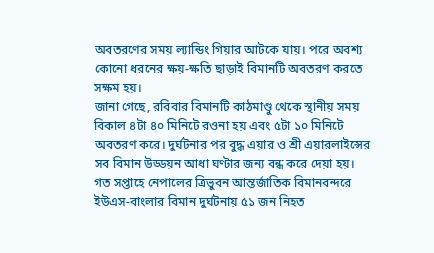অবতরণের সময় ল্যান্ডিং গিয়ার আটকে যায়। পরে অবশ্য কোনো ধরনের ক্ষয়-ক্ষতি ছাড়াই বিমানটি অবতরণ করতে সক্ষম হয়।
জানা গেছে, রবিবার বিমানটি কাঠমাণ্ডু থেকে স্থানীয় সময় বিকাল ৪টা ৪০ মিনিটে রওনা হয় এবং ৫টা ১০ মিনিটে অবতরণ করে। দুর্ঘটনার পর বুদ্ধ এয়ার ও শ্রী এয়ারলাইন্সের সব বিমান উড্ডয়ন আধা ঘণ্টার জন্য বন্ধ করে দেয়া হয়।
গত সপ্তাহে নেপালের ত্রিভুবন আন্তর্জাতিক বিমানবন্দরে ইউএস-বাংলার বিমান দুর্ঘটনায় ৫১ জন নিহত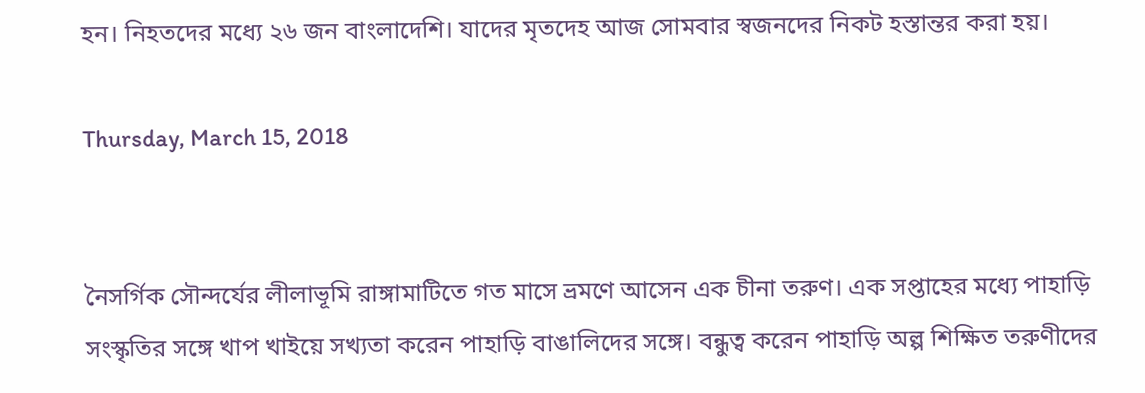হন। নিহতদের মধ্যে ২৬ জন বাংলাদেশি। যাদের মৃতদেহ আজ সোমবার স্বজনদের নিকট হস্তান্তর করা হয়।

Thursday, March 15, 2018


নৈসর্গিক সৌন্দর্যের লীলাভূমি রাঙ্গামাটিতে গত মাসে ভ্রমণে আসেন এক চীনা তরুণ। এক সপ্তাহের মধ্যে পাহাড়ি সংস্কৃতির সঙ্গে খাপ খাইয়ে সখ্যতা করেন পাহাড়ি বাঙালিদের সঙ্গে। বন্ধুত্ব করেন পাহাড়ি অল্প শিক্ষিত তরুণীদের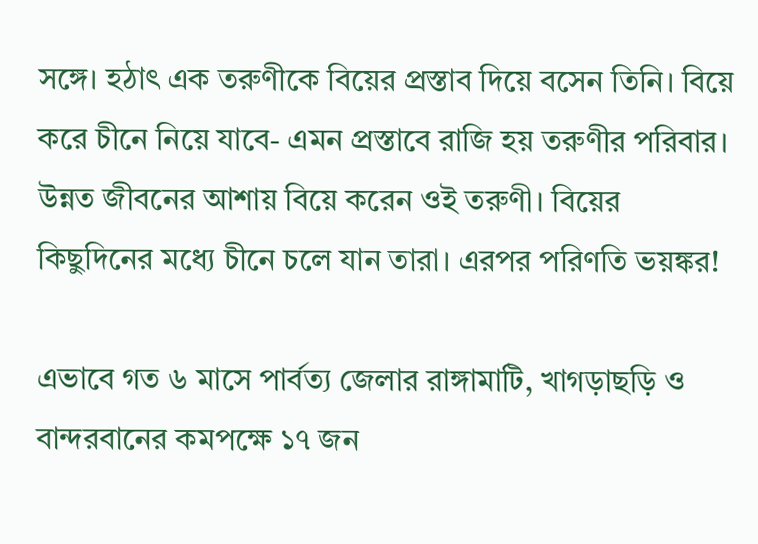সঙ্গে। হঠাৎ এক তরুণীকে বিয়ের প্রস্তাব দিয়ে বসেন তিনি। বিয়ে করে চীনে নিয়ে যাবে- এমন প্রস্তাবে রাজি হয় তরুণীর পরিবার। উন্নত জীবনের আশায় বিয়ে করেন ওই তরুণী। বিয়ের কিছুদিনের মধ্যে চীনে চলে যান তারা। এরপর পরিণতি ভয়ঙ্কর!

এভাবে গত ৬ মাসে পার্বত্য জেলার রাঙ্গামাটি, খাগড়াছড়ি ও বান্দরবানের কমপক্ষে ১৭ জন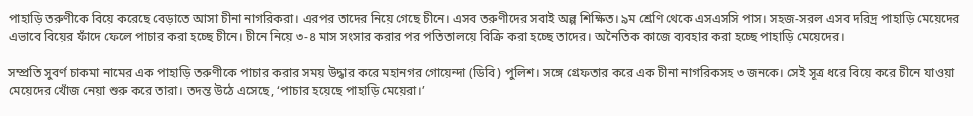পাহাড়ি তরুণীকে বিয়ে করেছে বেড়াতে আসা চীনা নাগরিকরা। এরপর তাদের নিয়ে গেছে চীনে। এসব তরুণীদের সবাই অল্প শিক্ষিত। ৯ম শ্রেণি থেকে এসএসসি পাস। সহজ-সরল এসব দরিদ্র পাহাড়ি মেয়েদের এভাবে বিয়ের ফাঁদে ফেলে পাচার করা হচ্ছে চীনে। চীনে নিয়ে ৩-৪ মাস সংসার করার পর পতিতালয়ে বিক্রি করা হচ্ছে তাদের। অনৈতিক কাজে ব্যবহার করা হচ্ছে পাহাড়ি মেয়েদের।

সম্প্রতি সুবর্ণ চাকমা নামের এক পাহাড়ি তরুণীকে পাচার করার সময় উদ্ধার করে মহানগর গোয়েন্দা (ডিবি) পুলিশ। সঙ্গে গ্রেফতার করে এক চীনা নাগরিকসহ ৩ জনকে। সেই সূত্র ধরে বিয়ে করে চীনে যাওয়া মেয়েদের খোঁজ নেয়া শুরু করে তারা। তদন্ত উঠে এসেছে, ‘পাচার হয়েছে পাহাড়ি মেয়েরা।’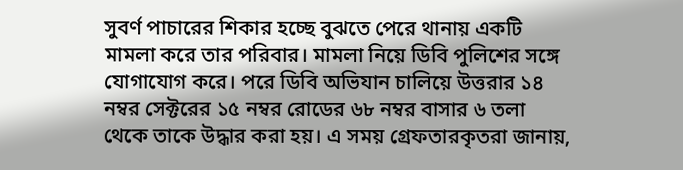সুবর্ণ পাচারের শিকার হচ্ছে বুঝতে পেরে থানায় একটি মামলা করে তার পরিবার। মামলা নিয়ে ডিবি পুলিশের সঙ্গে যোগাযোগ করে। পরে ডিবি অভিযান চালিয়ে উত্তরার ১৪ নম্বর সেক্টরের ১৫ নম্বর রোডের ৬৮ নম্বর বাসার ৬ তলা থেকে তাকে উদ্ধার করা হয়। এ সময় গ্রেফতারকৃতরা জানায়,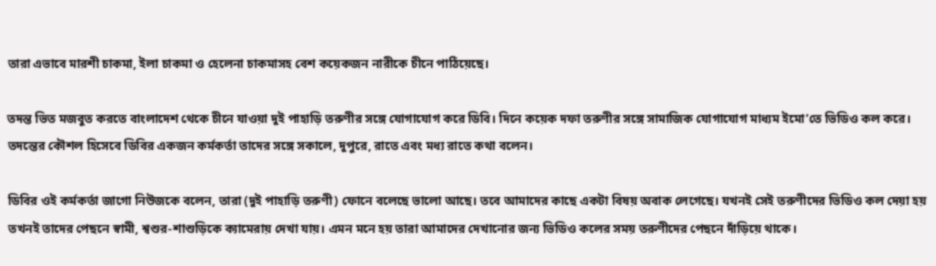তারা এভাবে মারশী চাকমা, ইলা চাকমা ও হেলেনা চাকমাসহ বেশ কয়েকজন নারীকে চীনে পাঠিয়েছে।

তদন্ত ভিত মজবুত করতে বাংলাদেশ থেকে চীনে যাওয়া দুই পাহাড়ি তরুণীর সঙ্গে যোগাযোগ করে ডিবি। দিনে কয়েক দফা তরুণীর সঙ্গে সামাজিক যোগাযোগ মাধ্যম ইমো’তে ভিডিও কল করে। তদন্তের কৌশল হিসেবে ডিবির একজন কর্মকর্তা তাদের সঙ্গে সকালে, দুপুরে, রাতে এবং মধ্য রাতে কথা বলেন।

ডিবির ওই কর্মকর্তা জাগো নিউজকে বলেন, তারা (দুই পাহাড়ি তরুণী) ফোনে বলেছে ভালো আছে। তবে আমাদের কাছে একটা বিষয় অবাক লেগেছে। যখনই সেই তরুণীদের ভিডিও কল দেয়া হয় তখনই তাদের পেছনে স্বামী, শ্বশুর-শাশুড়িকে ক্যামেরায় দেখা যায়। এমন মনে হয় তারা আমাদের দেখানোর জন্য ভিডিও কলের সময় তরুণীদের পেছনে দাঁড়িয়ে থাকে।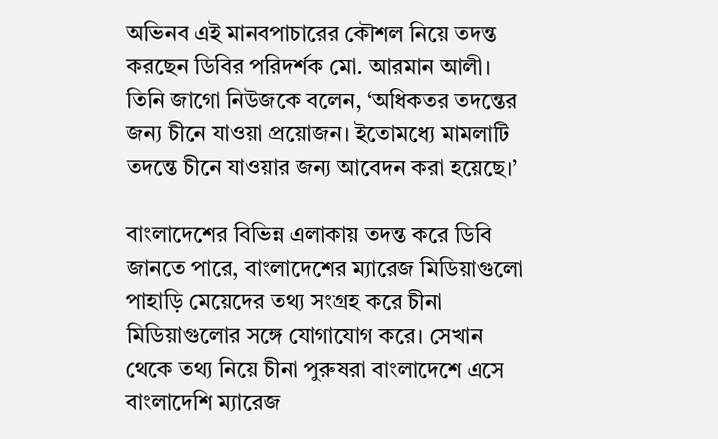অভিনব এই মানবপাচারের কৌশল নিয়ে তদন্ত করছেন ডিবির পরিদর্শক মো. আরমান আলী। তিনি জাগো নিউজকে বলেন, ‘অধিকতর তদন্তের জন্য চীনে যাওয়া প্রয়োজন। ইতোমধ্যে মামলাটি তদন্তে চীনে যাওয়ার জন্য আবেদন করা হয়েছে।’

বাংলাদেশের বিভিন্ন এলাকায় তদন্ত করে ডিবি জানতে পারে, বাংলাদেশের ম্যারেজ মিডিয়াগুলো পাহাড়ি মেয়েদের তথ্য সংগ্রহ করে চীনা মিডিয়াগুলোর সঙ্গে যোগাযোগ করে। সেখান থেকে তথ্য নিয়ে চীনা পুরুষরা বাংলাদেশে এসে বাংলাদেশি ম্যারেজ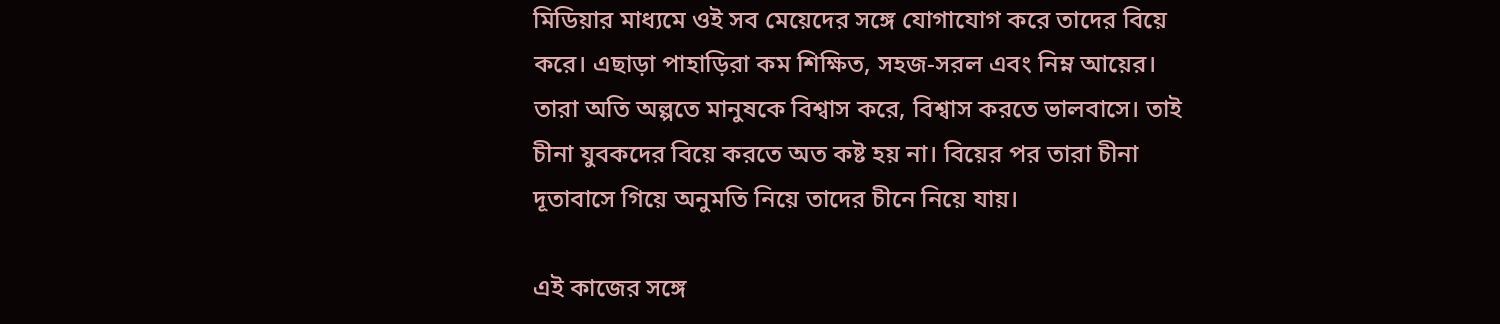মিডিয়ার মাধ্যমে ওই সব মেয়েদের সঙ্গে যোগাযোগ করে তাদের বিয়ে করে। এছাড়া পাহাড়িরা কম শিক্ষিত, সহজ-সরল এবং নিম্ন আয়ের। তারা অতি অল্পতে মানুষকে বিশ্বাস করে, বিশ্বাস করতে ভালবাসে। তাই চীনা যুবকদের বিয়ে করতে অত কষ্ট হয় না। বিয়ের পর তারা চীনা দূতাবাসে গিয়ে অনুমতি নিয়ে তাদের চীনে নিয়ে যায়।

এই কাজের সঙ্গে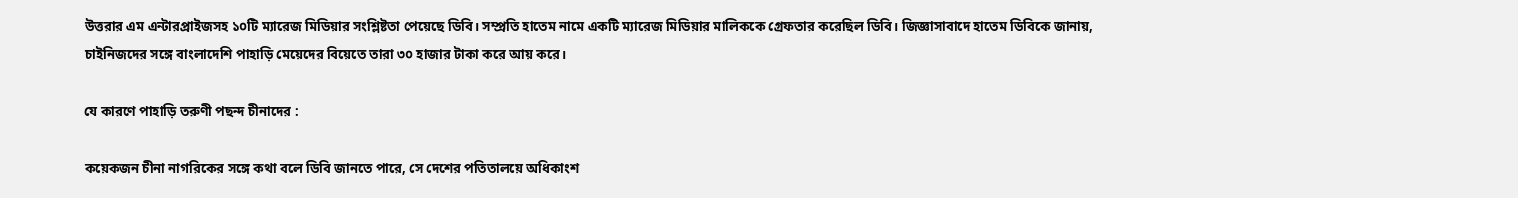উত্তরার এম এন্টারপ্রাইজসহ ১০টি ম্যারেজ মিডিয়ার সংশ্লিষ্টতা পেয়েছে ডিবি। সম্প্রতি হাতেম নামে একটি ম্যারেজ মিডিয়ার মালিককে গ্রেফতার করেছিল ডিবি। জিজ্ঞাসাবাদে হাতেম ডিবিকে জানায়, চাইনিজদের সঙ্গে বাংলাদেশি পাহাড়ি মেয়েদের বিয়েতে তারা ৩০ হাজার টাকা করে আয় করে।

যে কারণে পাহাড়ি তরুণী পছন্দ চীনাদের :

কয়েকজন চীনা নাগরিকের সঙ্গে কথা বলে ডিবি জানতে পারে, সে দেশের পতিতালয়ে অধিকাংশ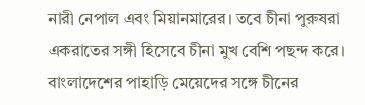নারী নেপাল এবং মিয়ানমারের। তবে চীনা পুরুষরা একরাতের সঙ্গী হিসেবে চীনা মুখ বেশি পছন্দ করে। বাংলাদেশের পাহাড়ি মেয়েদের সঙ্গে চীনের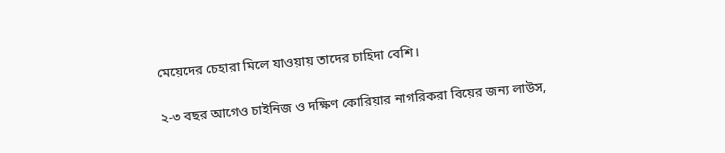মেয়েদের চেহারা মিলে যাওয়ায় তাদের চাহিদা বেশি।

২-৩ বছর আগেও চাইনিজ ও দক্ষিণ কোরিয়ার নাগরিকরা বিয়ের জন্য লাউস,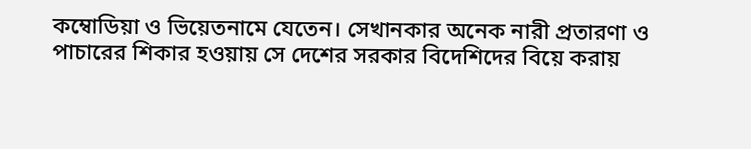কম্বোডিয়া ও ভিয়েতনামে যেতেন। সেখানকার অনেক নারী প্রতারণা ও পাচারের শিকার হওয়ায় সে দেশের সরকার বিদেশিদের বিয়ে করায়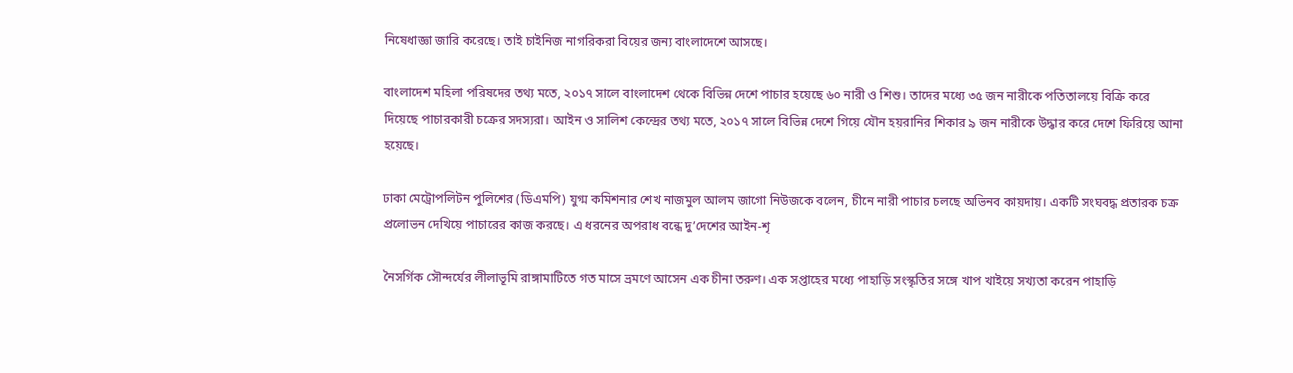নিষেধাজ্ঞা জারি করেছে। তাই চাইনিজ নাগরিকরা বিয়ের জন্য বাংলাদেশে আসছে।

বাংলাদেশ মহিলা পরিষদের তথ্য মতে, ২০১৭ সালে বাংলাদেশ থেকে বিভিন্ন দেশে পাচার হয়েছে ৬০ নারী ও শিশু। তাদের মধ্যে ৩৫ জন নারীকে পতিতালয়ে বিক্রি করে দিয়েছে পাচারকারী চক্রের সদস্যরা। আইন ও সালিশ কেন্দ্রের তথ্য মতে, ২০১৭ সালে বিভিন্ন দেশে গিয়ে যৌন হয়রানির শিকার ৯ জন নারীকে উদ্ধার করে দেশে ফিরিয়ে আনা হয়েছে।

ঢাকা মেট্রোপলিটন পুলিশের (ডিএমপি) যুগ্ম কমিশনার শেখ নাজমুল আলম জাগো নিউজকে বলেন, চীনে নারী পাচার চলছে অভিনব কায়দায়। একটি সংঘবদ্ধ প্রতারক চক্র প্রলোভন দেখিয়ে পাচারের কাজ করছে। এ ধরনের অপরাধ বন্ধে দু’দেশের আইন-শৃ

নৈসর্গিক সৌন্দর্যের লীলাভূমি রাঙ্গামাটিতে গত মাসে ভ্রমণে আসেন এক চীনা তরুণ। এক সপ্তাহের মধ্যে পাহাড়ি সংস্কৃতির সঙ্গে খাপ খাইয়ে সখ্যতা করেন পাহাড়ি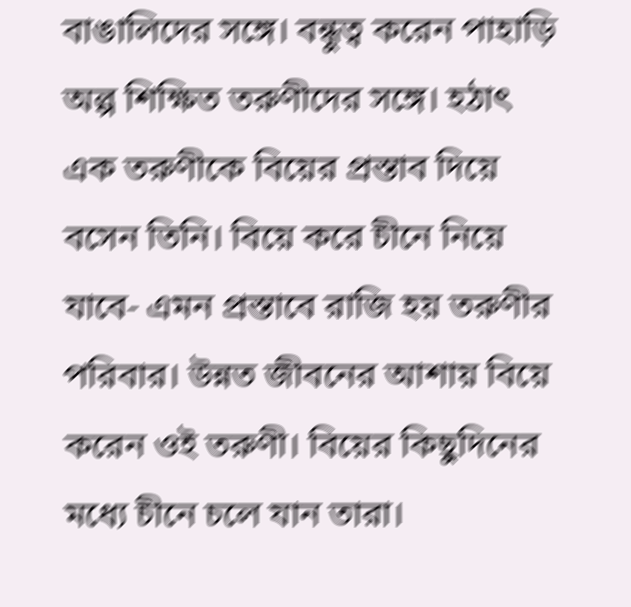বাঙালিদের সঙ্গে। বন্ধুত্ব করেন পাহাড়ি অল্প শিক্ষিত তরুণীদের সঙ্গে। হঠাৎ এক তরুণীকে বিয়ের প্রস্তাব দিয়ে বসেন তিনি। বিয়ে করে চীনে নিয়ে যাবে- এমন প্রস্তাবে রাজি হয় তরুণীর পরিবার। উন্নত জীবনের আশায় বিয়ে করেন ওই তরুণী। বিয়ের কিছুদিনের মধ্যে চীনে চলে যান তারা।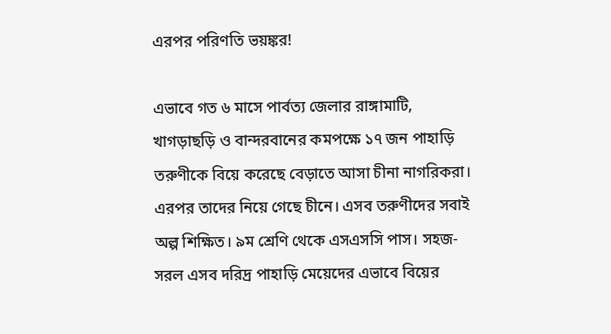এরপর পরিণতি ভয়ঙ্কর!

এভাবে গত ৬ মাসে পার্বত্য জেলার রাঙ্গামাটি, খাগড়াছড়ি ও বান্দরবানের কমপক্ষে ১৭ জন পাহাড়ি তরুণীকে বিয়ে করেছে বেড়াতে আসা চীনা নাগরিকরা। এরপর তাদের নিয়ে গেছে চীনে। এসব তরুণীদের সবাই অল্প শিক্ষিত। ৯ম শ্রেণি থেকে এসএসসি পাস। সহজ-সরল এসব দরিদ্র পাহাড়ি মেয়েদের এভাবে বিয়ের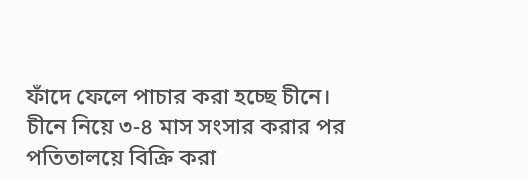ফাঁদে ফেলে পাচার করা হচ্ছে চীনে। চীনে নিয়ে ৩-৪ মাস সংসার করার পর পতিতালয়ে বিক্রি করা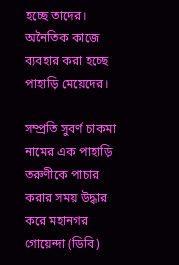হচ্ছে তাদের। অনৈতিক কাজে ব্যবহার করা হচ্ছে পাহাড়ি মেয়েদের।

সম্প্রতি সুবর্ণ চাকমা নামের এক পাহাড়ি তরুণীকে পাচার করার সময় উদ্ধার করে মহানগর গোয়েন্দা (ডিবি)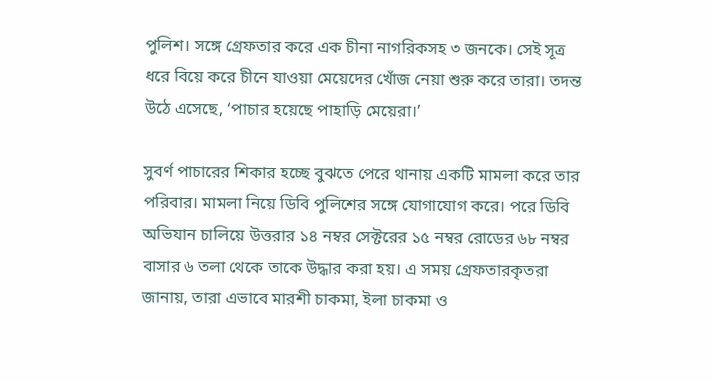পুলিশ। সঙ্গে গ্রেফতার করে এক চীনা নাগরিকসহ ৩ জনকে। সেই সূত্র ধরে বিয়ে করে চীনে যাওয়া মেয়েদের খোঁজ নেয়া শুরু করে তারা। তদন্ত উঠে এসেছে, ‘পাচার হয়েছে পাহাড়ি মেয়েরা।’

সুবর্ণ পাচারের শিকার হচ্ছে বুঝতে পেরে থানায় একটি মামলা করে তার পরিবার। মামলা নিয়ে ডিবি পুলিশের সঙ্গে যোগাযোগ করে। পরে ডিবি অভিযান চালিয়ে উত্তরার ১৪ নম্বর সেক্টরের ১৫ নম্বর রোডের ৬৮ নম্বর বাসার ৬ তলা থেকে তাকে উদ্ধার করা হয়। এ সময় গ্রেফতারকৃতরা জানায়, তারা এভাবে মারশী চাকমা, ইলা চাকমা ও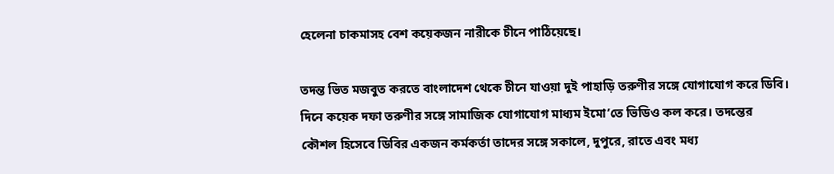হেলেনা চাকমাসহ বেশ কয়েকজন নারীকে চীনে পাঠিয়েছে।

তদন্ত ভিত মজবুত করতে বাংলাদেশ থেকে চীনে যাওয়া দুই পাহাড়ি তরুণীর সঙ্গে যোগাযোগ করে ডিবি। দিনে কয়েক দফা তরুণীর সঙ্গে সামাজিক যোগাযোগ মাধ্যম ইমো’তে ভিডিও কল করে। তদন্তের কৌশল হিসেবে ডিবির একজন কর্মকর্তা তাদের সঙ্গে সকালে, দুপুরে, রাতে এবং মধ্য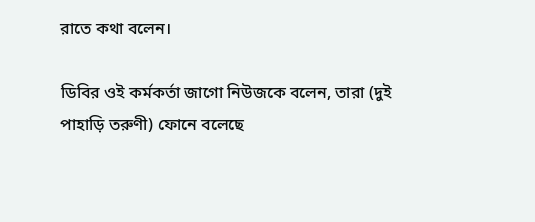রাতে কথা বলেন।

ডিবির ওই কর্মকর্তা জাগো নিউজকে বলেন, তারা (দুই পাহাড়ি তরুণী) ফোনে বলেছে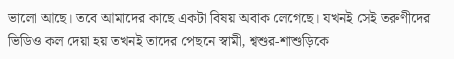ভালো আছে। তবে আমাদের কাছে একটা বিষয় অবাক লেগেছে। যখনই সেই তরুণীদের ভিডিও কল দেয়া হয় তখনই তাদের পেছনে স্বামী, শ্বশুর-শাশুড়িকে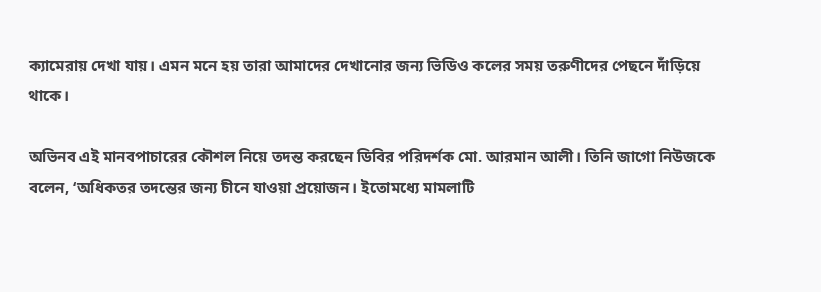ক্যামেরায় দেখা যায়। এমন মনে হয় তারা আমাদের দেখানোর জন্য ভিডিও কলের সময় তরুণীদের পেছনে দাঁড়িয়ে থাকে।

অভিনব এই মানবপাচারের কৌশল নিয়ে তদন্ত করছেন ডিবির পরিদর্শক মো. আরমান আলী। তিনি জাগো নিউজকে বলেন, ‘অধিকতর তদন্তের জন্য চীনে যাওয়া প্রয়োজন। ইতোমধ্যে মামলাটি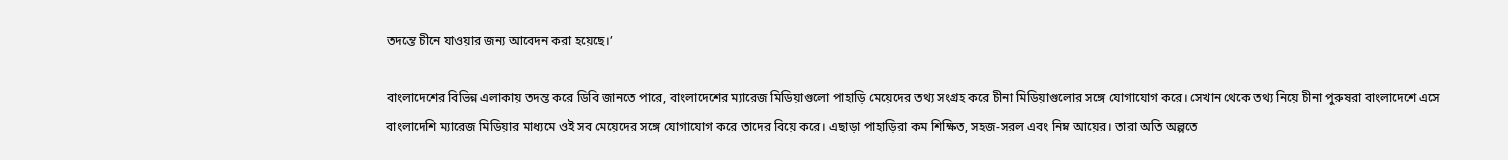তদন্তে চীনে যাওয়ার জন্য আবেদন করা হয়েছে।’

বাংলাদেশের বিভিন্ন এলাকায় তদন্ত করে ডিবি জানতে পারে, বাংলাদেশের ম্যারেজ মিডিয়াগুলো পাহাড়ি মেয়েদের তথ্য সংগ্রহ করে চীনা মিডিয়াগুলোর সঙ্গে যোগাযোগ করে। সেখান থেকে তথ্য নিয়ে চীনা পুরুষরা বাংলাদেশে এসে বাংলাদেশি ম্যারেজ মিডিয়ার মাধ্যমে ওই সব মেয়েদের সঙ্গে যোগাযোগ করে তাদের বিয়ে করে। এছাড়া পাহাড়িরা কম শিক্ষিত, সহজ-সরল এবং নিম্ন আয়ের। তারা অতি অল্পতে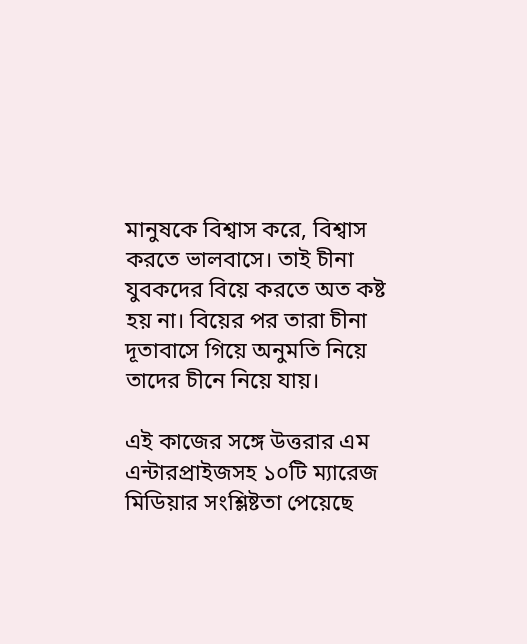মানুষকে বিশ্বাস করে, বিশ্বাস করতে ভালবাসে। তাই চীনা যুবকদের বিয়ে করতে অত কষ্ট হয় না। বিয়ের পর তারা চীনা দূতাবাসে গিয়ে অনুমতি নিয়ে তাদের চীনে নিয়ে যায়।

এই কাজের সঙ্গে উত্তরার এম এন্টারপ্রাইজসহ ১০টি ম্যারেজ মিডিয়ার সংশ্লিষ্টতা পেয়েছে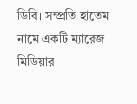ডিবি। সম্প্রতি হাতেম নামে একটি ম্যারেজ মিডিয়ার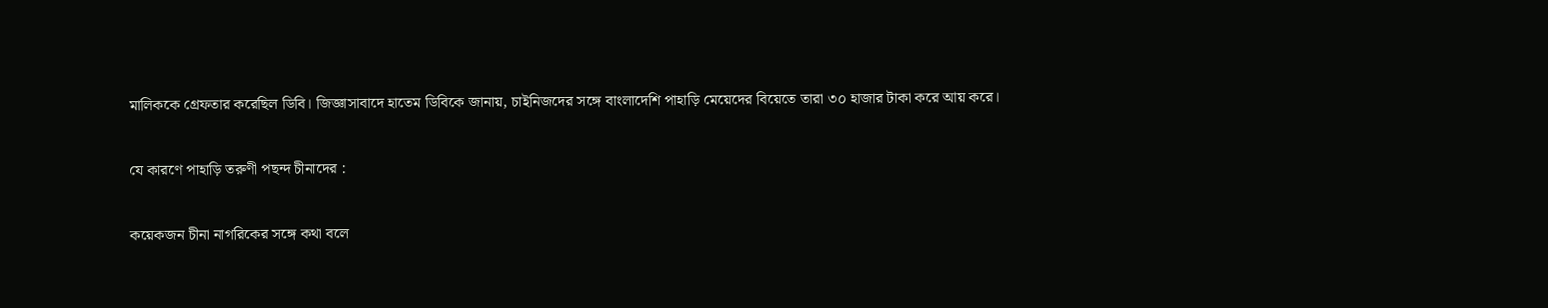মালিককে গ্রেফতার করেছিল ডিবি। জিজ্ঞাসাবাদে হাতেম ডিবিকে জানায়, চাইনিজদের সঙ্গে বাংলাদেশি পাহাড়ি মেয়েদের বিয়েতে তারা ৩০ হাজার টাকা করে আয় করে।

যে কারণে পাহাড়ি তরুণী পছন্দ চীনাদের :

কয়েকজন চীনা নাগরিকের সঙ্গে কথা বলে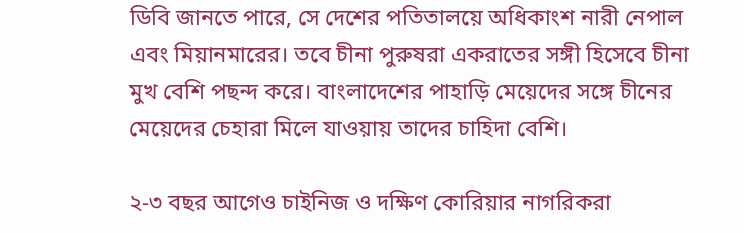ডিবি জানতে পারে, সে দেশের পতিতালয়ে অধিকাংশ নারী নেপাল এবং মিয়ানমারের। তবে চীনা পুরুষরা একরাতের সঙ্গী হিসেবে চীনা মুখ বেশি পছন্দ করে। বাংলাদেশের পাহাড়ি মেয়েদের সঙ্গে চীনের মেয়েদের চেহারা মিলে যাওয়ায় তাদের চাহিদা বেশি।

২-৩ বছর আগেও চাইনিজ ও দক্ষিণ কোরিয়ার নাগরিকরা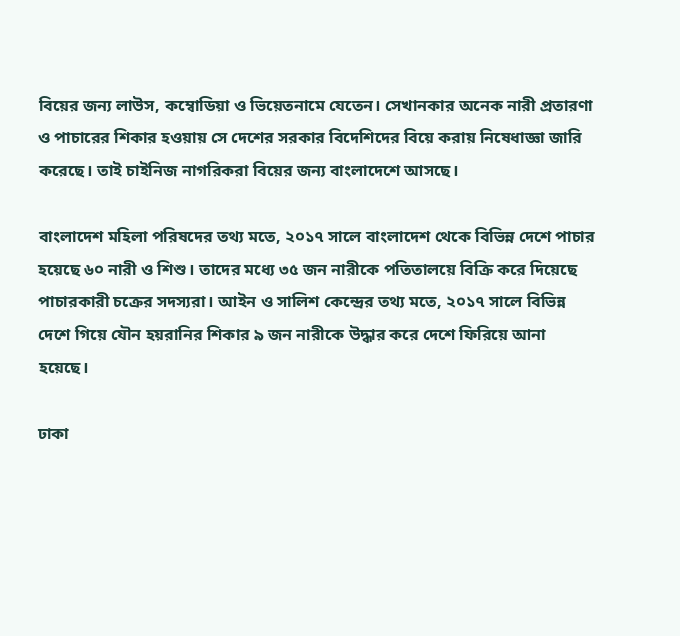বিয়ের জন্য লাউস, কম্বোডিয়া ও ভিয়েতনামে যেতেন। সেখানকার অনেক নারী প্রতারণা ও পাচারের শিকার হওয়ায় সে দেশের সরকার বিদেশিদের বিয়ে করায় নিষেধাজ্ঞা জারি করেছে। তাই চাইনিজ নাগরিকরা বিয়ের জন্য বাংলাদেশে আসছে।

বাংলাদেশ মহিলা পরিষদের তথ্য মতে, ২০১৭ সালে বাংলাদেশ থেকে বিভিন্ন দেশে পাচার হয়েছে ৬০ নারী ও শিশু। তাদের মধ্যে ৩৫ জন নারীকে পতিতালয়ে বিক্রি করে দিয়েছে পাচারকারী চক্রের সদস্যরা। আইন ও সালিশ কেন্দ্রের তথ্য মতে, ২০১৭ সালে বিভিন্ন দেশে গিয়ে যৌন হয়রানির শিকার ৯ জন নারীকে উদ্ধার করে দেশে ফিরিয়ে আনা হয়েছে।

ঢাকা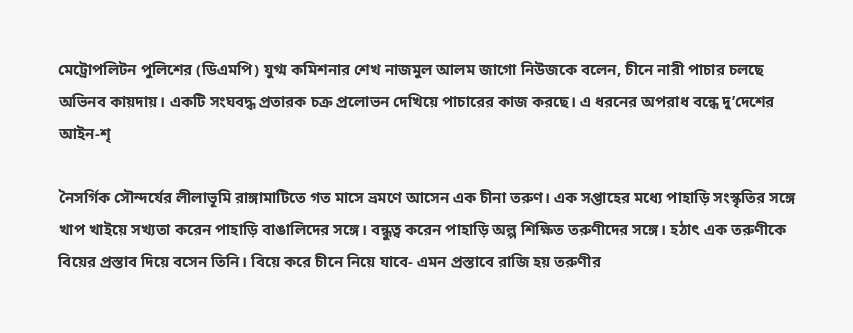মেট্রোপলিটন পুলিশের (ডিএমপি) যুগ্ম কমিশনার শেখ নাজমুল আলম জাগো নিউজকে বলেন, চীনে নারী পাচার চলছে অভিনব কায়দায়। একটি সংঘবদ্ধ প্রতারক চক্র প্রলোভন দেখিয়ে পাচারের কাজ করছে। এ ধরনের অপরাধ বন্ধে দু’দেশের আইন-শৃ

নৈসর্গিক সৌন্দর্যের লীলাভূমি রাঙ্গামাটিতে গত মাসে ভ্রমণে আসেন এক চীনা তরুণ। এক সপ্তাহের মধ্যে পাহাড়ি সংস্কৃতির সঙ্গে খাপ খাইয়ে সখ্যতা করেন পাহাড়ি বাঙালিদের সঙ্গে। বন্ধুত্ব করেন পাহাড়ি অল্প শিক্ষিত তরুণীদের সঙ্গে। হঠাৎ এক তরুণীকে বিয়ের প্রস্তাব দিয়ে বসেন তিনি। বিয়ে করে চীনে নিয়ে যাবে- এমন প্রস্তাবে রাজি হয় তরুণীর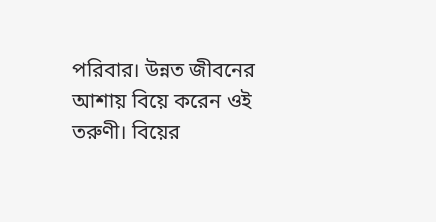পরিবার। উন্নত জীবনের আশায় বিয়ে করেন ওই তরুণী। বিয়ের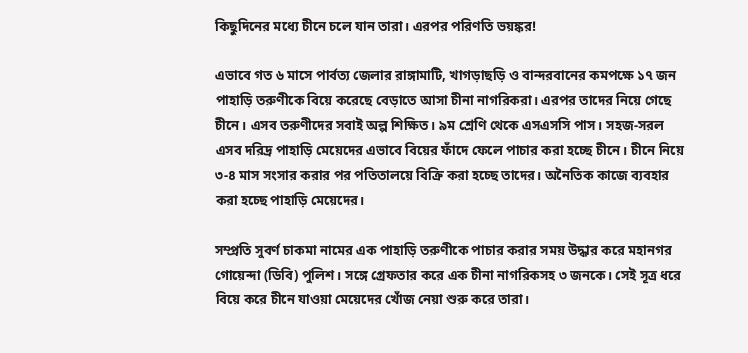কিছুদিনের মধ্যে চীনে চলে যান তারা। এরপর পরিণতি ভয়ঙ্কর!

এভাবে গত ৬ মাসে পার্বত্য জেলার রাঙ্গামাটি, খাগড়াছড়ি ও বান্দরবানের কমপক্ষে ১৭ জন পাহাড়ি তরুণীকে বিয়ে করেছে বেড়াতে আসা চীনা নাগরিকরা। এরপর তাদের নিয়ে গেছে চীনে। এসব তরুণীদের সবাই অল্প শিক্ষিত। ৯ম শ্রেণি থেকে এসএসসি পাস। সহজ-সরল এসব দরিদ্র পাহাড়ি মেয়েদের এভাবে বিয়ের ফাঁদে ফেলে পাচার করা হচ্ছে চীনে। চীনে নিয়ে ৩-৪ মাস সংসার করার পর পতিতালয়ে বিক্রি করা হচ্ছে তাদের। অনৈতিক কাজে ব্যবহার করা হচ্ছে পাহাড়ি মেয়েদের।

সম্প্রতি সুবর্ণ চাকমা নামের এক পাহাড়ি তরুণীকে পাচার করার সময় উদ্ধার করে মহানগর গোয়েন্দা (ডিবি) পুলিশ। সঙ্গে গ্রেফতার করে এক চীনা নাগরিকসহ ৩ জনকে। সেই সূত্র ধরে বিয়ে করে চীনে যাওয়া মেয়েদের খোঁজ নেয়া শুরু করে তারা।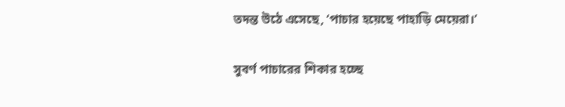তদন্ত উঠে এসেছে, ‘পাচার হয়েছে পাহাড়ি মেয়েরা।’

সুবর্ণ পাচারের শিকার হচ্ছে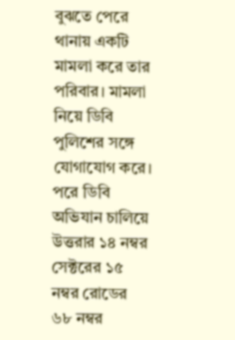বুঝতে পেরে থানায় একটি মামলা করে তার পরিবার। মামলা নিয়ে ডিবি পুলিশের সঙ্গে যোগাযোগ করে। পরে ডিবি অভিযান চালিয়ে উত্তরার ১৪ নম্বর সেক্টরের ১৫ নম্বর রোডের ৬৮ নম্বর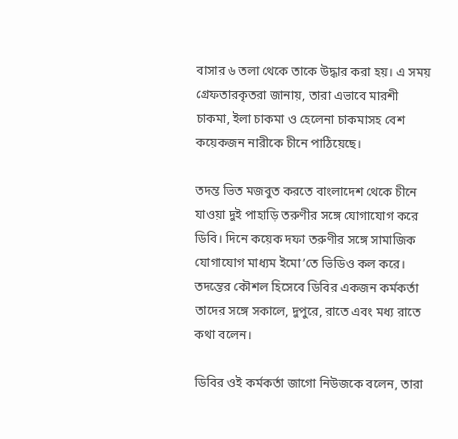বাসার ৬ তলা থেকে তাকে উদ্ধার করা হয়। এ সময় গ্রেফতারকৃতরা জানায়, তারা এভাবে মারশী চাকমা, ইলা চাকমা ও হেলেনা চাকমাসহ বেশ কয়েকজন নারীকে চীনে পাঠিয়েছে।

তদন্ত ভিত মজবুত করতে বাংলাদেশ থেকে চীনে যাওয়া দুই পাহাড়ি তরুণীর সঙ্গে যোগাযোগ করে ডিবি। দিনে কয়েক দফা তরুণীর সঙ্গে সামাজিক যোগাযোগ মাধ্যম ইমো’তে ভিডিও কল করে। তদন্তের কৌশল হিসেবে ডিবির একজন কর্মকর্তা তাদের সঙ্গে সকালে, দুপুরে, রাতে এবং মধ্য রাতে কথা বলেন।

ডিবির ওই কর্মকর্তা জাগো নিউজকে বলেন, তারা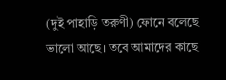(দুই পাহাড়ি তরুণী) ফোনে বলেছে ভালো আছে। তবে আমাদের কাছে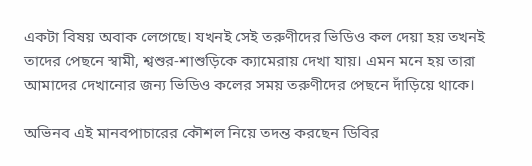একটা বিষয় অবাক লেগেছে। যখনই সেই তরুণীদের ভিডিও কল দেয়া হয় তখনই তাদের পেছনে স্বামী, শ্বশুর-শাশুড়িকে ক্যামেরায় দেখা যায়। এমন মনে হয় তারা আমাদের দেখানোর জন্য ভিডিও কলের সময় তরুণীদের পেছনে দাঁড়িয়ে থাকে।

অভিনব এই মানবপাচারের কৌশল নিয়ে তদন্ত করছেন ডিবির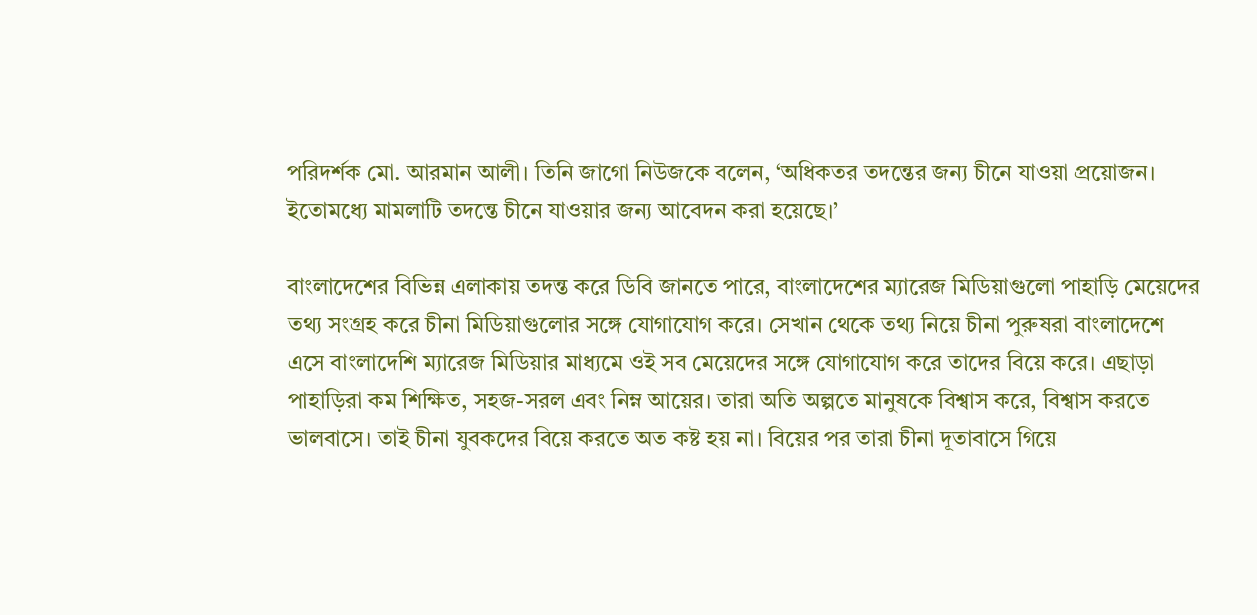পরিদর্শক মো. আরমান আলী। তিনি জাগো নিউজকে বলেন, ‘অধিকতর তদন্তের জন্য চীনে যাওয়া প্রয়োজন। ইতোমধ্যে মামলাটি তদন্তে চীনে যাওয়ার জন্য আবেদন করা হয়েছে।’

বাংলাদেশের বিভিন্ন এলাকায় তদন্ত করে ডিবি জানতে পারে, বাংলাদেশের ম্যারেজ মিডিয়াগুলো পাহাড়ি মেয়েদের তথ্য সংগ্রহ করে চীনা মিডিয়াগুলোর সঙ্গে যোগাযোগ করে। সেখান থেকে তথ্য নিয়ে চীনা পুরুষরা বাংলাদেশে এসে বাংলাদেশি ম্যারেজ মিডিয়ার মাধ্যমে ওই সব মেয়েদের সঙ্গে যোগাযোগ করে তাদের বিয়ে করে। এছাড়া পাহাড়িরা কম শিক্ষিত, সহজ-সরল এবং নিম্ন আয়ের। তারা অতি অল্পতে মানুষকে বিশ্বাস করে, বিশ্বাস করতে ভালবাসে। তাই চীনা যুবকদের বিয়ে করতে অত কষ্ট হয় না। বিয়ের পর তারা চীনা দূতাবাসে গিয়ে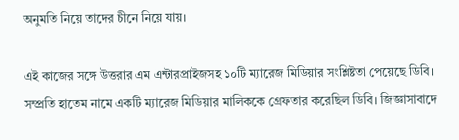অনুমতি নিয়ে তাদের চীনে নিয়ে যায়।

এই কাজের সঙ্গে উত্তরার এম এন্টারপ্রাইজসহ ১০টি ম্যারেজ মিডিয়ার সংশ্লিষ্টতা পেয়েছে ডিবি। সম্প্রতি হাতেম নামে একটি ম্যারেজ মিডিয়ার মালিককে গ্রেফতার করেছিল ডিবি। জিজ্ঞাসাবাদে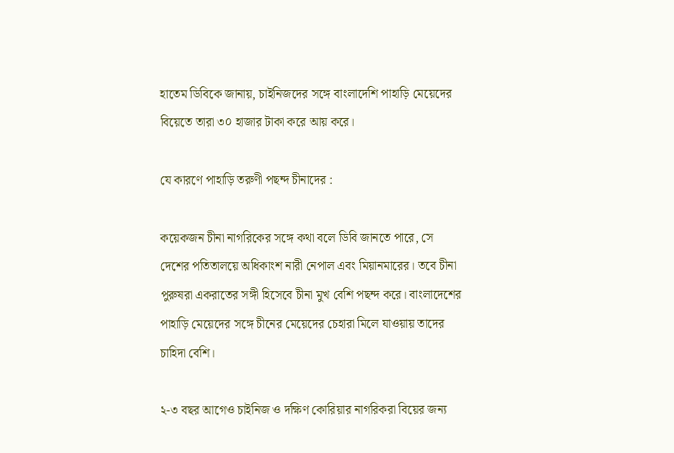হাতেম ডিবিকে জানায়, চাইনিজদের সঙ্গে বাংলাদেশি পাহাড়ি মেয়েদের বিয়েতে তারা ৩০ হাজার টাকা করে আয় করে।

যে কারণে পাহাড়ি তরুণী পছন্দ চীনাদের :

কয়েকজন চীনা নাগরিকের সঙ্গে কথা বলে ডিবি জানতে পারে, সে দেশের পতিতালয়ে অধিকাংশ নারী নেপাল এবং মিয়ানমারের। তবে চীনা পুরুষরা একরাতের সঙ্গী হিসেবে চীনা মুখ বেশি পছন্দ করে। বাংলাদেশের পাহাড়ি মেয়েদের সঙ্গে চীনের মেয়েদের চেহারা মিলে যাওয়ায় তাদের চাহিদা বেশি।

২-৩ বছর আগেও চাইনিজ ও দক্ষিণ কোরিয়ার নাগরিকরা বিয়ের জন্য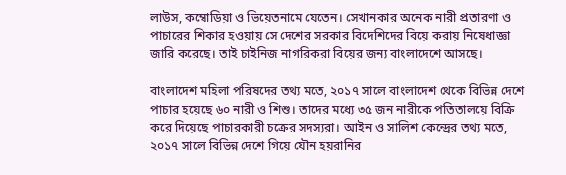লাউস, কম্বোডিয়া ও ভিয়েতনামে যেতেন। সেখানকার অনেক নারী প্রতারণা ও পাচারের শিকার হওয়ায় সে দেশের সরকার বিদেশিদের বিয়ে করায় নিষেধাজ্ঞা জারি করেছে। তাই চাইনিজ নাগরিকরা বিয়ের জন্য বাংলাদেশে আসছে।

বাংলাদেশ মহিলা পরিষদের তথ্য মতে, ২০১৭ সালে বাংলাদেশ থেকে বিভিন্ন দেশে পাচার হয়েছে ৬০ নারী ও শিশু। তাদের মধ্যে ৩৫ জন নারীকে পতিতালয়ে বিক্রি করে দিয়েছে পাচারকারী চক্রের সদস্যরা। আইন ও সালিশ কেন্দ্রের তথ্য মতে, ২০১৭ সালে বিভিন্ন দেশে গিয়ে যৌন হয়রানির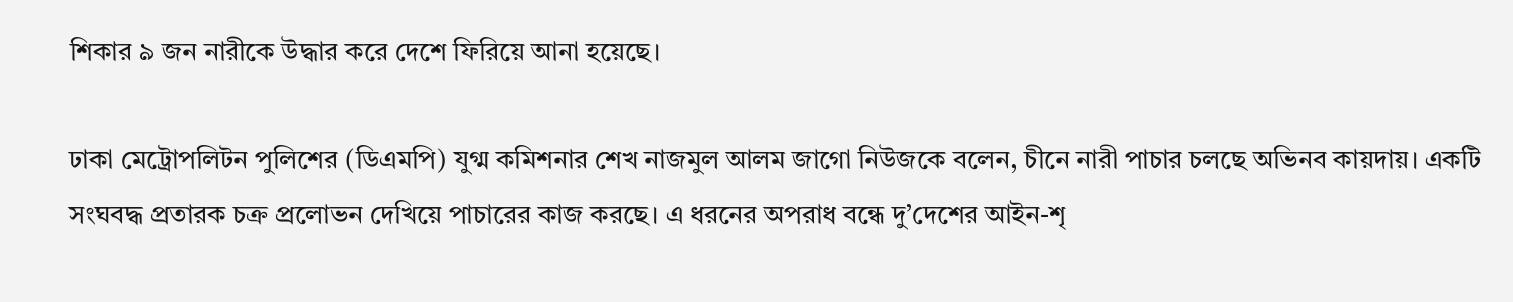শিকার ৯ জন নারীকে উদ্ধার করে দেশে ফিরিয়ে আনা হয়েছে।

ঢাকা মেট্রোপলিটন পুলিশের (ডিএমপি) যুগ্ম কমিশনার শেখ নাজমুল আলম জাগো নিউজকে বলেন, চীনে নারী পাচার চলছে অভিনব কায়দায়। একটি সংঘবদ্ধ প্রতারক চক্র প্রলোভন দেখিয়ে পাচারের কাজ করছে। এ ধরনের অপরাধ বন্ধে দু’দেশের আইন-শৃ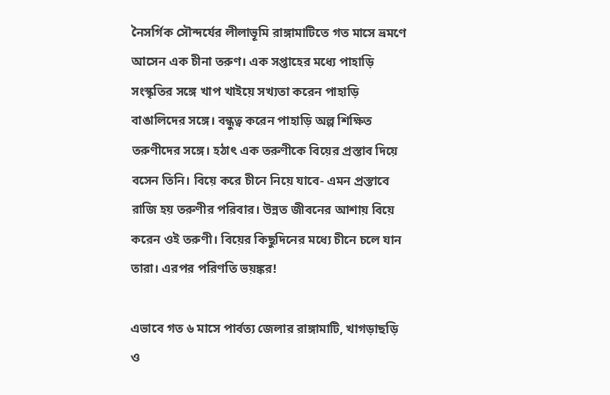নৈসর্গিক সৌন্দর্যের লীলাভূমি রাঙ্গামাটিতে গত মাসে ভ্রমণে আসেন এক চীনা তরুণ। এক সপ্তাহের মধ্যে পাহাড়ি সংস্কৃতির সঙ্গে খাপ খাইয়ে সখ্যতা করেন পাহাড়ি বাঙালিদের সঙ্গে। বন্ধুত্ব করেন পাহাড়ি অল্প শিক্ষিত তরুণীদের সঙ্গে। হঠাৎ এক তরুণীকে বিয়ের প্রস্তাব দিয়ে বসেন তিনি। বিয়ে করে চীনে নিয়ে যাবে- এমন প্রস্তাবে রাজি হয় তরুণীর পরিবার। উন্নত জীবনের আশায় বিয়ে করেন ওই তরুণী। বিয়ের কিছুদিনের মধ্যে চীনে চলে যান তারা। এরপর পরিণতি ভয়ঙ্কর!

এভাবে গত ৬ মাসে পার্বত্য জেলার রাঙ্গামাটি, খাগড়াছড়ি ও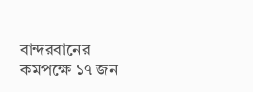বান্দরবানের কমপক্ষে ১৭ জন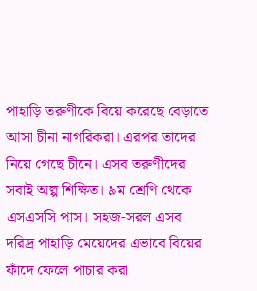পাহাড়ি তরুণীকে বিয়ে করেছে বেড়াতে আসা চীনা নাগরিকরা। এরপর তাদের নিয়ে গেছে চীনে। এসব তরুণীদের সবাই অল্প শিক্ষিত। ৯ম শ্রেণি থেকে এসএসসি পাস। সহজ-সরল এসব দরিদ্র পাহাড়ি মেয়েদের এভাবে বিয়ের ফাঁদে ফেলে পাচার করা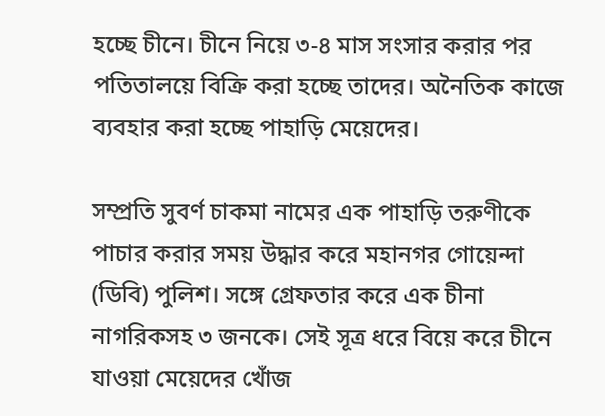হচ্ছে চীনে। চীনে নিয়ে ৩-৪ মাস সংসার করার পর পতিতালয়ে বিক্রি করা হচ্ছে তাদের। অনৈতিক কাজে ব্যবহার করা হচ্ছে পাহাড়ি মেয়েদের।

সম্প্রতি সুবর্ণ চাকমা নামের এক পাহাড়ি তরুণীকে পাচার করার সময় উদ্ধার করে মহানগর গোয়েন্দা (ডিবি) পুলিশ। সঙ্গে গ্রেফতার করে এক চীনা নাগরিকসহ ৩ জনকে। সেই সূত্র ধরে বিয়ে করে চীনে যাওয়া মেয়েদের খোঁজ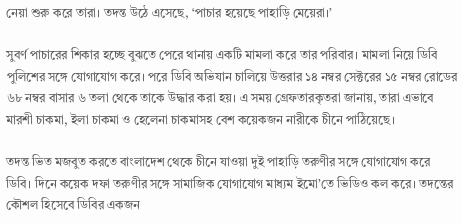নেয়া শুরু করে তারা। তদন্ত উঠে এসেছে, ‘পাচার হয়েছে পাহাড়ি মেয়েরা।’

সুবর্ণ পাচারের শিকার হচ্ছে বুঝতে পেরে থানায় একটি মামলা করে তার পরিবার। মামলা নিয়ে ডিবি পুলিশের সঙ্গে যোগাযোগ করে। পরে ডিবি অভিযান চালিয়ে উত্তরার ১৪ নম্বর সেক্টরের ১৫ নম্বর রোডের ৬৮ নম্বর বাসার ৬ তলা থেকে তাকে উদ্ধার করা হয়। এ সময় গ্রেফতারকৃতরা জানায়, তারা এভাবে মারশী চাকমা, ইলা চাকমা ও হেলেনা চাকমাসহ বেশ কয়েকজন নারীকে চীনে পাঠিয়েছে।

তদন্ত ভিত মজবুত করতে বাংলাদেশ থেকে চীনে যাওয়া দুই পাহাড়ি তরুণীর সঙ্গে যোগাযোগ করে ডিবি। দিনে কয়েক দফা তরুণীর সঙ্গে সামাজিক যোগাযোগ মাধ্যম ইমো’তে ভিডিও কল করে। তদন্তের কৌশল হিসেবে ডিবির একজন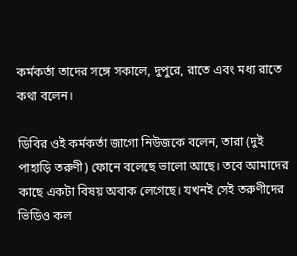কর্মকর্তা তাদের সঙ্গে সকালে, দুপুরে, রাতে এবং মধ্য রাতে কথা বলেন।

ডিবির ওই কর্মকর্তা জাগো নিউজকে বলেন, তারা (দুই পাহাড়ি তরুণী) ফোনে বলেছে ভালো আছে। তবে আমাদের কাছে একটা বিষয় অবাক লেগেছে। যখনই সেই তরুণীদের ভিডিও কল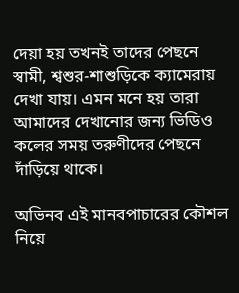দেয়া হয় তখনই তাদের পেছনে স্বামী, শ্বশুর-শাশুড়িকে ক্যামেরায় দেখা যায়। এমন মনে হয় তারা আমাদের দেখানোর জন্য ভিডিও কলের সময় তরুণীদের পেছনে দাঁড়িয়ে থাকে।

অভিনব এই মানবপাচারের কৌশল নিয়ে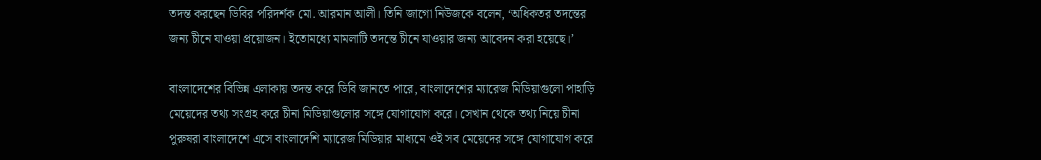তদন্ত করছেন ডিবির পরিদর্শক মো. আরমান আলী। তিনি জাগো নিউজকে বলেন, ‘অধিকতর তদন্তের জন্য চীনে যাওয়া প্রয়োজন। ইতোমধ্যে মামলাটি তদন্তে চীনে যাওয়ার জন্য আবেদন করা হয়েছে।’

বাংলাদেশের বিভিন্ন এলাকায় তদন্ত করে ডিবি জানতে পারে, বাংলাদেশের ম্যারেজ মিডিয়াগুলো পাহাড়ি মেয়েদের তথ্য সংগ্রহ করে চীনা মিডিয়াগুলোর সঙ্গে যোগাযোগ করে। সেখান থেকে তথ্য নিয়ে চীনা পুরুষরা বাংলাদেশে এসে বাংলাদেশি ম্যারেজ মিডিয়ার মাধ্যমে ওই সব মেয়েদের সঙ্গে যোগাযোগ করে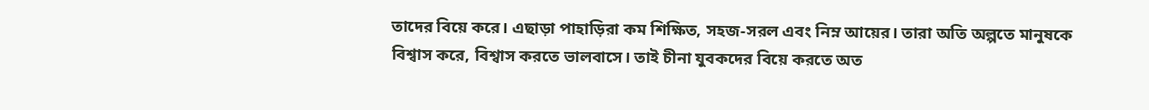তাদের বিয়ে করে। এছাড়া পাহাড়িরা কম শিক্ষিত, সহজ-সরল এবং নিম্ন আয়ের। তারা অতি অল্পতে মানুষকে বিশ্বাস করে, বিশ্বাস করতে ভালবাসে। তাই চীনা যুবকদের বিয়ে করতে অত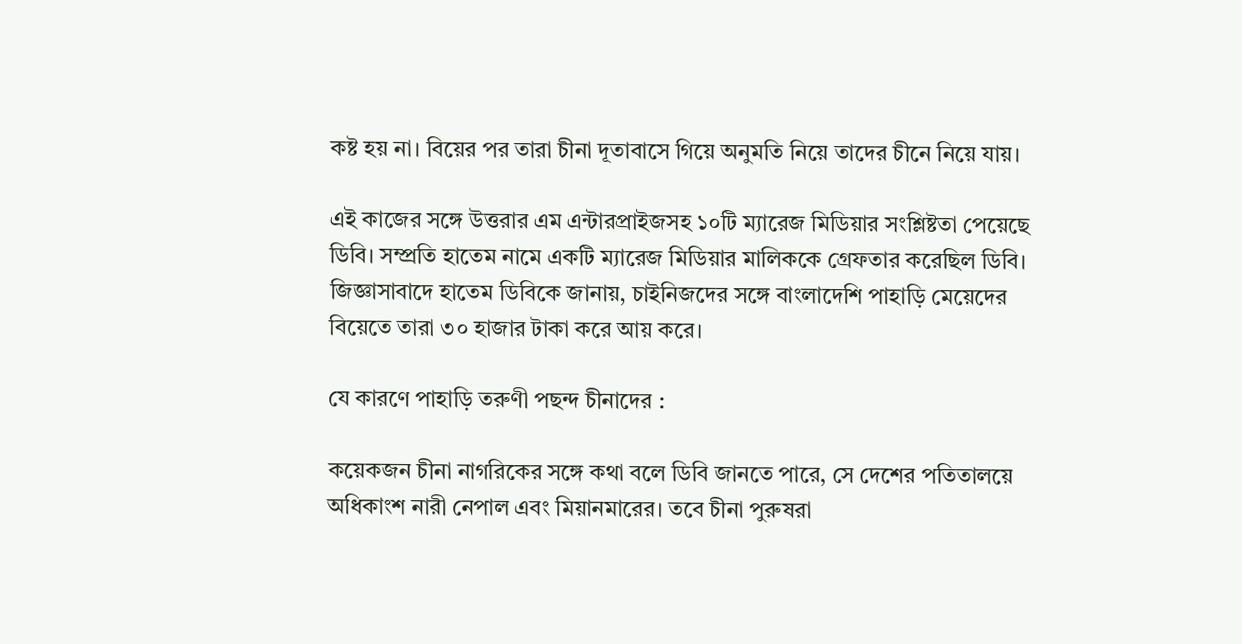কষ্ট হয় না। বিয়ের পর তারা চীনা দূতাবাসে গিয়ে অনুমতি নিয়ে তাদের চীনে নিয়ে যায়।

এই কাজের সঙ্গে উত্তরার এম এন্টারপ্রাইজসহ ১০টি ম্যারেজ মিডিয়ার সংশ্লিষ্টতা পেয়েছে ডিবি। সম্প্রতি হাতেম নামে একটি ম্যারেজ মিডিয়ার মালিককে গ্রেফতার করেছিল ডিবি। জিজ্ঞাসাবাদে হাতেম ডিবিকে জানায়, চাইনিজদের সঙ্গে বাংলাদেশি পাহাড়ি মেয়েদের বিয়েতে তারা ৩০ হাজার টাকা করে আয় করে।

যে কারণে পাহাড়ি তরুণী পছন্দ চীনাদের :

কয়েকজন চীনা নাগরিকের সঙ্গে কথা বলে ডিবি জানতে পারে, সে দেশের পতিতালয়ে অধিকাংশ নারী নেপাল এবং মিয়ানমারের। তবে চীনা পুরুষরা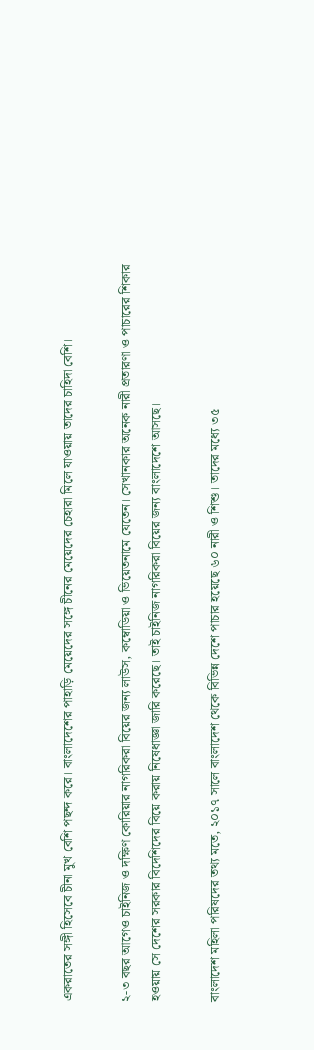একরাতের সঙ্গী হিসেবে চীনা মুখ বেশি পছন্দ করে। বাংলাদেশের পাহাড়ি মেয়েদের সঙ্গে চীনের মেয়েদের চেহারা মিলে যাওয়ায় তাদের চাহিদা বেশি।

২-৩ বছর আগেও চাইনিজ ও দক্ষিণ কোরিয়ার নাগরিকরা বিয়ের জন্য লাউস, কম্বোডিয়া ও ভিয়েতনামে যেতেন। সেখানকার অনেক নারী প্রতারণা ও পাচারের শিকার হওয়ায় সে দেশের সরকার বিদেশিদের বিয়ে করায় নিষেধাজ্ঞা জারি করেছে। তাই চাইনিজ নাগরিকরা বিয়ের জন্য বাংলাদেশে আসছে।

বাংলাদেশ মহিলা পরিষদের তথ্য মতে, ২০১৭ সালে বাংলাদেশ থেকে বিভিন্ন দেশে পাচার হয়েছে ৬০ নারী ও শিশু। তাদের মধ্যে ৩৫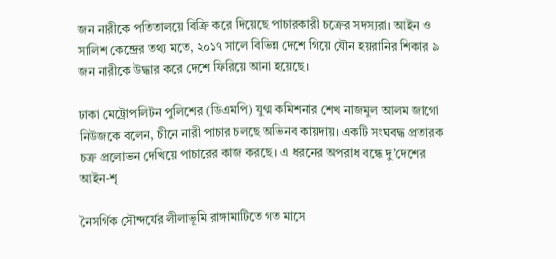জন নারীকে পতিতালয়ে বিক্রি করে দিয়েছে পাচারকারী চক্রের সদস্যরা। আইন ও সালিশ কেন্দ্রের তথ্য মতে, ২০১৭ সালে বিভিন্ন দেশে গিয়ে যৌন হয়রানির শিকার ৯ জন নারীকে উদ্ধার করে দেশে ফিরিয়ে আনা হয়েছে।

ঢাকা মেট্রোপলিটন পুলিশের (ডিএমপি) যুগ্ম কমিশনার শেখ নাজমুল আলম জাগো নিউজকে বলেন, চীনে নারী পাচার চলছে অভিনব কায়দায়। একটি সংঘবদ্ধ প্রতারক চক্র প্রলোভন দেখিয়ে পাচারের কাজ করছে। এ ধরনের অপরাধ বন্ধে দু’দেশের আইন-শৃ

নৈসর্গিক সৌন্দর্যের লীলাভূমি রাঙ্গামাটিতে গত মাসে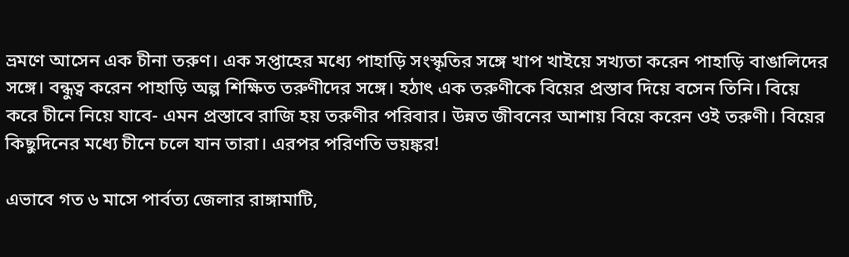ভ্রমণে আসেন এক চীনা তরুণ। এক সপ্তাহের মধ্যে পাহাড়ি সংস্কৃতির সঙ্গে খাপ খাইয়ে সখ্যতা করেন পাহাড়ি বাঙালিদের সঙ্গে। বন্ধুত্ব করেন পাহাড়ি অল্প শিক্ষিত তরুণীদের সঙ্গে। হঠাৎ এক তরুণীকে বিয়ের প্রস্তাব দিয়ে বসেন তিনি। বিয়ে করে চীনে নিয়ে যাবে- এমন প্রস্তাবে রাজি হয় তরুণীর পরিবার। উন্নত জীবনের আশায় বিয়ে করেন ওই তরুণী। বিয়ের কিছুদিনের মধ্যে চীনে চলে যান তারা। এরপর পরিণতি ভয়ঙ্কর!

এভাবে গত ৬ মাসে পার্বত্য জেলার রাঙ্গামাটি,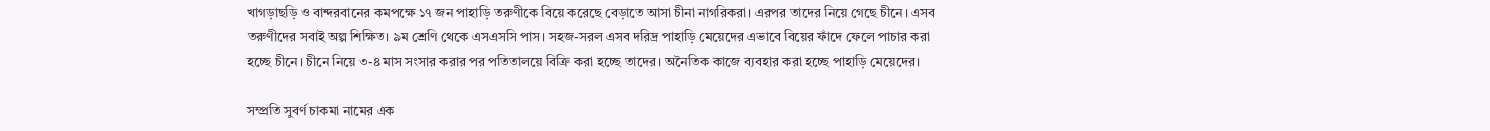খাগড়াছড়ি ও বান্দরবানের কমপক্ষে ১৭ জন পাহাড়ি তরুণীকে বিয়ে করেছে বেড়াতে আসা চীনা নাগরিকরা। এরপর তাদের নিয়ে গেছে চীনে। এসব তরুণীদের সবাই অল্প শিক্ষিত। ৯ম শ্রেণি থেকে এসএসসি পাস। সহজ-সরল এসব দরিদ্র পাহাড়ি মেয়েদের এভাবে বিয়ের ফাঁদে ফেলে পাচার করা হচ্ছে চীনে। চীনে নিয়ে ৩-৪ মাস সংসার করার পর পতিতালয়ে বিক্রি করা হচ্ছে তাদের। অনৈতিক কাজে ব্যবহার করা হচ্ছে পাহাড়ি মেয়েদের।

সম্প্রতি সুবর্ণ চাকমা নামের এক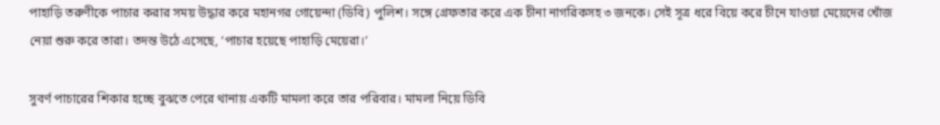পাহাড়ি তরুণীকে পাচার করার সময় উদ্ধার করে মহানগর গোয়েন্দা (ডিবি) পুলিশ। সঙ্গে গ্রেফতার করে এক চীনা নাগরিকসহ ৩ জনকে। সেই সূত্র ধরে বিয়ে করে চীনে যাওয়া মেয়েদের খোঁজ নেয়া শুরু করে তারা। তদন্ত উঠে এসেছে, ‘পাচার হয়েছে পাহাড়ি মেয়েরা।’

সুবর্ণ পাচারের শিকার হচ্ছে বুঝতে পেরে থানায় একটি মামলা করে তার পরিবার। মামলা নিয়ে ডিবি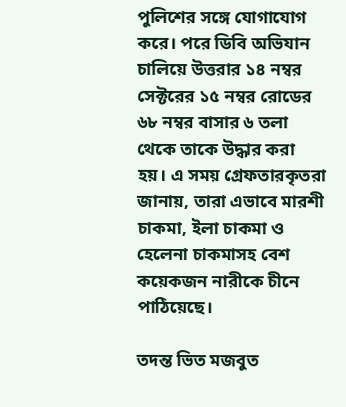পুলিশের সঙ্গে যোগাযোগ করে। পরে ডিবি অভিযান চালিয়ে উত্তরার ১৪ নম্বর সেক্টরের ১৫ নম্বর রোডের ৬৮ নম্বর বাসার ৬ তলা থেকে তাকে উদ্ধার করা হয়। এ সময় গ্রেফতারকৃতরা জানায়, তারা এভাবে মারশী চাকমা, ইলা চাকমা ও হেলেনা চাকমাসহ বেশ কয়েকজন নারীকে চীনে পাঠিয়েছে।

তদন্ত ভিত মজবুত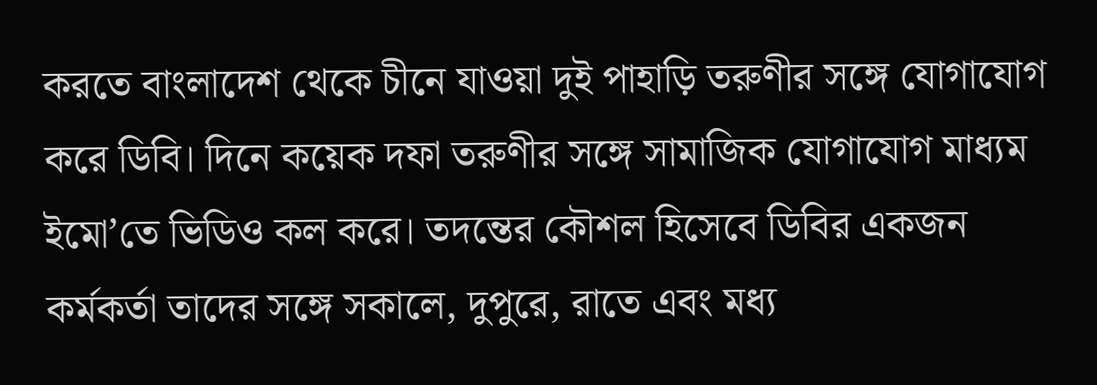করতে বাংলাদেশ থেকে চীনে যাওয়া দুই পাহাড়ি তরুণীর সঙ্গে যোগাযোগ করে ডিবি। দিনে কয়েক দফা তরুণীর সঙ্গে সামাজিক যোগাযোগ মাধ্যম ইমো’তে ভিডিও কল করে। তদন্তের কৌশল হিসেবে ডিবির একজন কর্মকর্তা তাদের সঙ্গে সকালে, দুপুরে, রাতে এবং মধ্য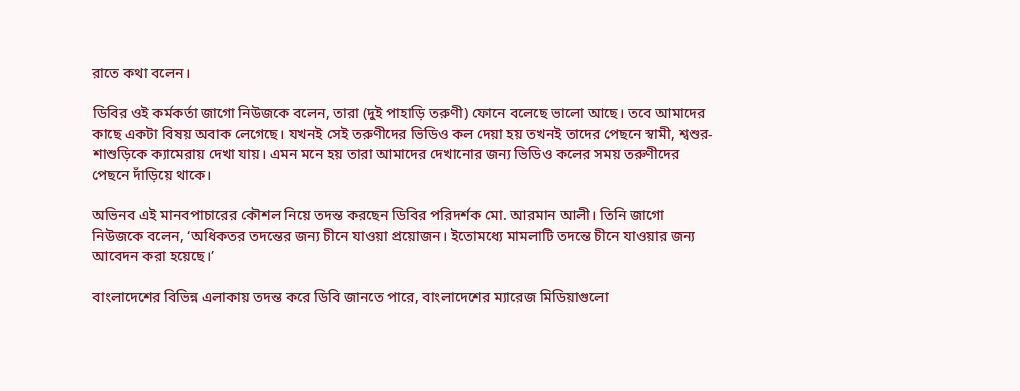রাতে কথা বলেন।

ডিবির ওই কর্মকর্তা জাগো নিউজকে বলেন, তারা (দুই পাহাড়ি তরুণী) ফোনে বলেছে ভালো আছে। তবে আমাদের কাছে একটা বিষয় অবাক লেগেছে। যখনই সেই তরুণীদের ভিডিও কল দেয়া হয় তখনই তাদের পেছনে স্বামী, শ্বশুর-শাশুড়িকে ক্যামেরায় দেখা যায়। এমন মনে হয় তারা আমাদের দেখানোর জন্য ভিডিও কলের সময় তরুণীদের পেছনে দাঁড়িয়ে থাকে।

অভিনব এই মানবপাচারের কৌশল নিয়ে তদন্ত করছেন ডিবির পরিদর্শক মো. আরমান আলী। তিনি জাগো নিউজকে বলেন, ‘অধিকতর তদন্তের জন্য চীনে যাওয়া প্রয়োজন। ইতোমধ্যে মামলাটি তদন্তে চীনে যাওয়ার জন্য আবেদন করা হয়েছে।’

বাংলাদেশের বিভিন্ন এলাকায় তদন্ত করে ডিবি জানতে পারে, বাংলাদেশের ম্যারেজ মিডিয়াগুলো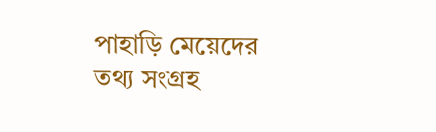পাহাড়ি মেয়েদের তথ্য সংগ্রহ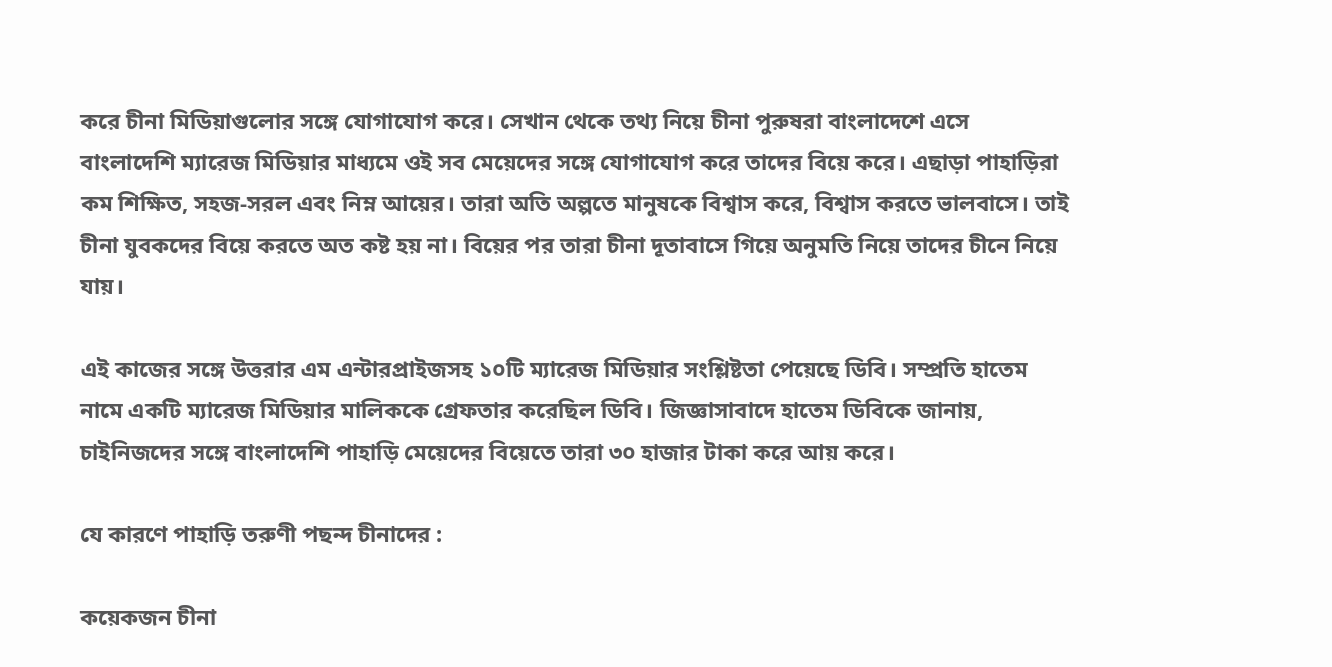করে চীনা মিডিয়াগুলোর সঙ্গে যোগাযোগ করে। সেখান থেকে তথ্য নিয়ে চীনা পুরুষরা বাংলাদেশে এসে বাংলাদেশি ম্যারেজ মিডিয়ার মাধ্যমে ওই সব মেয়েদের সঙ্গে যোগাযোগ করে তাদের বিয়ে করে। এছাড়া পাহাড়িরা কম শিক্ষিত, সহজ-সরল এবং নিম্ন আয়ের। তারা অতি অল্পতে মানুষকে বিশ্বাস করে, বিশ্বাস করতে ভালবাসে। তাই চীনা যুবকদের বিয়ে করতে অত কষ্ট হয় না। বিয়ের পর তারা চীনা দূতাবাসে গিয়ে অনুমতি নিয়ে তাদের চীনে নিয়ে যায়।

এই কাজের সঙ্গে উত্তরার এম এন্টারপ্রাইজসহ ১০টি ম্যারেজ মিডিয়ার সংশ্লিষ্টতা পেয়েছে ডিবি। সম্প্রতি হাতেম নামে একটি ম্যারেজ মিডিয়ার মালিককে গ্রেফতার করেছিল ডিবি। জিজ্ঞাসাবাদে হাতেম ডিবিকে জানায়, চাইনিজদের সঙ্গে বাংলাদেশি পাহাড়ি মেয়েদের বিয়েতে তারা ৩০ হাজার টাকা করে আয় করে।

যে কারণে পাহাড়ি তরুণী পছন্দ চীনাদের :

কয়েকজন চীনা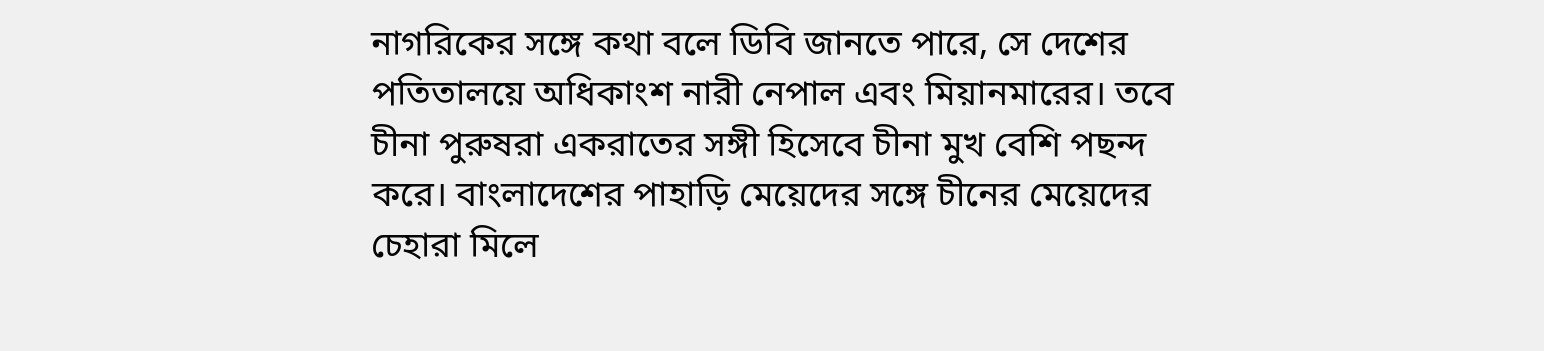নাগরিকের সঙ্গে কথা বলে ডিবি জানতে পারে, সে দেশের পতিতালয়ে অধিকাংশ নারী নেপাল এবং মিয়ানমারের। তবে চীনা পুরুষরা একরাতের সঙ্গী হিসেবে চীনা মুখ বেশি পছন্দ করে। বাংলাদেশের পাহাড়ি মেয়েদের সঙ্গে চীনের মেয়েদের চেহারা মিলে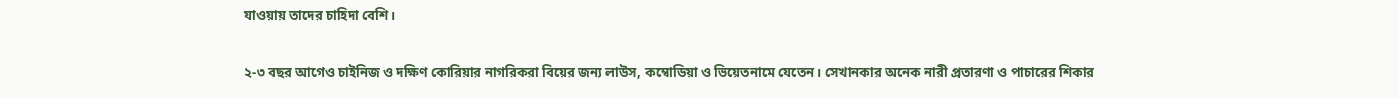যাওয়ায় তাদের চাহিদা বেশি।

২-৩ বছর আগেও চাইনিজ ও দক্ষিণ কোরিয়ার নাগরিকরা বিয়ের জন্য লাউস, কম্বোডিয়া ও ভিয়েতনামে যেতেন। সেখানকার অনেক নারী প্রতারণা ও পাচারের শিকার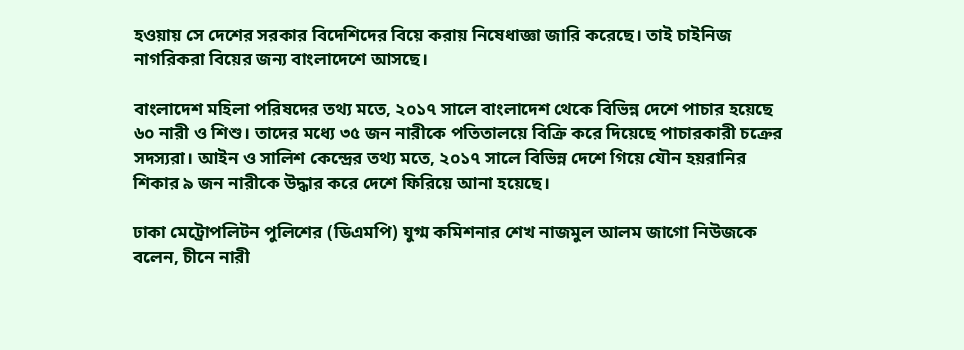হওয়ায় সে দেশের সরকার বিদেশিদের বিয়ে করায় নিষেধাজ্ঞা জারি করেছে। তাই চাইনিজ নাগরিকরা বিয়ের জন্য বাংলাদেশে আসছে।

বাংলাদেশ মহিলা পরিষদের তথ্য মতে, ২০১৭ সালে বাংলাদেশ থেকে বিভিন্ন দেশে পাচার হয়েছে ৬০ নারী ও শিশু। তাদের মধ্যে ৩৫ জন নারীকে পতিতালয়ে বিক্রি করে দিয়েছে পাচারকারী চক্রের সদস্যরা। আইন ও সালিশ কেন্দ্রের তথ্য মতে, ২০১৭ সালে বিভিন্ন দেশে গিয়ে যৌন হয়রানির শিকার ৯ জন নারীকে উদ্ধার করে দেশে ফিরিয়ে আনা হয়েছে।

ঢাকা মেট্রোপলিটন পুলিশের (ডিএমপি) যুগ্ম কমিশনার শেখ নাজমুল আলম জাগো নিউজকে বলেন, চীনে নারী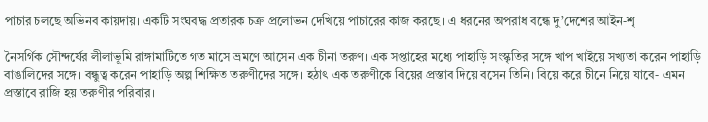পাচার চলছে অভিনব কায়দায়। একটি সংঘবদ্ধ প্রতারক চক্র প্রলোভন দেখিয়ে পাচারের কাজ করছে। এ ধরনের অপরাধ বন্ধে দু’দেশের আইন-শৃ

নৈসর্গিক সৌন্দর্যের লীলাভূমি রাঙ্গামাটিতে গত মাসে ভ্রমণে আসেন এক চীনা তরুণ। এক সপ্তাহের মধ্যে পাহাড়ি সংস্কৃতির সঙ্গে খাপ খাইয়ে সখ্যতা করেন পাহাড়ি বাঙালিদের সঙ্গে। বন্ধুত্ব করেন পাহাড়ি অল্প শিক্ষিত তরুণীদের সঙ্গে। হঠাৎ এক তরুণীকে বিয়ের প্রস্তাব দিয়ে বসেন তিনি। বিয়ে করে চীনে নিয়ে যাবে- এমন প্রস্তাবে রাজি হয় তরুণীর পরিবার।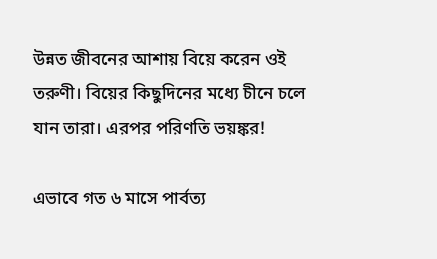উন্নত জীবনের আশায় বিয়ে করেন ওই তরুণী। বিয়ের কিছুদিনের মধ্যে চীনে চলে যান তারা। এরপর পরিণতি ভয়ঙ্কর!

এভাবে গত ৬ মাসে পার্বত্য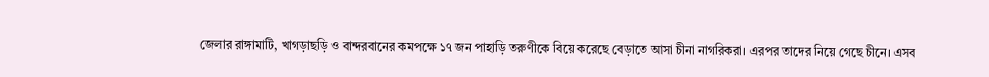জেলার রাঙ্গামাটি, খাগড়াছড়ি ও বান্দরবানের কমপক্ষে ১৭ জন পাহাড়ি তরুণীকে বিয়ে করেছে বেড়াতে আসা চীনা নাগরিকরা। এরপর তাদের নিয়ে গেছে চীনে। এসব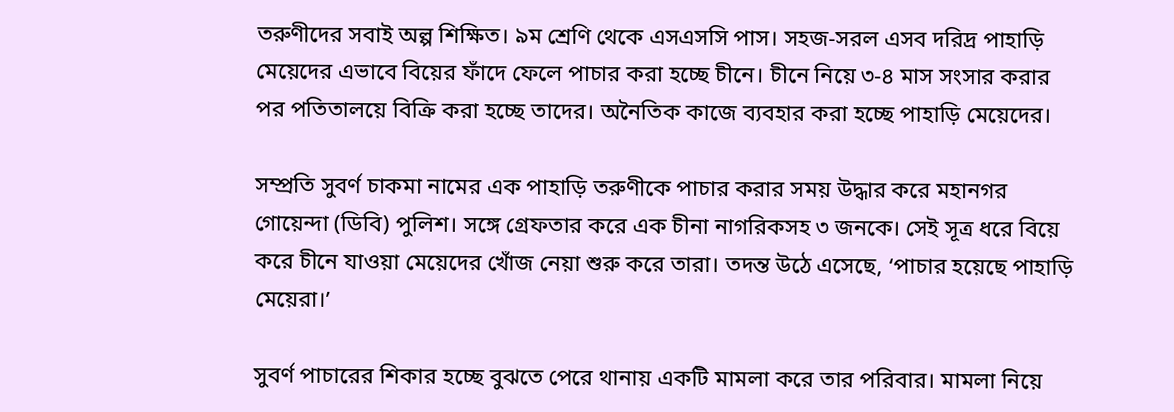তরুণীদের সবাই অল্প শিক্ষিত। ৯ম শ্রেণি থেকে এসএসসি পাস। সহজ-সরল এসব দরিদ্র পাহাড়ি মেয়েদের এভাবে বিয়ের ফাঁদে ফেলে পাচার করা হচ্ছে চীনে। চীনে নিয়ে ৩-৪ মাস সংসার করার পর পতিতালয়ে বিক্রি করা হচ্ছে তাদের। অনৈতিক কাজে ব্যবহার করা হচ্ছে পাহাড়ি মেয়েদের।

সম্প্রতি সুবর্ণ চাকমা নামের এক পাহাড়ি তরুণীকে পাচার করার সময় উদ্ধার করে মহানগর গোয়েন্দা (ডিবি) পুলিশ। সঙ্গে গ্রেফতার করে এক চীনা নাগরিকসহ ৩ জনকে। সেই সূত্র ধরে বিয়ে করে চীনে যাওয়া মেয়েদের খোঁজ নেয়া শুরু করে তারা। তদন্ত উঠে এসেছে, ‘পাচার হয়েছে পাহাড়ি মেয়েরা।’

সুবর্ণ পাচারের শিকার হচ্ছে বুঝতে পেরে থানায় একটি মামলা করে তার পরিবার। মামলা নিয়ে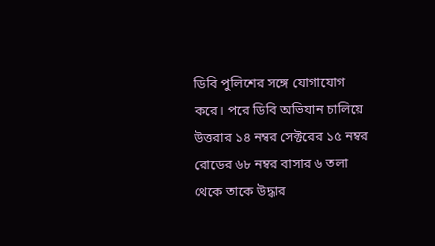ডিবি পুলিশের সঙ্গে যোগাযোগ করে। পরে ডিবি অভিযান চালিয়ে উত্তরার ১৪ নম্বর সেক্টরের ১৫ নম্বর রোডের ৬৮ নম্বর বাসার ৬ তলা থেকে তাকে উদ্ধার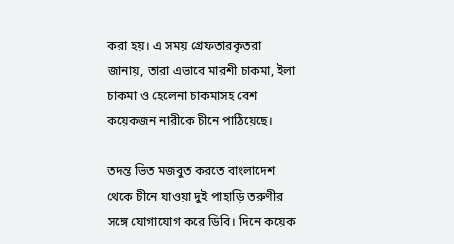করা হয়। এ সময় গ্রেফতারকৃতরা জানায়, তারা এভাবে মারশী চাকমা, ইলা চাকমা ও হেলেনা চাকমাসহ বেশ কয়েকজন নারীকে চীনে পাঠিয়েছে।

তদন্ত ভিত মজবুত করতে বাংলাদেশ থেকে চীনে যাওয়া দুই পাহাড়ি তরুণীর সঙ্গে যোগাযোগ করে ডিবি। দিনে কয়েক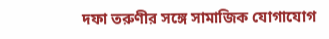দফা তরুণীর সঙ্গে সামাজিক যোগাযোগ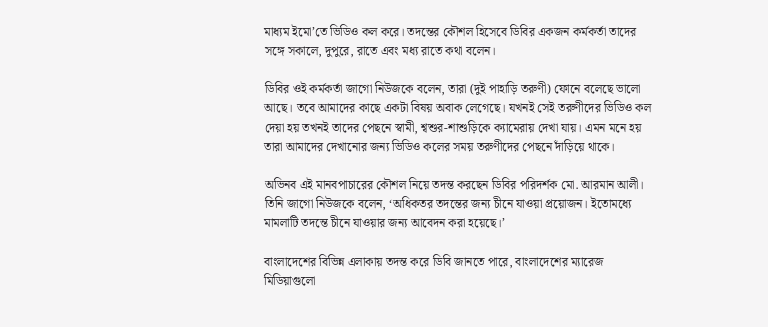মাধ্যম ইমো’তে ভিডিও কল করে। তদন্তের কৌশল হিসেবে ডিবির একজন কর্মকর্তা তাদের সঙ্গে সকালে, দুপুরে, রাতে এবং মধ্য রাতে কথা বলেন।

ডিবির ওই কর্মকর্তা জাগো নিউজকে বলেন, তারা (দুই পাহাড়ি তরুণী) ফোনে বলেছে ভালো আছে। তবে আমাদের কাছে একটা বিষয় অবাক লেগেছে। যখনই সেই তরুণীদের ভিডিও কল দেয়া হয় তখনই তাদের পেছনে স্বামী, শ্বশুর-শাশুড়িকে ক্যামেরায় দেখা যায়। এমন মনে হয় তারা আমাদের দেখানোর জন্য ভিডিও কলের সময় তরুণীদের পেছনে দাঁড়িয়ে থাকে।

অভিনব এই মানবপাচারের কৌশল নিয়ে তদন্ত করছেন ডিবির পরিদর্শক মো. আরমান আলী। তিনি জাগো নিউজকে বলেন, ‘অধিকতর তদন্তের জন্য চীনে যাওয়া প্রয়োজন। ইতোমধ্যে মামলাটি তদন্তে চীনে যাওয়ার জন্য আবেদন করা হয়েছে।’

বাংলাদেশের বিভিন্ন এলাকায় তদন্ত করে ডিবি জানতে পারে, বাংলাদেশের ম্যারেজ মিডিয়াগুলো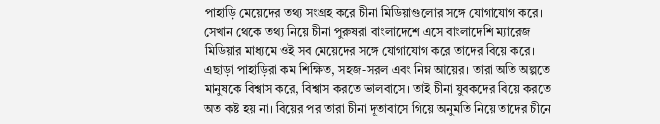পাহাড়ি মেয়েদের তথ্য সংগ্রহ করে চীনা মিডিয়াগুলোর সঙ্গে যোগাযোগ করে। সেখান থেকে তথ্য নিয়ে চীনা পুরুষরা বাংলাদেশে এসে বাংলাদেশি ম্যারেজ মিডিয়ার মাধ্যমে ওই সব মেয়েদের সঙ্গে যোগাযোগ করে তাদের বিয়ে করে। এছাড়া পাহাড়িরা কম শিক্ষিত, সহজ-সরল এবং নিম্ন আয়ের। তারা অতি অল্পতে মানুষকে বিশ্বাস করে, বিশ্বাস করতে ভালবাসে। তাই চীনা যুবকদের বিয়ে করতে অত কষ্ট হয় না। বিয়ের পর তারা চীনা দূতাবাসে গিয়ে অনুমতি নিয়ে তাদের চীনে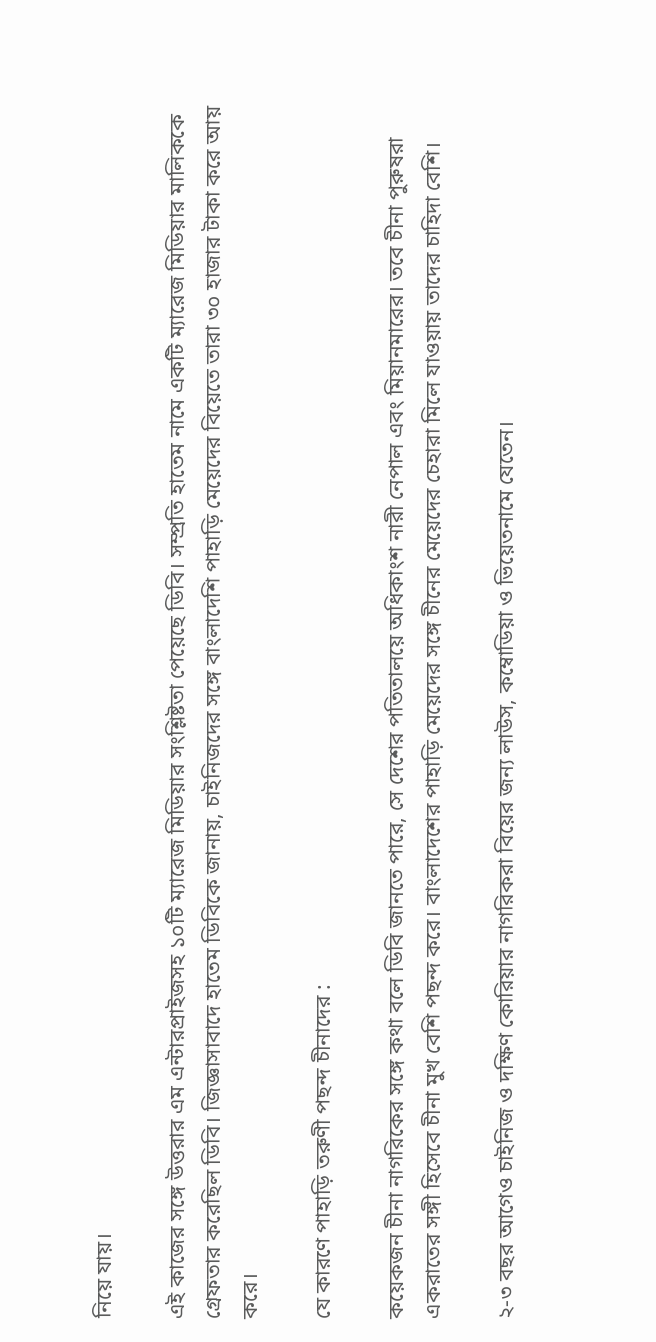নিয়ে যায়।

এই কাজের সঙ্গে উত্তরার এম এন্টারপ্রাইজসহ ১০টি ম্যারেজ মিডিয়ার সংশ্লিষ্টতা পেয়েছে ডিবি। সম্প্রতি হাতেম নামে একটি ম্যারেজ মিডিয়ার মালিককে গ্রেফতার করেছিল ডিবি। জিজ্ঞাসাবাদে হাতেম ডিবিকে জানায়, চাইনিজদের সঙ্গে বাংলাদেশি পাহাড়ি মেয়েদের বিয়েতে তারা ৩০ হাজার টাকা করে আয় করে।

যে কারণে পাহাড়ি তরুণী পছন্দ চীনাদের :

কয়েকজন চীনা নাগরিকের সঙ্গে কথা বলে ডিবি জানতে পারে, সে দেশের পতিতালয়ে অধিকাংশ নারী নেপাল এবং মিয়ানমারের। তবে চীনা পুরুষরা একরাতের সঙ্গী হিসেবে চীনা মুখ বেশি পছন্দ করে। বাংলাদেশের পাহাড়ি মেয়েদের সঙ্গে চীনের মেয়েদের চেহারা মিলে যাওয়ায় তাদের চাহিদা বেশি।

২-৩ বছর আগেও চাইনিজ ও দক্ষিণ কোরিয়ার নাগরিকরা বিয়ের জন্য লাউস, কম্বোডিয়া ও ভিয়েতনামে যেতেন।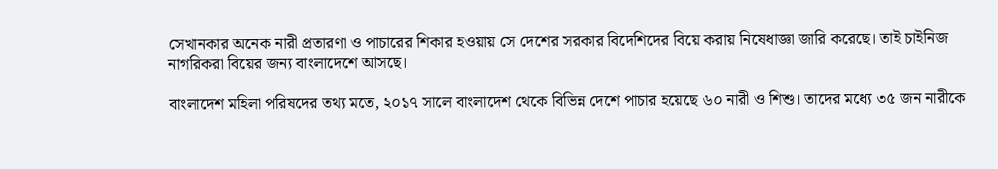সেখানকার অনেক নারী প্রতারণা ও পাচারের শিকার হওয়ায় সে দেশের সরকার বিদেশিদের বিয়ে করায় নিষেধাজ্ঞা জারি করেছে। তাই চাইনিজ নাগরিকরা বিয়ের জন্য বাংলাদেশে আসছে।

বাংলাদেশ মহিলা পরিষদের তথ্য মতে, ২০১৭ সালে বাংলাদেশ থেকে বিভিন্ন দেশে পাচার হয়েছে ৬০ নারী ও শিশু। তাদের মধ্যে ৩৫ জন নারীকে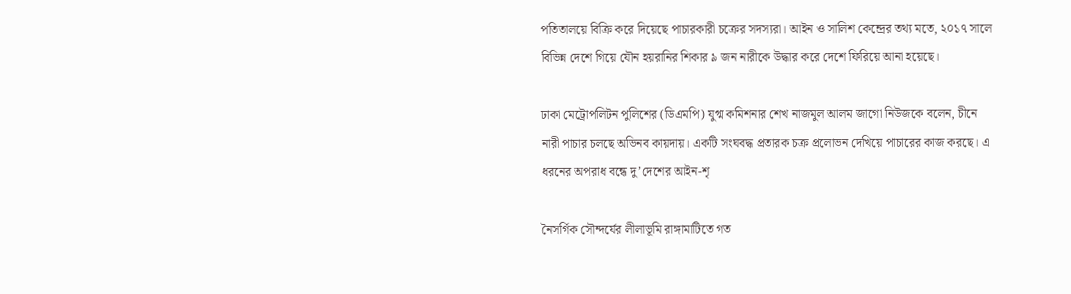পতিতালয়ে বিক্রি করে দিয়েছে পাচারকারী চক্রের সদস্যরা। আইন ও সালিশ কেন্দ্রের তথ্য মতে, ২০১৭ সালে বিভিন্ন দেশে গিয়ে যৌন হয়রানির শিকার ৯ জন নারীকে উদ্ধার করে দেশে ফিরিয়ে আনা হয়েছে।

ঢাকা মেট্রোপলিটন পুলিশের (ডিএমপি) যুগ্ম কমিশনার শেখ নাজমুল আলম জাগো নিউজকে বলেন, চীনে নারী পাচার চলছে অভিনব কায়দায়। একটি সংঘবদ্ধ প্রতারক চক্র প্রলোভন দেখিয়ে পাচারের কাজ করছে। এ ধরনের অপরাধ বন্ধে দু’দেশের আইন-শৃ

নৈসর্গিক সৌন্দর্যের লীলাভূমি রাঙ্গামাটিতে গত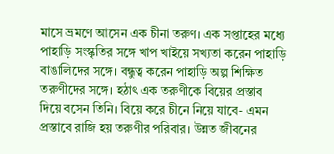মাসে ভ্রমণে আসেন এক চীনা তরুণ। এক সপ্তাহের মধ্যে পাহাড়ি সংস্কৃতির সঙ্গে খাপ খাইয়ে সখ্যতা করেন পাহাড়ি বাঙালিদের সঙ্গে। বন্ধুত্ব করেন পাহাড়ি অল্প শিক্ষিত তরুণীদের সঙ্গে। হঠাৎ এক তরুণীকে বিয়ের প্রস্তাব দিয়ে বসেন তিনি। বিয়ে করে চীনে নিয়ে যাবে- এমন প্রস্তাবে রাজি হয় তরুণীর পরিবার। উন্নত জীবনের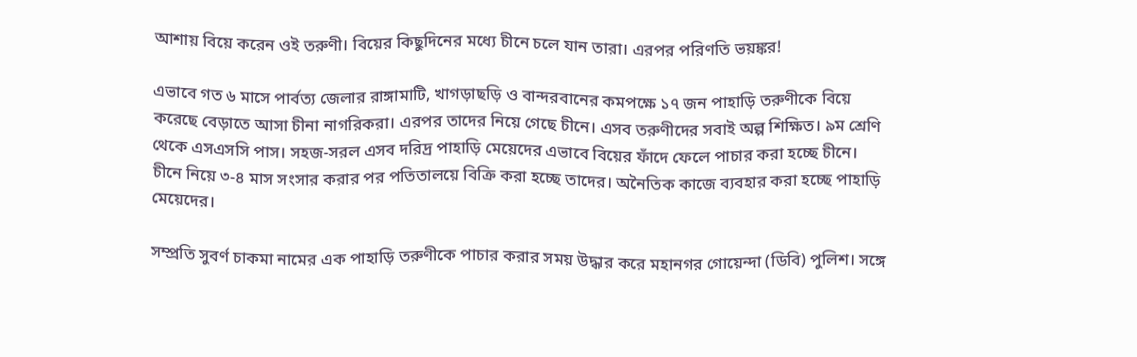আশায় বিয়ে করেন ওই তরুণী। বিয়ের কিছুদিনের মধ্যে চীনে চলে যান তারা। এরপর পরিণতি ভয়ঙ্কর!

এভাবে গত ৬ মাসে পার্বত্য জেলার রাঙ্গামাটি, খাগড়াছড়ি ও বান্দরবানের কমপক্ষে ১৭ জন পাহাড়ি তরুণীকে বিয়ে করেছে বেড়াতে আসা চীনা নাগরিকরা। এরপর তাদের নিয়ে গেছে চীনে। এসব তরুণীদের সবাই অল্প শিক্ষিত। ৯ম শ্রেণি থেকে এসএসসি পাস। সহজ-সরল এসব দরিদ্র পাহাড়ি মেয়েদের এভাবে বিয়ের ফাঁদে ফেলে পাচার করা হচ্ছে চীনে। চীনে নিয়ে ৩-৪ মাস সংসার করার পর পতিতালয়ে বিক্রি করা হচ্ছে তাদের। অনৈতিক কাজে ব্যবহার করা হচ্ছে পাহাড়ি মেয়েদের।

সম্প্রতি সুবর্ণ চাকমা নামের এক পাহাড়ি তরুণীকে পাচার করার সময় উদ্ধার করে মহানগর গোয়েন্দা (ডিবি) পুলিশ। সঙ্গে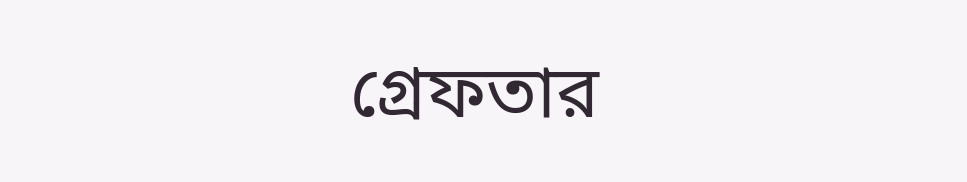গ্রেফতার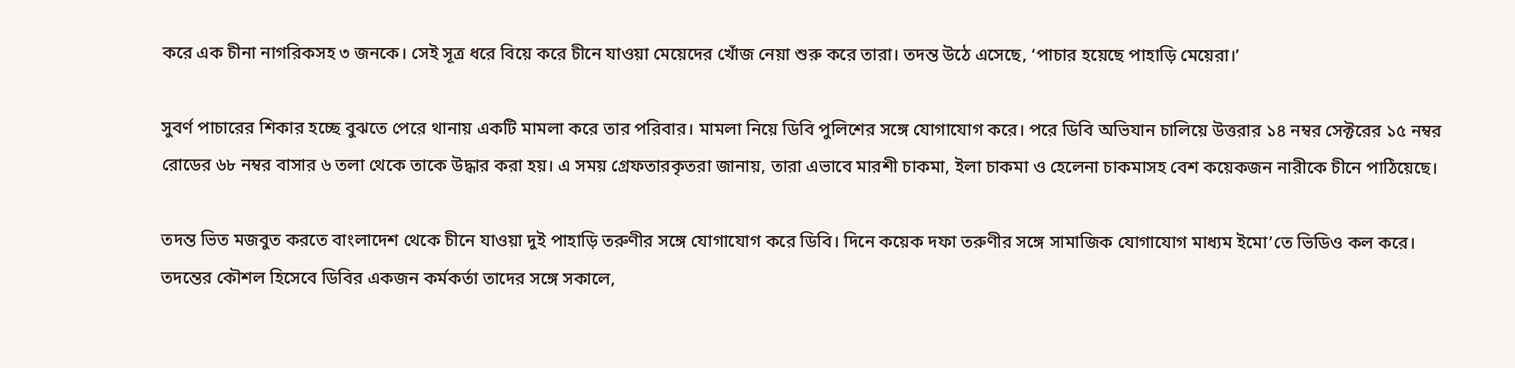করে এক চীনা নাগরিকসহ ৩ জনকে। সেই সূত্র ধরে বিয়ে করে চীনে যাওয়া মেয়েদের খোঁজ নেয়া শুরু করে তারা। তদন্ত উঠে এসেছে, ‘পাচার হয়েছে পাহাড়ি মেয়েরা।’

সুবর্ণ পাচারের শিকার হচ্ছে বুঝতে পেরে থানায় একটি মামলা করে তার পরিবার। মামলা নিয়ে ডিবি পুলিশের সঙ্গে যোগাযোগ করে। পরে ডিবি অভিযান চালিয়ে উত্তরার ১৪ নম্বর সেক্টরের ১৫ নম্বর রোডের ৬৮ নম্বর বাসার ৬ তলা থেকে তাকে উদ্ধার করা হয়। এ সময় গ্রেফতারকৃতরা জানায়, তারা এভাবে মারশী চাকমা, ইলা চাকমা ও হেলেনা চাকমাসহ বেশ কয়েকজন নারীকে চীনে পাঠিয়েছে।

তদন্ত ভিত মজবুত করতে বাংলাদেশ থেকে চীনে যাওয়া দুই পাহাড়ি তরুণীর সঙ্গে যোগাযোগ করে ডিবি। দিনে কয়েক দফা তরুণীর সঙ্গে সামাজিক যোগাযোগ মাধ্যম ইমো’তে ভিডিও কল করে। তদন্তের কৌশল হিসেবে ডিবির একজন কর্মকর্তা তাদের সঙ্গে সকালে,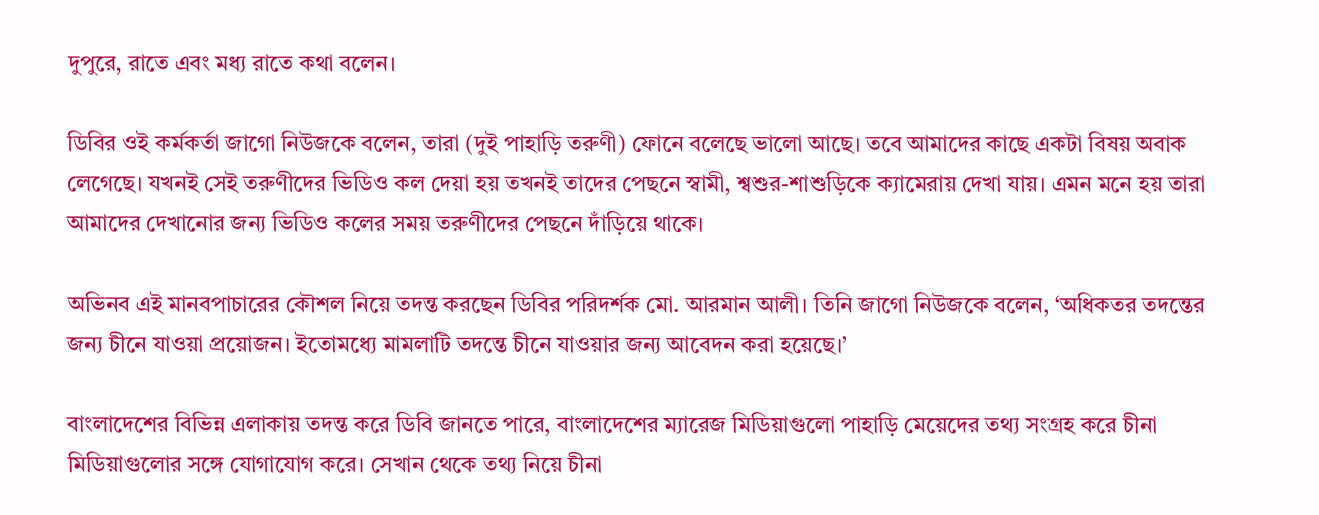দুপুরে, রাতে এবং মধ্য রাতে কথা বলেন।

ডিবির ওই কর্মকর্তা জাগো নিউজকে বলেন, তারা (দুই পাহাড়ি তরুণী) ফোনে বলেছে ভালো আছে। তবে আমাদের কাছে একটা বিষয় অবাক লেগেছে। যখনই সেই তরুণীদের ভিডিও কল দেয়া হয় তখনই তাদের পেছনে স্বামী, শ্বশুর-শাশুড়িকে ক্যামেরায় দেখা যায়। এমন মনে হয় তারা আমাদের দেখানোর জন্য ভিডিও কলের সময় তরুণীদের পেছনে দাঁড়িয়ে থাকে।

অভিনব এই মানবপাচারের কৌশল নিয়ে তদন্ত করছেন ডিবির পরিদর্শক মো. আরমান আলী। তিনি জাগো নিউজকে বলেন, ‘অধিকতর তদন্তের জন্য চীনে যাওয়া প্রয়োজন। ইতোমধ্যে মামলাটি তদন্তে চীনে যাওয়ার জন্য আবেদন করা হয়েছে।’

বাংলাদেশের বিভিন্ন এলাকায় তদন্ত করে ডিবি জানতে পারে, বাংলাদেশের ম্যারেজ মিডিয়াগুলো পাহাড়ি মেয়েদের তথ্য সংগ্রহ করে চীনা মিডিয়াগুলোর সঙ্গে যোগাযোগ করে। সেখান থেকে তথ্য নিয়ে চীনা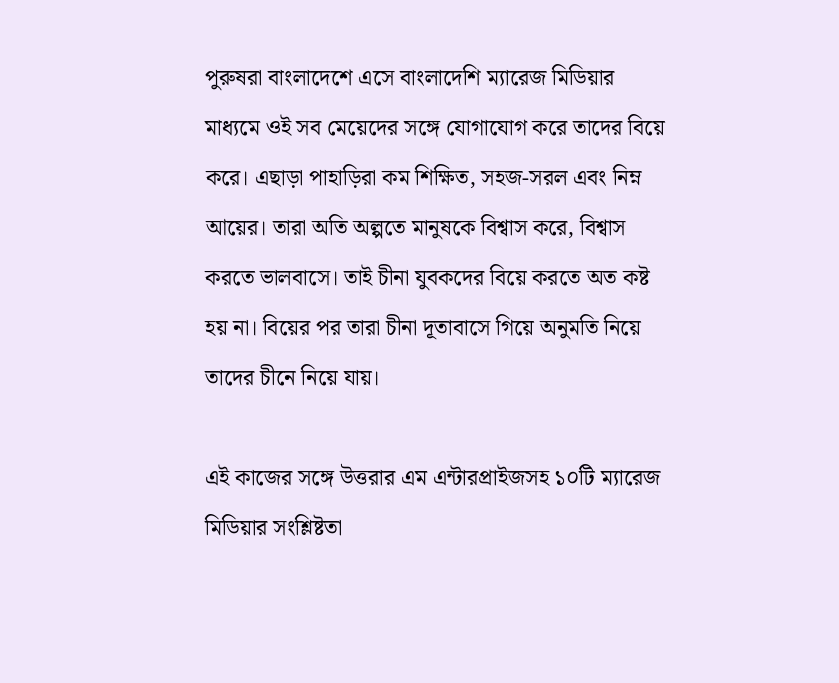পুরুষরা বাংলাদেশে এসে বাংলাদেশি ম্যারেজ মিডিয়ার মাধ্যমে ওই সব মেয়েদের সঙ্গে যোগাযোগ করে তাদের বিয়ে করে। এছাড়া পাহাড়িরা কম শিক্ষিত, সহজ-সরল এবং নিম্ন আয়ের। তারা অতি অল্পতে মানুষকে বিশ্বাস করে, বিশ্বাস করতে ভালবাসে। তাই চীনা যুবকদের বিয়ে করতে অত কষ্ট হয় না। বিয়ের পর তারা চীনা দূতাবাসে গিয়ে অনুমতি নিয়ে তাদের চীনে নিয়ে যায়।

এই কাজের সঙ্গে উত্তরার এম এন্টারপ্রাইজসহ ১০টি ম্যারেজ মিডিয়ার সংশ্লিষ্টতা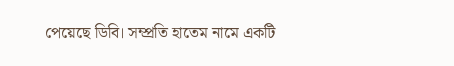পেয়েছে ডিবি। সম্প্রতি হাতেম নামে একটি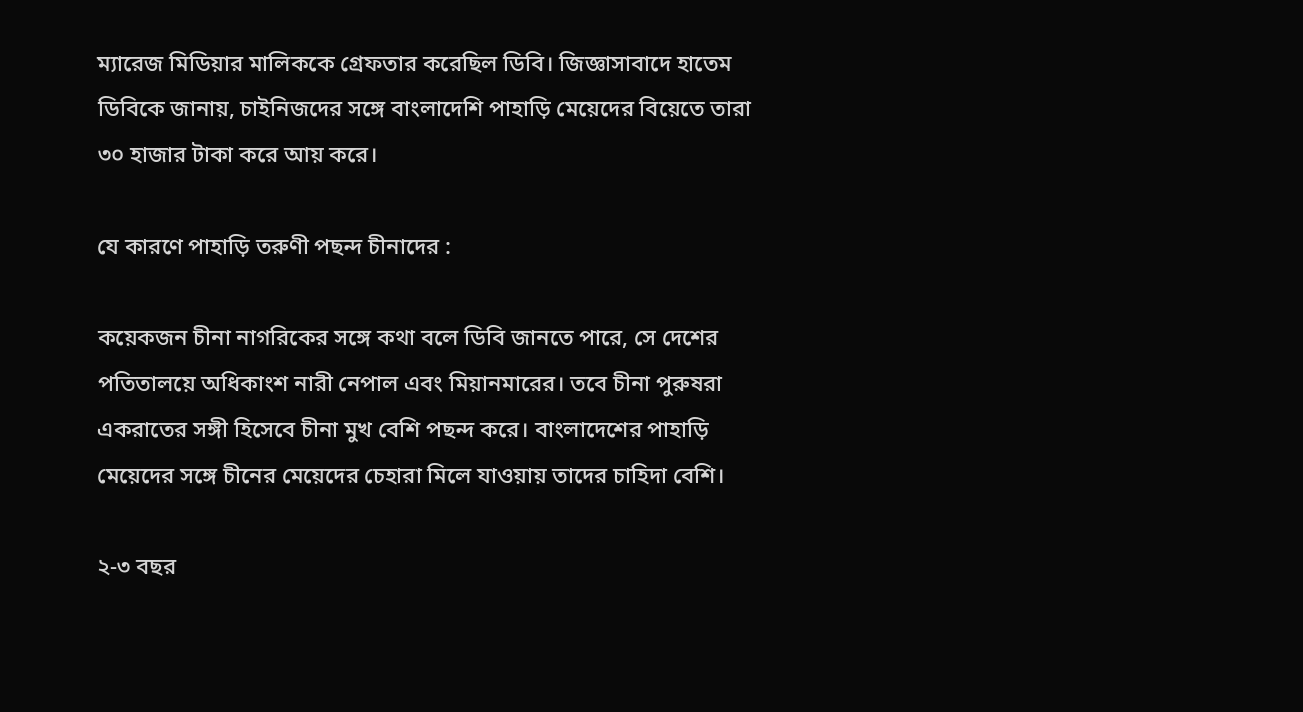ম্যারেজ মিডিয়ার মালিককে গ্রেফতার করেছিল ডিবি। জিজ্ঞাসাবাদে হাতেম ডিবিকে জানায়, চাইনিজদের সঙ্গে বাংলাদেশি পাহাড়ি মেয়েদের বিয়েতে তারা ৩০ হাজার টাকা করে আয় করে।

যে কারণে পাহাড়ি তরুণী পছন্দ চীনাদের :

কয়েকজন চীনা নাগরিকের সঙ্গে কথা বলে ডিবি জানতে পারে, সে দেশের পতিতালয়ে অধিকাংশ নারী নেপাল এবং মিয়ানমারের। তবে চীনা পুরুষরা একরাতের সঙ্গী হিসেবে চীনা মুখ বেশি পছন্দ করে। বাংলাদেশের পাহাড়ি মেয়েদের সঙ্গে চীনের মেয়েদের চেহারা মিলে যাওয়ায় তাদের চাহিদা বেশি।

২-৩ বছর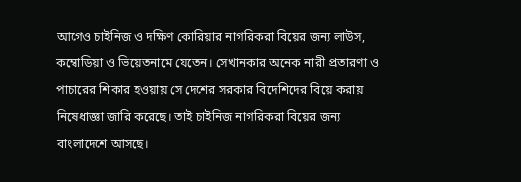আগেও চাইনিজ ও দক্ষিণ কোরিয়ার নাগরিকরা বিয়ের জন্য লাউস, কম্বোডিয়া ও ভিয়েতনামে যেতেন। সেখানকার অনেক নারী প্রতারণা ও পাচারের শিকার হওয়ায় সে দেশের সরকার বিদেশিদের বিয়ে করায় নিষেধাজ্ঞা জারি করেছে। তাই চাইনিজ নাগরিকরা বিয়ের জন্য বাংলাদেশে আসছে।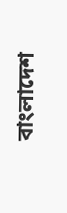বাংলাদেশ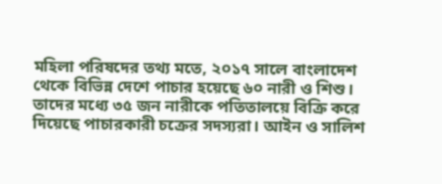মহিলা পরিষদের তথ্য মতে, ২০১৭ সালে বাংলাদেশ থেকে বিভিন্ন দেশে পাচার হয়েছে ৬০ নারী ও শিশু। তাদের মধ্যে ৩৫ জন নারীকে পতিতালয়ে বিক্রি করে দিয়েছে পাচারকারী চক্রের সদস্যরা। আইন ও সালিশ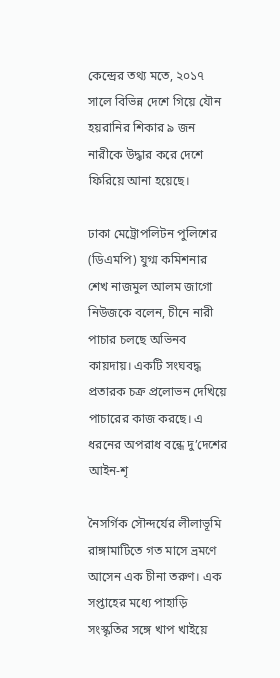কেন্দ্রের তথ্য মতে, ২০১৭ সালে বিভিন্ন দেশে গিয়ে যৌন হয়রানির শিকার ৯ জন নারীকে উদ্ধার করে দেশে ফিরিয়ে আনা হয়েছে।

ঢাকা মেট্রোপলিটন পুলিশের (ডিএমপি) যুগ্ম কমিশনার শেখ নাজমুল আলম জাগো নিউজকে বলেন, চীনে নারী পাচার চলছে অভিনব কায়দায়। একটি সংঘবদ্ধ প্রতারক চক্র প্রলোভন দেখিয়ে পাচারের কাজ করছে। এ ধরনের অপরাধ বন্ধে দু’দেশের আইন-শৃ

নৈসর্গিক সৌন্দর্যের লীলাভূমি রাঙ্গামাটিতে গত মাসে ভ্রমণে আসেন এক চীনা তরুণ। এক সপ্তাহের মধ্যে পাহাড়ি সংস্কৃতির সঙ্গে খাপ খাইয়ে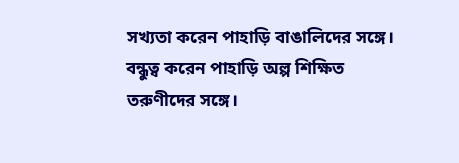সখ্যতা করেন পাহাড়ি বাঙালিদের সঙ্গে। বন্ধুত্ব করেন পাহাড়ি অল্প শিক্ষিত তরুণীদের সঙ্গে।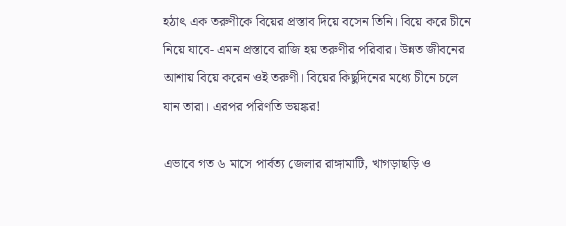হঠাৎ এক তরুণীকে বিয়ের প্রস্তাব দিয়ে বসেন তিনি। বিয়ে করে চীনে নিয়ে যাবে- এমন প্রস্তাবে রাজি হয় তরুণীর পরিবার। উন্নত জীবনের আশায় বিয়ে করেন ওই তরুণী। বিয়ের কিছুদিনের মধ্যে চীনে চলে যান তারা। এরপর পরিণতি ভয়ঙ্কর!

এভাবে গত ৬ মাসে পার্বত্য জেলার রাঙ্গামাটি, খাগড়াছড়ি ও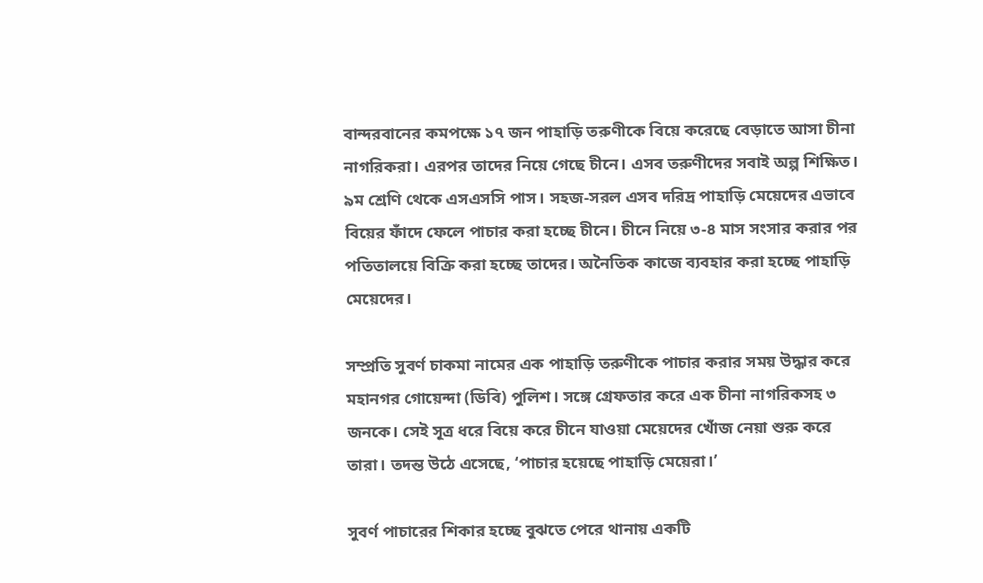বান্দরবানের কমপক্ষে ১৭ জন পাহাড়ি তরুণীকে বিয়ে করেছে বেড়াতে আসা চীনা নাগরিকরা। এরপর তাদের নিয়ে গেছে চীনে। এসব তরুণীদের সবাই অল্প শিক্ষিত। ৯ম শ্রেণি থেকে এসএসসি পাস। সহজ-সরল এসব দরিদ্র পাহাড়ি মেয়েদের এভাবে বিয়ের ফাঁদে ফেলে পাচার করা হচ্ছে চীনে। চীনে নিয়ে ৩-৪ মাস সংসার করার পর পতিতালয়ে বিক্রি করা হচ্ছে তাদের। অনৈতিক কাজে ব্যবহার করা হচ্ছে পাহাড়ি মেয়েদের।

সম্প্রতি সুবর্ণ চাকমা নামের এক পাহাড়ি তরুণীকে পাচার করার সময় উদ্ধার করে মহানগর গোয়েন্দা (ডিবি) পুলিশ। সঙ্গে গ্রেফতার করে এক চীনা নাগরিকসহ ৩ জনকে। সেই সূত্র ধরে বিয়ে করে চীনে যাওয়া মেয়েদের খোঁজ নেয়া শুরু করে তারা। তদন্ত উঠে এসেছে, ‘পাচার হয়েছে পাহাড়ি মেয়েরা।’

সুবর্ণ পাচারের শিকার হচ্ছে বুঝতে পেরে থানায় একটি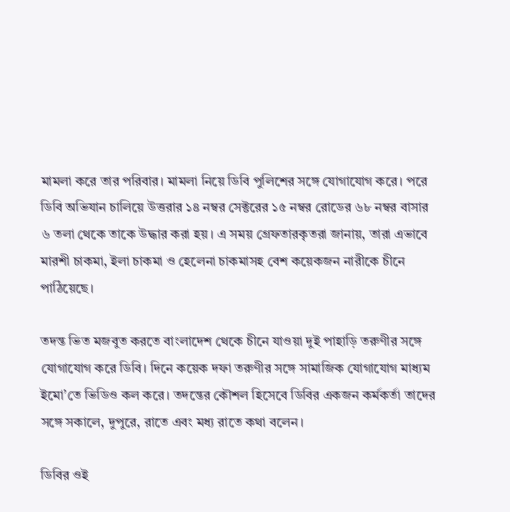মামলা করে তার পরিবার। মামলা নিয়ে ডিবি পুলিশের সঙ্গে যোগাযোগ করে। পরে ডিবি অভিযান চালিয়ে উত্তরার ১৪ নম্বর সেক্টরের ১৫ নম্বর রোডের ৬৮ নম্বর বাসার ৬ তলা থেকে তাকে উদ্ধার করা হয়। এ সময় গ্রেফতারকৃতরা জানায়, তারা এভাবে মারশী চাকমা, ইলা চাকমা ও হেলেনা চাকমাসহ বেশ কয়েকজন নারীকে চীনে পাঠিয়েছে।

তদন্ত ভিত মজবুত করতে বাংলাদেশ থেকে চীনে যাওয়া দুই পাহাড়ি তরুণীর সঙ্গে যোগাযোগ করে ডিবি। দিনে কয়েক দফা তরুণীর সঙ্গে সামাজিক যোগাযোগ মাধ্যম ইমো’তে ভিডিও কল করে। তদন্তের কৌশল হিসেবে ডিবির একজন কর্মকর্তা তাদের সঙ্গে সকালে, দুপুরে, রাতে এবং মধ্য রাতে কথা বলেন।

ডিবির ওই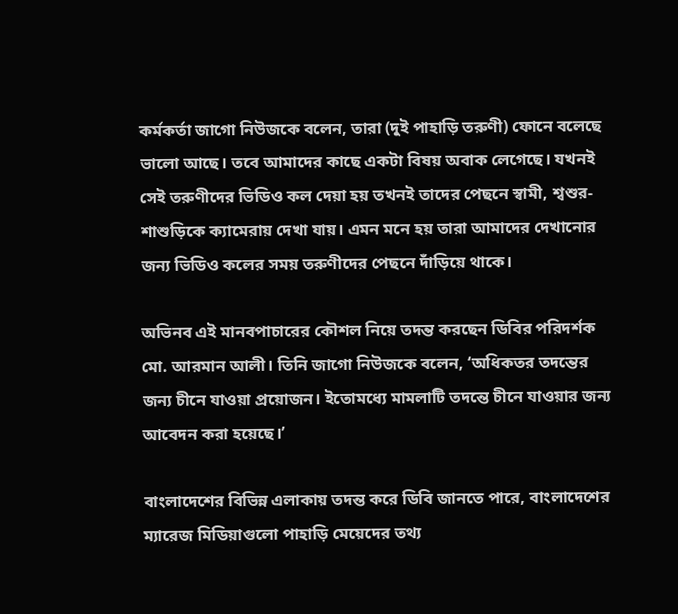কর্মকর্তা জাগো নিউজকে বলেন, তারা (দুই পাহাড়ি তরুণী) ফোনে বলেছে ভালো আছে। তবে আমাদের কাছে একটা বিষয় অবাক লেগেছে। যখনই সেই তরুণীদের ভিডিও কল দেয়া হয় তখনই তাদের পেছনে স্বামী, শ্বশুর-শাশুড়িকে ক্যামেরায় দেখা যায়। এমন মনে হয় তারা আমাদের দেখানোর জন্য ভিডিও কলের সময় তরুণীদের পেছনে দাঁড়িয়ে থাকে।

অভিনব এই মানবপাচারের কৌশল নিয়ে তদন্ত করছেন ডিবির পরিদর্শক মো. আরমান আলী। তিনি জাগো নিউজকে বলেন, ‘অধিকতর তদন্তের জন্য চীনে যাওয়া প্রয়োজন। ইতোমধ্যে মামলাটি তদন্তে চীনে যাওয়ার জন্য আবেদন করা হয়েছে।’

বাংলাদেশের বিভিন্ন এলাকায় তদন্ত করে ডিবি জানতে পারে, বাংলাদেশের ম্যারেজ মিডিয়াগুলো পাহাড়ি মেয়েদের তথ্য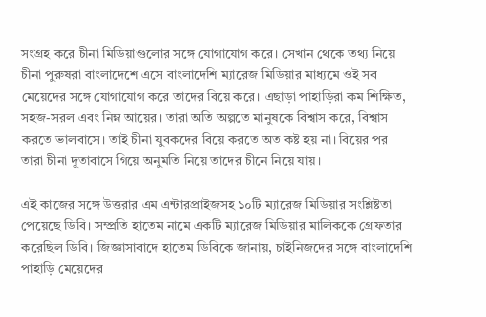সংগ্রহ করে চীনা মিডিয়াগুলোর সঙ্গে যোগাযোগ করে। সেখান থেকে তথ্য নিয়ে চীনা পুরুষরা বাংলাদেশে এসে বাংলাদেশি ম্যারেজ মিডিয়ার মাধ্যমে ওই সব মেয়েদের সঙ্গে যোগাযোগ করে তাদের বিয়ে করে। এছাড়া পাহাড়িরা কম শিক্ষিত, সহজ-সরল এবং নিম্ন আয়ের। তারা অতি অল্পতে মানুষকে বিশ্বাস করে, বিশ্বাস করতে ভালবাসে। তাই চীনা যুবকদের বিয়ে করতে অত কষ্ট হয় না। বিয়ের পর তারা চীনা দূতাবাসে গিয়ে অনুমতি নিয়ে তাদের চীনে নিয়ে যায়।

এই কাজের সঙ্গে উত্তরার এম এন্টারপ্রাইজসহ ১০টি ম্যারেজ মিডিয়ার সংশ্লিষ্টতা পেয়েছে ডিবি। সম্প্রতি হাতেম নামে একটি ম্যারেজ মিডিয়ার মালিককে গ্রেফতার করেছিল ডিবি। জিজ্ঞাসাবাদে হাতেম ডিবিকে জানায়, চাইনিজদের সঙ্গে বাংলাদেশি পাহাড়ি মেয়েদের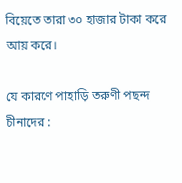বিয়েতে তারা ৩০ হাজার টাকা করে আয় করে।

যে কারণে পাহাড়ি তরুণী পছন্দ চীনাদের :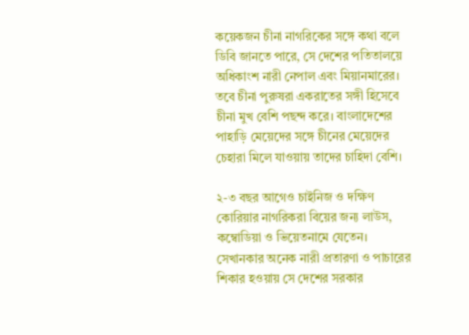কয়েকজন চীনা নাগরিকের সঙ্গে কথা বলে ডিবি জানতে পারে, সে দেশের পতিতালয়ে অধিকাংশ নারী নেপাল এবং মিয়ানমারের। তবে চীনা পুরুষরা একরাতের সঙ্গী হিসেবে চীনা মুখ বেশি পছন্দ করে। বাংলাদেশের পাহাড়ি মেয়েদের সঙ্গে চীনের মেয়েদের চেহারা মিলে যাওয়ায় তাদের চাহিদা বেশি।

২-৩ বছর আগেও চাইনিজ ও দক্ষিণ কোরিয়ার নাগরিকরা বিয়ের জন্য লাউস, কম্বোডিয়া ও ভিয়েতনামে যেতেন। সেখানকার অনেক নারী প্রতারণা ও পাচারের শিকার হওয়ায় সে দেশের সরকার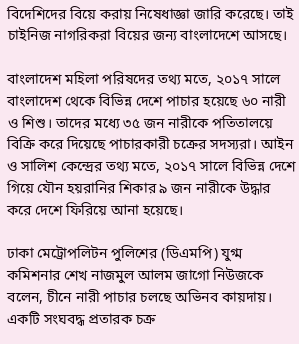বিদেশিদের বিয়ে করায় নিষেধাজ্ঞা জারি করেছে। তাই চাইনিজ নাগরিকরা বিয়ের জন্য বাংলাদেশে আসছে।

বাংলাদেশ মহিলা পরিষদের তথ্য মতে, ২০১৭ সালে বাংলাদেশ থেকে বিভিন্ন দেশে পাচার হয়েছে ৬০ নারী ও শিশু। তাদের মধ্যে ৩৫ জন নারীকে পতিতালয়ে বিক্রি করে দিয়েছে পাচারকারী চক্রের সদস্যরা। আইন ও সালিশ কেন্দ্রের তথ্য মতে, ২০১৭ সালে বিভিন্ন দেশে গিয়ে যৌন হয়রানির শিকার ৯ জন নারীকে উদ্ধার করে দেশে ফিরিয়ে আনা হয়েছে।

ঢাকা মেট্রোপলিটন পুলিশের (ডিএমপি) যুগ্ম কমিশনার শেখ নাজমুল আলম জাগো নিউজকে বলেন, চীনে নারী পাচার চলছে অভিনব কায়দায়। একটি সংঘবদ্ধ প্রতারক চক্র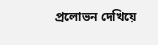প্রলোভন দেখিয়ে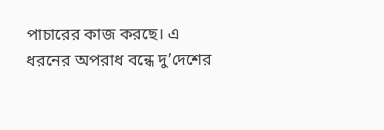পাচারের কাজ করছে। এ ধরনের অপরাধ বন্ধে দু’দেশের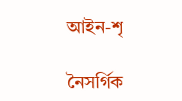আইন-শৃ

নৈসর্গিক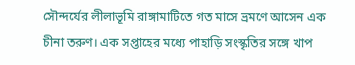সৌন্দর্যের লীলাভূমি রাঙ্গামাটিতে গত মাসে ভ্রমণে আসেন এক চীনা তরুণ। এক সপ্তাহের মধ্যে পাহাড়ি সংস্কৃতির সঙ্গে খাপ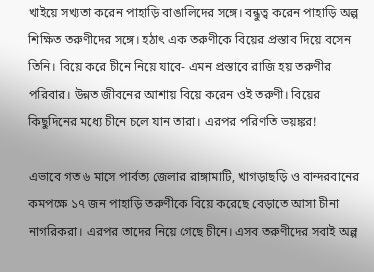খাইয়ে সখ্যতা করেন পাহাড়ি বাঙালিদের সঙ্গে। বন্ধুত্ব করেন পাহাড়ি অল্প শিক্ষিত তরুণীদের সঙ্গে। হঠাৎ এক তরুণীকে বিয়ের প্রস্তাব দিয়ে বসেন তিনি। বিয়ে করে চীনে নিয়ে যাবে- এমন প্রস্তাবে রাজি হয় তরুণীর পরিবার। উন্নত জীবনের আশায় বিয়ে করেন ওই তরুণী। বিয়ের কিছুদিনের মধ্যে চীনে চলে যান তারা। এরপর পরিণতি ভয়ঙ্কর!

এভাবে গত ৬ মাসে পার্বত্য জেলার রাঙ্গামাটি, খাগড়াছড়ি ও বান্দরবানের কমপক্ষে ১৭ জন পাহাড়ি তরুণীকে বিয়ে করেছে বেড়াতে আসা চীনা নাগরিকরা। এরপর তাদের নিয়ে গেছে চীনে। এসব তরুণীদের সবাই অল্প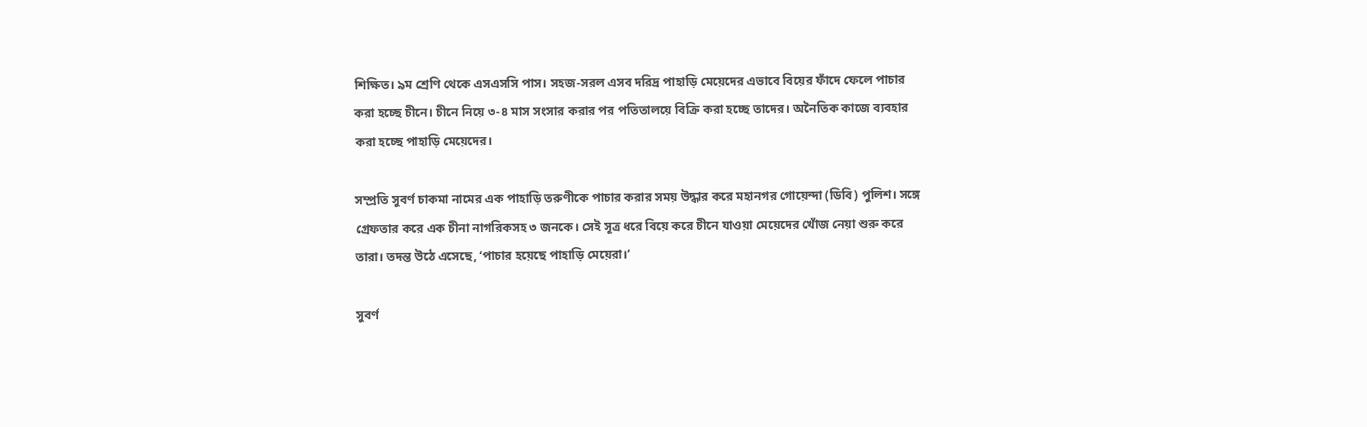শিক্ষিত। ৯ম শ্রেণি থেকে এসএসসি পাস। সহজ-সরল এসব দরিদ্র পাহাড়ি মেয়েদের এভাবে বিয়ের ফাঁদে ফেলে পাচার করা হচ্ছে চীনে। চীনে নিয়ে ৩-৪ মাস সংসার করার পর পতিতালয়ে বিক্রি করা হচ্ছে তাদের। অনৈতিক কাজে ব্যবহার করা হচ্ছে পাহাড়ি মেয়েদের।

সম্প্রতি সুবর্ণ চাকমা নামের এক পাহাড়ি তরুণীকে পাচার করার সময় উদ্ধার করে মহানগর গোয়েন্দা (ডিবি) পুলিশ। সঙ্গে গ্রেফতার করে এক চীনা নাগরিকসহ ৩ জনকে। সেই সূত্র ধরে বিয়ে করে চীনে যাওয়া মেয়েদের খোঁজ নেয়া শুরু করে তারা। তদন্ত উঠে এসেছে, ‘পাচার হয়েছে পাহাড়ি মেয়েরা।’

সুবর্ণ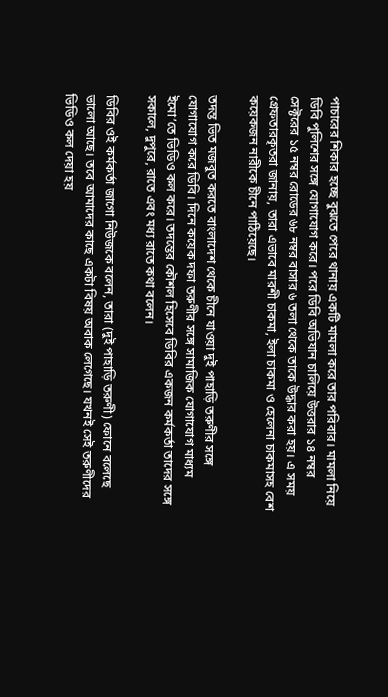পাচারের শিকার হচ্ছে বুঝতে পেরে থানায় একটি মামলা করে তার পরিবার। মামলা নিয়ে ডিবি পুলিশের সঙ্গে যোগাযোগ করে। পরে ডিবি অভিযান চালিয়ে উত্তরার ১৪ নম্বর সেক্টরের ১৫ নম্বর রোডের ৬৮ নম্বর বাসার ৬ তলা থেকে তাকে উদ্ধার করা হয়। এ সময় গ্রেফতারকৃতরা জানায়, তারা এভাবে মারশী চাকমা, ইলা চাকমা ও হেলেনা চাকমাসহ বেশ কয়েকজন নারীকে চীনে পাঠিয়েছে।

তদন্ত ভিত মজবুত করতে বাংলাদেশ থেকে চীনে যাওয়া দুই পাহাড়ি তরুণীর সঙ্গে যোগাযোগ করে ডিবি। দিনে কয়েক দফা তরুণীর সঙ্গে সামাজিক যোগাযোগ মাধ্যম ইমো’তে ভিডিও কল করে। তদন্তের কৌশল হিসেবে ডিবির একজন কর্মকর্তা তাদের সঙ্গে সকালে, দুপুরে, রাতে এবং মধ্য রাতে কথা বলেন।

ডিবির ওই কর্মকর্তা জাগো নিউজকে বলেন, তারা (দুই পাহাড়ি তরুণী) ফোনে বলেছে ভালো আছে। তবে আমাদের কাছে একটা বিষয় অবাক লেগেছে। যখনই সেই তরুণীদের ভিডিও কল দেয়া হয়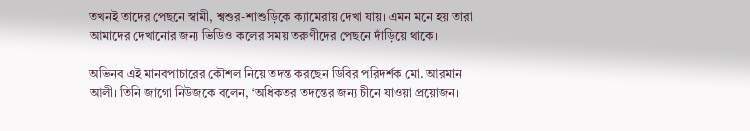তখনই তাদের পেছনে স্বামী, শ্বশুর-শাশুড়িকে ক্যামেরায় দেখা যায়। এমন মনে হয় তারা আমাদের দেখানোর জন্য ভিডিও কলের সময় তরুণীদের পেছনে দাঁড়িয়ে থাকে।

অভিনব এই মানবপাচারের কৌশল নিয়ে তদন্ত করছেন ডিবির পরিদর্শক মো. আরমান আলী। তিনি জাগো নিউজকে বলেন, ‘অধিকতর তদন্তের জন্য চীনে যাওয়া প্রয়োজন।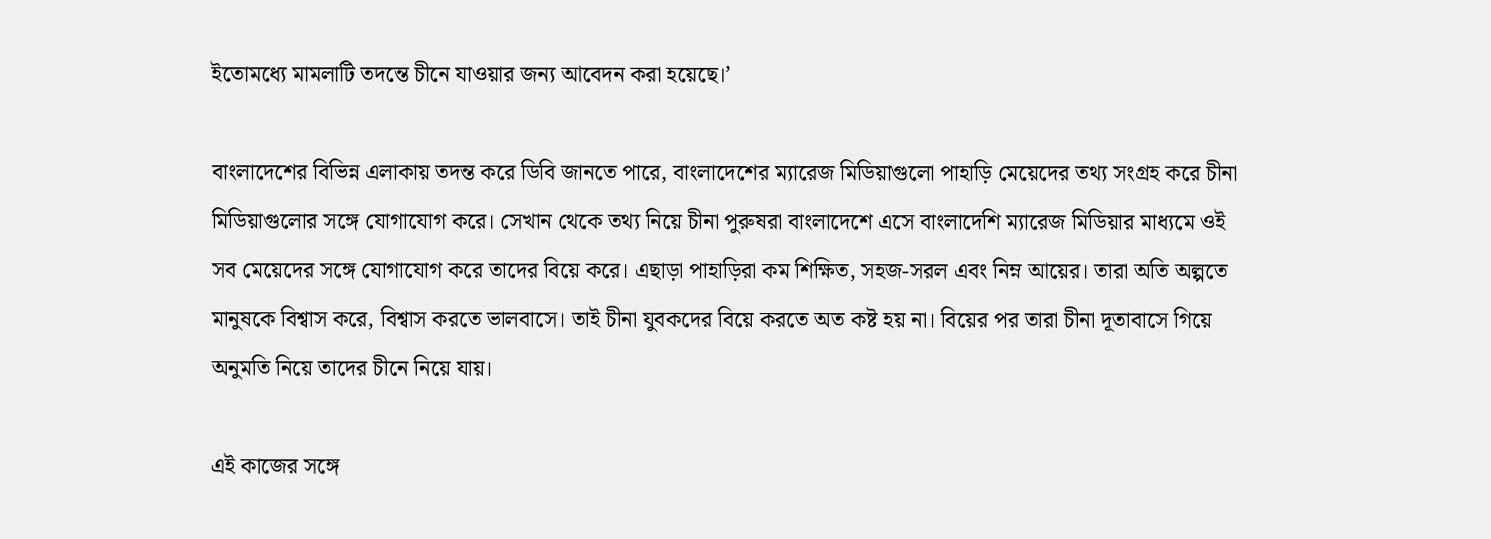ইতোমধ্যে মামলাটি তদন্তে চীনে যাওয়ার জন্য আবেদন করা হয়েছে।’

বাংলাদেশের বিভিন্ন এলাকায় তদন্ত করে ডিবি জানতে পারে, বাংলাদেশের ম্যারেজ মিডিয়াগুলো পাহাড়ি মেয়েদের তথ্য সংগ্রহ করে চীনা মিডিয়াগুলোর সঙ্গে যোগাযোগ করে। সেখান থেকে তথ্য নিয়ে চীনা পুরুষরা বাংলাদেশে এসে বাংলাদেশি ম্যারেজ মিডিয়ার মাধ্যমে ওই সব মেয়েদের সঙ্গে যোগাযোগ করে তাদের বিয়ে করে। এছাড়া পাহাড়িরা কম শিক্ষিত, সহজ-সরল এবং নিম্ন আয়ের। তারা অতি অল্পতে মানুষকে বিশ্বাস করে, বিশ্বাস করতে ভালবাসে। তাই চীনা যুবকদের বিয়ে করতে অত কষ্ট হয় না। বিয়ের পর তারা চীনা দূতাবাসে গিয়ে অনুমতি নিয়ে তাদের চীনে নিয়ে যায়।

এই কাজের সঙ্গে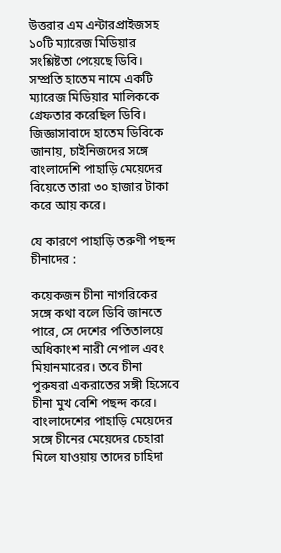উত্তরার এম এন্টারপ্রাইজসহ ১০টি ম্যারেজ মিডিয়ার সংশ্লিষ্টতা পেয়েছে ডিবি। সম্প্রতি হাতেম নামে একটি ম্যারেজ মিডিয়ার মালিককে গ্রেফতার করেছিল ডিবি। জিজ্ঞাসাবাদে হাতেম ডিবিকে জানায়, চাইনিজদের সঙ্গে বাংলাদেশি পাহাড়ি মেয়েদের বিয়েতে তারা ৩০ হাজার টাকা করে আয় করে।

যে কারণে পাহাড়ি তরুণী পছন্দ চীনাদের :

কয়েকজন চীনা নাগরিকের সঙ্গে কথা বলে ডিবি জানতে পারে, সে দেশের পতিতালয়ে অধিকাংশ নারী নেপাল এবং মিয়ানমারের। তবে চীনা পুরুষরা একরাতের সঙ্গী হিসেবে চীনা মুখ বেশি পছন্দ করে। বাংলাদেশের পাহাড়ি মেয়েদের সঙ্গে চীনের মেয়েদের চেহারা মিলে যাওয়ায় তাদের চাহিদা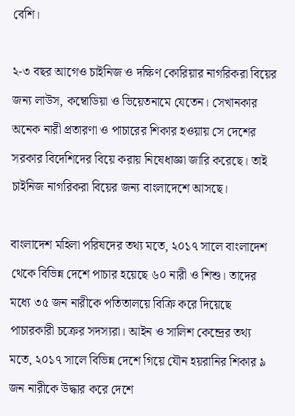বেশি।

২-৩ বছর আগেও চাইনিজ ও দক্ষিণ কোরিয়ার নাগরিকরা বিয়ের জন্য লাউস, কম্বোডিয়া ও ভিয়েতনামে যেতেন। সেখানকার অনেক নারী প্রতারণা ও পাচারের শিকার হওয়ায় সে দেশের সরকার বিদেশিদের বিয়ে করায় নিষেধাজ্ঞা জারি করেছে। তাই চাইনিজ নাগরিকরা বিয়ের জন্য বাংলাদেশে আসছে।

বাংলাদেশ মহিলা পরিষদের তথ্য মতে, ২০১৭ সালে বাংলাদেশ থেকে বিভিন্ন দেশে পাচার হয়েছে ৬০ নারী ও শিশু। তাদের মধ্যে ৩৫ জন নারীকে পতিতালয়ে বিক্রি করে দিয়েছে পাচারকারী চক্রের সদস্যরা। আইন ও সালিশ কেন্দ্রের তথ্য মতে, ২০১৭ সালে বিভিন্ন দেশে গিয়ে যৌন হয়রানির শিকার ৯ জন নারীকে উদ্ধার করে দেশে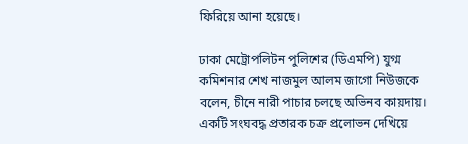ফিরিয়ে আনা হয়েছে।

ঢাকা মেট্রোপলিটন পুলিশের (ডিএমপি) যুগ্ম কমিশনার শেখ নাজমুল আলম জাগো নিউজকে বলেন, চীনে নারী পাচার চলছে অভিনব কায়দায়। একটি সংঘবদ্ধ প্রতারক চক্র প্রলোভন দেখিয়ে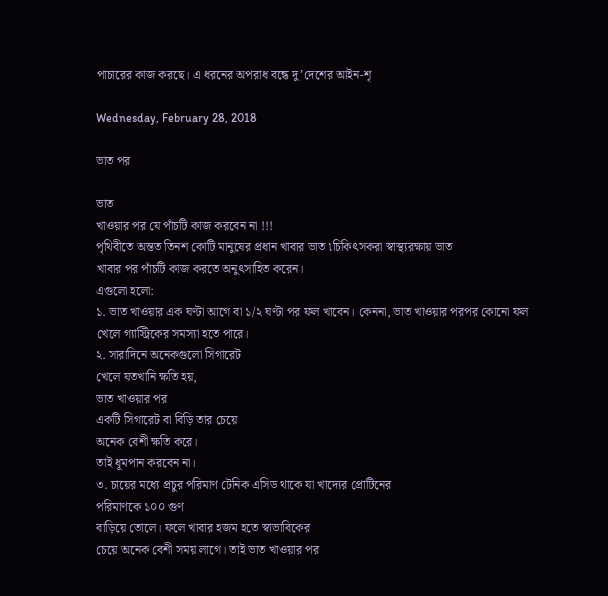পাচারের কাজ করছে। এ ধরনের অপরাধ বন্ধে দু’দেশের আইন-শৃ

Wednesday, February 28, 2018

ভাত পর

ভাত
খাওয়ার পর যে পাঁচটি কাজ করবেন না !!!
পৃথিবীতে অন্তত তিনশ কোটি মানুষের প্রধান খাবার ভাত ৷চিকিৎসকরা স্বাস্থ্যরক্ষায় ভাত
খাবার পর পাঁচটি কাজ করতে অনুৎসাহিত করেন।
এগুলো হলো:
১. ভাত খাওয়ার এক ঘণ্টা আগে বা ১/২ ঘণ্টা পর ফল খাবেন। কেননা, ভাত খাওয়ার পরপর কোনো ফল
খেলে গ্যাস্ট্রিকের সমস্যা হতে পারে।
২. সারাদিনে অনেকগুলো সিগারেট
খেলে যতখানি ক্ষতি হয়,
ভাত খাওয়ার পর
একটি সিগারেট বা বিড়ি তার চেয়ে
অনেক বেশী ক্ষতি করে।
তাই ধূমপান করবেন না।
৩. চায়ের মধ্যে প্রচুর পরিমাণ টেনিক এসিড থাকে যা খাদ্যের প্রোটিনের
পরিমাণকে ১০০ গুণ
বাড়িয়ে তোলে। ফলে খাবার হজম হতে স্বাভাবিকের
চেয়ে অনেক বেশী সময় লাগে। তাই ভাত খাওয়ার পর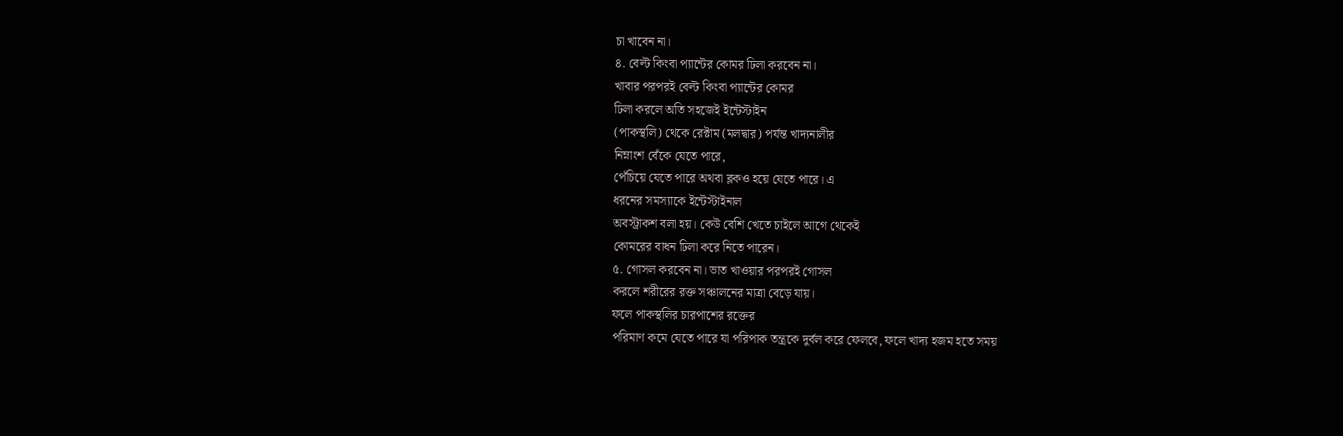চা খাবেন না।
৪. বেল্ট কিংবা প্যান্টের কোমর ঢিলা করবেন না।
খাবার পরপরই বেল্ট কিংবা প্যান্টের কোমর
ঢিলা করলে অতি সহজেই ইন্টেস্টাইন
(পাকস্থলি) থেকে রেক্টাম (মলদ্বার) পর্যন্ত খাদ্যনালীর
নিম্নাংশ বেঁকে যেতে পারে,
পেঁচিয়ে যেতে পারে অথবা ব্লকও হয়ে যেতে পারে। এ
ধরনের সমস্যাকে ইন্টেস্টাইনাল
অবস্ট্রাকশ বলা হয়। কেউ বেশি খেতে চাইলে আগে থেকেই
কোমরের বাধন ঢিলা করে নিতে পারেন।
৫. গোসল করবেন না। ভাত খাওয়ার পরপরই গোসল
করলে শরীরের রক্ত সঞ্চালনের মাত্রা বেড়ে যায়।
ফলে পাকস্থলির চারপাশের রক্তের
পরিমাণ কমে যেতে পারে যা পরিপাক তন্ত্রকে দুর্বল করে ফেলবে, ফলে খাদ্য হজম হতে সময়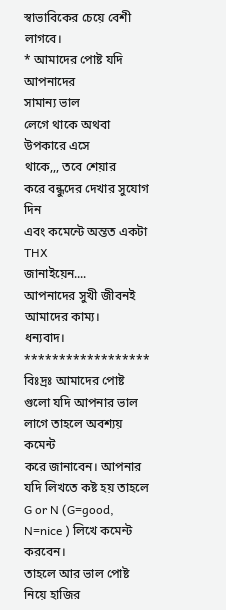স্বাভাবিকের চেয়ে বেশী লাগবে।
* আমাদের পোষ্ট যদি আপনাদের
সামান্য ভাল
লেগে থাকে অথবা উপকারে এসে
থাকে,,, তবে শেয়ার
করে বন্ধুদের দেখার সুযোগ দিন
এবং কমেন্টে অন্তত একটা THX
জানাইয়েন....
আপনাদের সুখী জীবনই আমাদের কাম্য।
ধন্যবাদ।
******************
বিঃদ্রঃ আমাদের পোষ্ট
গুলো যদি আপনার ভাল
লাগে তাহলে অবশ্যয় কমেন্ট
করে জানাবেন। আপনার
যদি লিখতে কষ্ট হয় তাহলে G or N (G=good, N=nice ) লিখে কমেন্ট করবেন।
তাহলে আর ভাল পোষ্ট নিয়ে হাজির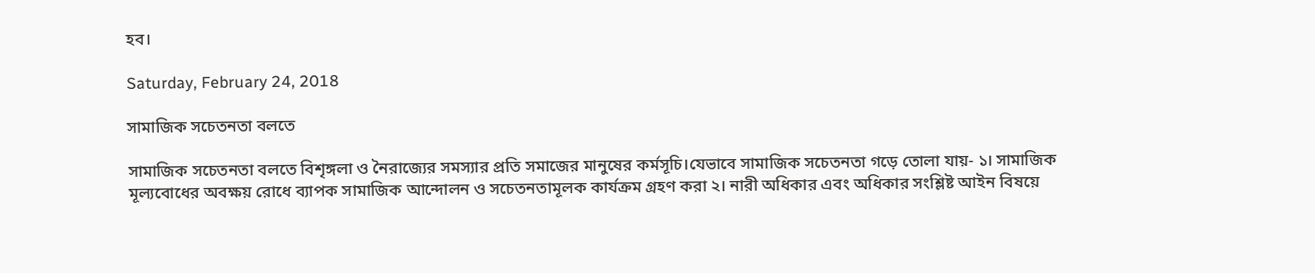হব।

Saturday, February 24, 2018

সামাজিক সচেতনতা বলতে

সামাজিক সচেতনতা বলতে বিশৃঙ্গলা ও নৈরাজ্যের সমস্যার প্রতি সমাজের মানুষের কর্মসূচি।যেভাবে সামাজিক সচেতনতা গড়ে তোলা যায়- ১। সামাজিক মূল্যবোধের অবক্ষয় রোধে ব্যাপক সামাজিক আন্দোলন ও সচেতনতামূলক কার্যক্রম গ্রহণ করা ২। নারী অধিকার এবং অধিকার সংশ্লিষ্ট আইন বিষয়ে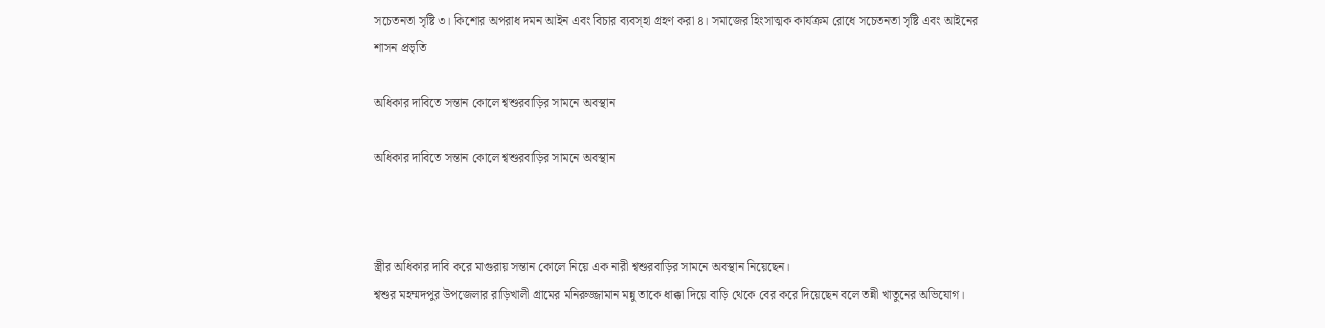সচেতনতা সৃষ্টি ৩। কিশোর অপরাধ দমন আইন এবং বিচার ব্যবস্হা গ্রহণ করা ৪। সমাজের হিংসাত্মক কার্যক্রম রোধে সচেতনতা সৃষ্টি এবং আইনের শাসন প্রভৃতি

অধিকার দাবিতে সন্তান কোলে শ্বশুরবাড়ির সামনে অবস্থান

অধিকার দাবিতে সন্তান কোলে শ্বশুরবাড়ির সামনে অবস্থান



স্ত্রীর অধিকার দাবি করে মাগুরায় সন্তান কোলে নিয়ে এক নারী শ্বশুরবাড়ির সামনে অবস্থান নিয়েছেন।
শ্বশুর মহম্মদপুর উপজেলার রাড়িখালী গ্রামের মনিরুজ্জামান মন্নু তাকে ধাক্কা দিয়ে বাড়ি থেকে বের করে দিয়েছেন বলে তন্নী খাতুনের অভিযোগ।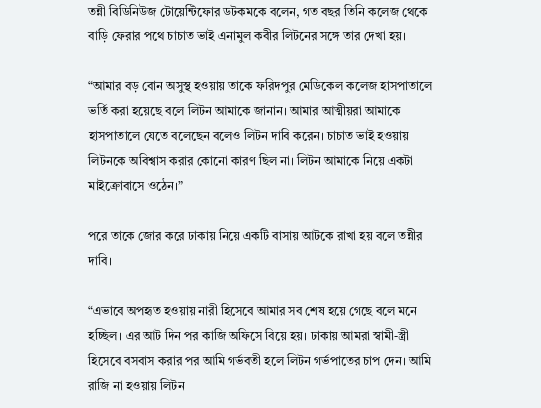তন্নী বিডিনিউজ টোয়েন্টিফোর ডটকমকে বলেন, গত বছর তিনি কলেজ থেকে বাড়ি ফেরার পথে চাচাত ভাই এনামুল কবীর লিটনের সঙ্গে তার দেখা হয়।

“আমার বড় বোন অসুস্থ হওয়ায় তাকে ফরিদপুর মেডিকেল কলেজ হাসপাতালে ভর্তি করা হয়েছে বলে লিটন আমাকে জানান। আমার আত্মীয়রা আমাকে হাসপাতালে যেতে বলেছেন বলেও লিটন দাবি করেন। চাচাত ভাই হওয়ায় লিটনকে অবিশ্বাস করার কোনো কারণ ছিল না। লিটন আমাকে নিয়ে একটা মাইক্রোবাসে ওঠেন।”

পরে তাকে জোর করে ঢাকায় নিয়ে একটি বাসায় আটকে রাখা হয় বলে তন্নীর দাবি।

“এভাবে অপহৃত হওয়ায় নারী হিসেবে আমার সব শেষ হয়ে গেছে বলে মনে হচ্ছিল। এর আট দিন পর কাজি অফিসে বিয়ে হয়। ঢাকায় আমরা স্বামী-স্ত্রী হিসেবে বসবাস করার পর আমি গর্ভবতী হলে লিটন গর্ভপাতের চাপ দেন। আমি রাজি না হওয়ায় লিটন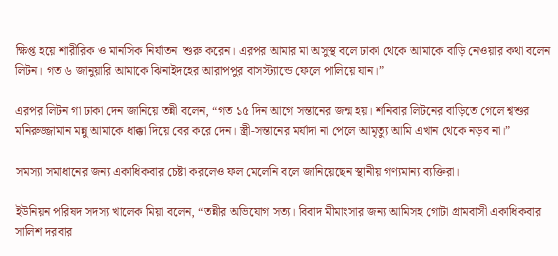ক্ষিপ্ত হয়ে শারীরিক ও মানসিক নির্যাতন  শুরু করেন। এরপর আমার মা অসুস্থ বলে ঢাকা থেকে আমাকে বাড়ি নেওয়ার কথা বলেন লিটন। গত ৬ জানুয়ারি আমাকে ঝিনাইদহের আরাপপুর বাসস্ট্যান্ডে ফেলে পালিয়ে যান।”

এরপর লিটন গা ঢাকা দেন জানিয়ে তন্নী বলেন, “গত ১৫ দিন আগে সন্তানের জন্ম হয়। শনিবার লিটনের বাড়িতে গেলে শ্বশুর মনিরুজ্জামান মন্নু আমাকে ধাক্কা দিয়ে বের করে দেন। স্ত্রী-সন্তানের মর্যাদা না পেলে আমৃত্যু আমি এখান থেকে নড়ব না।”

সমস্যা সমাধানের জন্য একাধিকবার চেষ্টা করলেও ফল মেলেনি বলে জানিয়েছেন স্থানীয় গণ্যমান্য ব্যক্তিরা।

ইউনিয়ন পরিষদ সদস্য খালেক মিয়া বলেন, “তন্নীর অভিযোগ সত্য। বিবাদ মীমাংসার জন্য আমিসহ গোটা গ্রামবাসী একাধিকবার সালিশ দরবার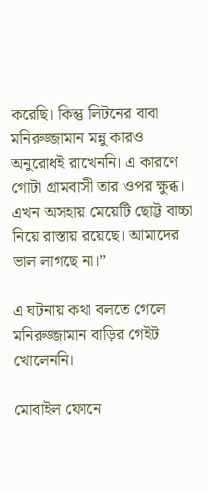করেছি। কিন্তু লিটনের বাবা মনিরুজ্জামান মন্নু কারও অনুরোধই রাখেননি। এ কারণে গোটা গ্রামবাসী তার ওপর ক্ষুব্ধ। এখন অসহায় মেয়েটি ছোট্ট বাচ্চা নিয়ে রাস্তায় রয়েছে। আমাদের ভাল লাগছে না।”

এ ঘটনায় কথা বলতে গেলে মনিরুজ্জামান বাড়ির গেইট খোলেননি।

মোবাইল ফোনে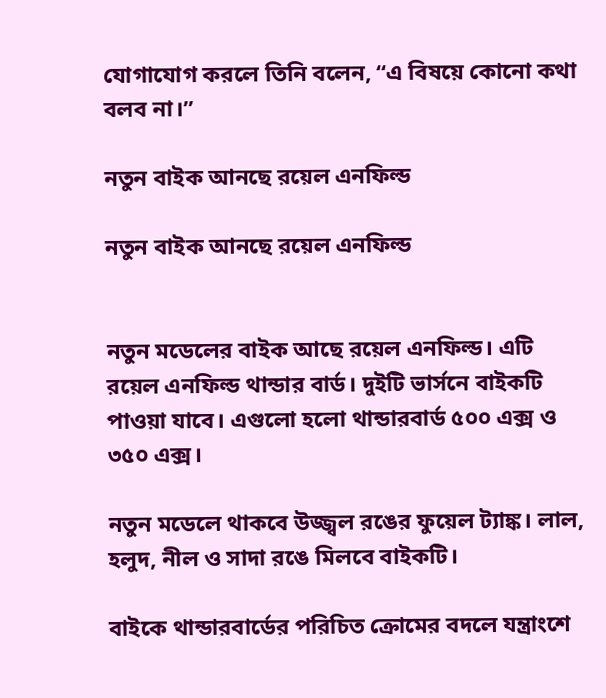যোগাযোগ করলে তিনি বলেন, “এ বিষয়ে কোনো কথা বলব না।”

নতুন বাইক আনছে রয়েল এনফিল্ড

নতুন বাইক আনছে রয়েল এনফিল্ড


নতুন মডেলের বাইক আছে রয়েল এনফিল্ড। এটি রয়েল এনফিল্ড থান্ডার বার্ড। দুইটি ভার্সনে বাইকটি পাওয়া যাবে। এগুলো হলো থান্ডারবার্ড ৫০০ এক্স ও ৩৫০ এক্স।

নতুন মডেলে থাকবে উজ্জ্বল রঙের ফুয়েল ট্যাঙ্ক। লাল, হলুদ, নীল ও সাদা রঙে মিলবে বাইকটি।

বাইকে থান্ডারবার্ডের পরিচিত ক্রোমের বদলে ‌যন্ত্রাংশে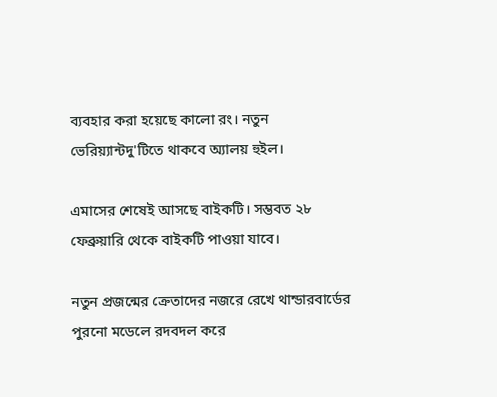ব্যবহার করা হয়েছে কালো রং। নতুন ভেরিয়্যান্টদু‍'টিতে থাকবে অ্যালয় হুইল।

এমাসের শেষেই আসছে বাইকটি। সম্ভবত ২৮ ফেব্রুয়ারি থেকে বাইকটি পাওয়া যাবে।

নতুন প্রজন্মের ক্রেতাদের নজরে রেখে থান্ডারবার্ডের পুরনো মডেলে রদবদল করে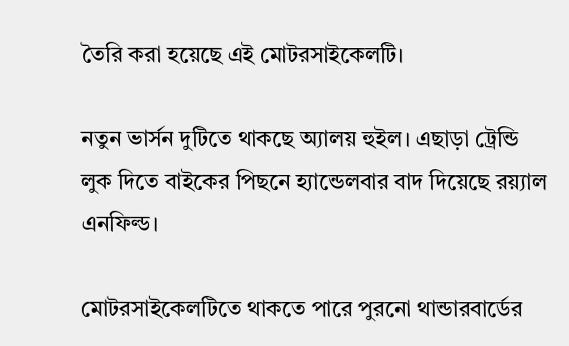তৈরি করা হয়েছে এই মোটরসাইকেলটি।

নতুন ভার্সন দুটিতে থাকছে অ্যালয় হুইল। এছাড়া ট্রেন্ডি লুক দিতে বাইকের পিছনে হ্যান্ডেলবার বাদ দিয়েছে রয়্যাল এনফিল্ড।

মোটরসাইকেলটিতে থাকতে পারে পুরনো থান্ডারবার্ডের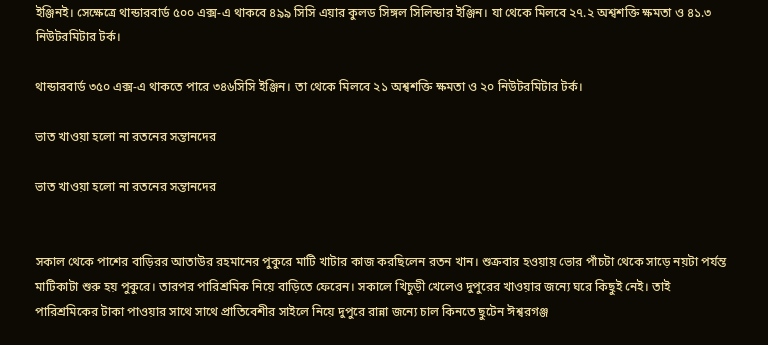ইঞ্জিনই। সেক্ষেত্রে থান্ডারবার্ড ৫০০ এক্স-এ থাকবে ৪৯৯ সিসি এয়ার কুলড সিঙ্গল সিলিন্ডার ইঞ্জিন। ‌যা থেকে মিলবে ২৭.২ অশ্বশক্তি ক্ষমতা ও ৪১.৩ নিউটরমিটার টর্ক।

থান্ডারবার্ড ৩৫০ এক্স-এ থাকতে পারে ৩৪৬সিসি ইঞ্জিন। তা থেকে মিলবে ২১ অশ্বশক্তি ক্ষমতা ও ২০ নিউটরমিটার টর্ক।

ভাত খাওয়া হলো না রতনের সন্তানদের

ভাত খাওয়া হলো না রতনের সন্তানদের


সকাল থেকে পাশের বাড়িরর আতাউর রহমানের পুকুরে মাটি খাটার কাজ করছিলেন রতন খান। শুক্রবার হওয়ায় ভোর পাঁচটা থেকে সাড়ে নয়টা পর্যন্ত মাটিকাটা শুরু হয় পুকুরে। তারপর পারিশ্রমিক নিয়ে বাড়িতে ফেরেন। সকালে খিচুড়ী খেলেও দুপুরের খাওয়ার জন্যে ঘরে কিছুই নেই। তাই পারিশ্রমিকের টাকা পাওয়ার সাথে সাথে প্রাতিবেশীর সাইলে নিয়ে দুপুরে রান্না জন্যে চাল কিনতে ছুটেন ঈশ্বরগঞ্জ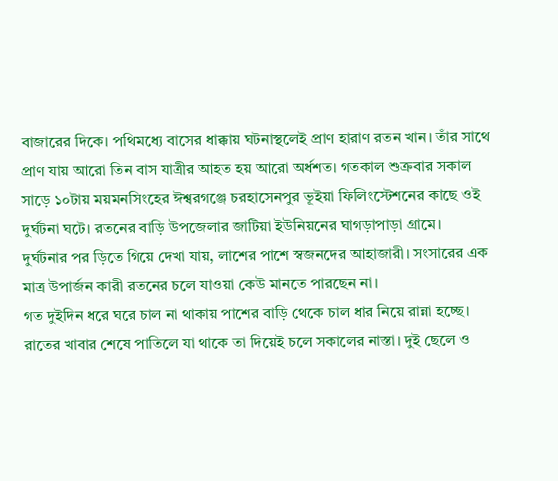বাজারের দিকে। পথিমধ্যে বাসের ধাক্কায় ঘটনাস্থলেই প্রাণ হারাণ রতন খান। তাঁর সাথে প্রাণ যায় আরো তিন বাস যাত্রীর আহত হয় আরো অর্ধশত। গতকাল শুক্রবার সকাল সাড়ে ১০টায় ময়মনসিংহের ঈশ্বরগঞ্জে চরহাসেনপুর ভূইয়া ফিলিংস্টেশনের কাছে ওই দুর্ঘটনা ঘটে। রতনের বাড়ি উপজেলার জাটিয়া ইউনিয়নের ঘাগড়াপাড়া গ্রামে।
দুর্ঘটনার পর ড়িতে গিয়ে দেখা যায়, লাশের পাশে স্বজনদের আহাজারী। সংসারের এক মাত্র উপার্জন কারী রতনের চলে যাওয়া কেউ মানতে পারছেন না।
গত দুইদিন ধরে ঘরে চাল না থাকায় পাশের বাড়ি থেকে চাল ধার নিয়ে রান্না হচ্ছে। রাতের খাবার শেষে পাতিলে যা থাকে তা দিয়েই চলে সকালের নাস্তা। দুই ছেলে ও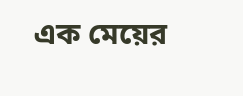এক মেয়ের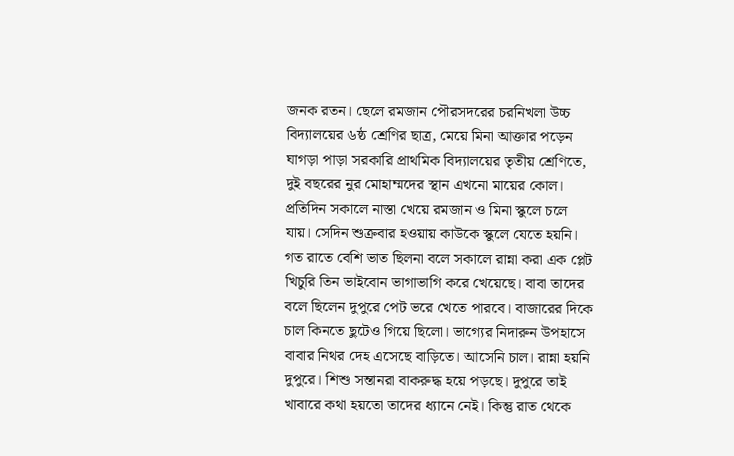জনক রতন। ছেলে রমজান পৌরসদরের চরনিখলা উচ্চ বিদ্যালয়ের ৬ষ্ঠ শ্রেণির ছাত্র, মেয়ে মিনা আক্তার পড়েন ঘাগড়া পাড়া সরকারি প্রাথমিক বিদ্যালয়ের তৃতীয় শ্রেণিতে, দুই বছরের নুর মোহাম্মদের স্থান এখনো মায়ের কোল।
প্রতিদিন সকালে নাস্তা খেয়ে রমজান ও মিনা স্কুলে চলে যায়। সেদিন শুক্রবার হওয়ায় কাউকে স্কুলে যেতে হয়নি। গত রাতে বেশি ভাত ছিলনা বলে সকালে রান্না করা এক প্লেট খিচুরি তিন ভাইবোন ভাগাভাগি করে খেয়েছে। বাবা তাদের বলে ছিলেন দুপুরে পেট ভরে খেতে পারবে। বাজারের দিকে চাল কিনতে ছুটেও গিয়ে ছিলো। ভাগ্যের নিদারুন উপহাসে বাবার নিথর দেহ এসেছে বাড়িতে। আসেনি চাল। রান্না হয়নি দুপুরে। শিশু সন্তানরা বাকরুদ্ধ হয়ে পড়ছে। দুপুরে তাই খাবারে কথা হয়তো তাদের ধ্যানে নেই। কিন্তু রাত থেকে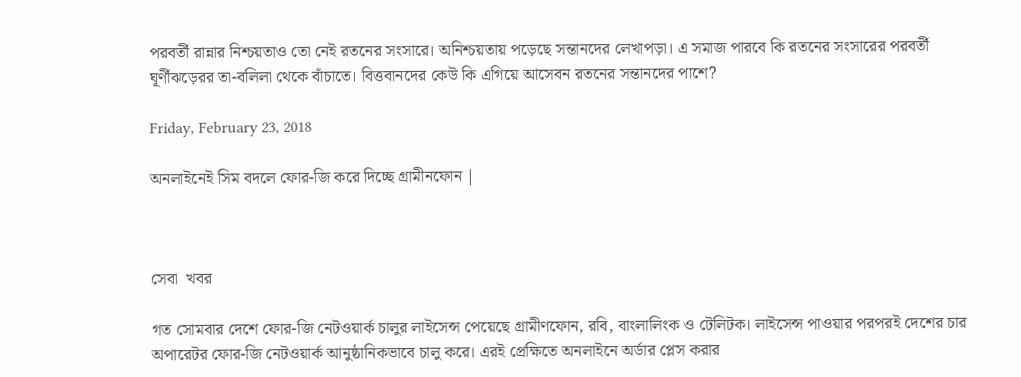পরবর্তী রান্নার নিশ্চয়তাও তো নেই রতনের সংসারে। অনিশ্চয়তায় পড়েছে সন্তানদের লেখাপড়া। এ সমাজ পারবে কি রতনের সংসারের পরবর্তী ঘূর্ণীঝড়েরর তা-বলিলা থেকে বাঁচাতে। বিত্তবানদের কেউ কি এগিয়ে আসেবন রতনের সন্তানদের পাশে?

Friday, February 23, 2018

অনলাইনেই সিম বদলে ফোর-জি করে দিচ্ছে গ্রামীনফোন |



সেবা  খবর

গত সোমবার দেশে ফোর-জি নেটওয়ার্ক চালুর লাইসেন্স পেয়েছে গ্রামীণফোন, রবি, বাংলালিংক ও টেলিটক। লাইসেন্স পাওয়ার পরপরই দেশের চার অপারেটর ফোর-জি নেটওয়ার্ক আনুষ্ঠানিকভাবে চালু করে। এরই প্রেক্ষিতে অনলাইনে অর্ডার প্লেস করার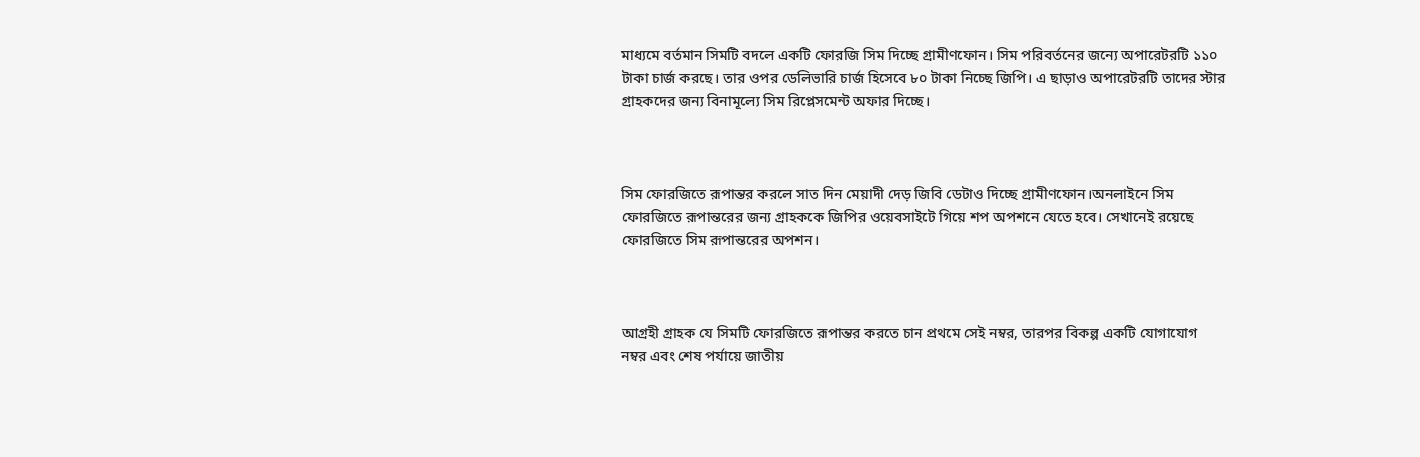মাধ্যমে বর্তমান সিমটি বদলে একটি ফোরজি সিম দিচ্ছে গ্রামীণফোন। সিম পরিবর্তনের জন্যে অপারেটরটি ১১০ টাকা চার্জ করছে। তার ওপর ডেলিভারি চার্জ হিসেবে ৮০ টাকা নিচ্ছে জিপি। এ ছাড়াও অপারেটরটি তাদের স্টার গ্রাহকদের জন্য বিনামূল্যে সিম রিপ্লেসমেন্ট অফার দিচ্ছে।



সিম ফোরজিতে রূপান্তর করলে সাত দিন মেয়াদী দেড় জিবি ডেটাও দিচ্ছে গ্রামীণফোন।অনলাইনে সিম ফোরজিতে রূপান্তরের জন্য গ্রাহককে জিপির ওয়েবসাইটে গিয়ে শপ অপশনে যেতে হবে। সেখানেই রয়েছে ফোরজিতে সিম রূপান্তরের অপশন।



আগ্রহী গ্রাহক যে সিমটি ফোরজিতে রূপান্তর করতে চান প্রথমে সেই নম্বর, তারপর বিকল্প একটি যোগাযোগ নম্বর এবং শেষ পর্যায়ে জাতীয়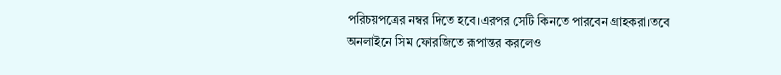পরিচয়পত্রের নম্বর দিতে হবে।এরপর সেটি কিনতে পারবেন গ্রাহকরা।তবে অনলাইনে সিম ফোরজিতে রূপান্তর করলেও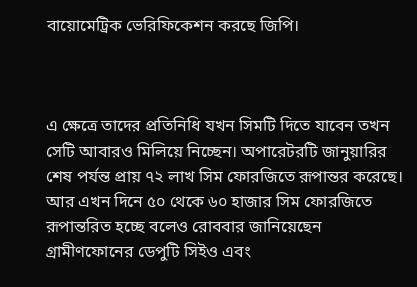বায়োমেট্রিক ভেরিফিকেশন করছে জিপি।



এ ক্ষেত্রে তাদের প্রতিনিধি যখন সিমটি দিতে যাবেন তখন সেটি আবারও মিলিয়ে নিচ্ছেন। অপারেটরটি জানুয়ারির শেষ পর্যন্ত প্রায় ৭২ লাখ সিম ফোরজিতে রূপান্তর করেছে। আর এখন দিনে ৫০ থেকে ৬০ হাজার সিম ফোরজিতে রূপান্তরিত হচ্ছে বলেও রোববার জানিয়েছেন গ্রামীণফোনের ডেপুটি সিইও এবং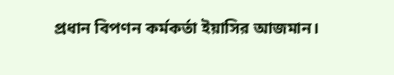প্রধান বিপণন কর্মকর্তা ইয়াসির আজমান।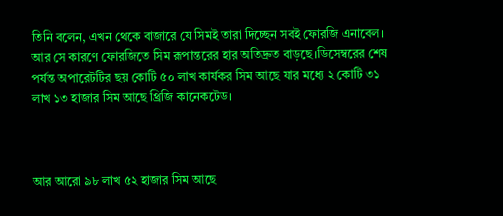তিনি বলেন, এখন থেকে বাজারে যে সিমই তারা দিচ্ছেন সবই ফোরজি এনাবেল। আর সে কারণে ফোরজিতে সিম রূপান্তরের হার অতিদ্রুত বাড়ছে।ডিসেম্বরের শেষ পর্যন্ত অপারেটটির ছয় কোটি ৫০ লাখ কার্যকর সিম আছে যার মধ্যে ২ কোটি ৩১ লাখ ১৩ হাজার সিম আছে থ্রিজি কানেকটেড।



আর আরো ৯৮ লাখ ৫২ হাজার সিম আছে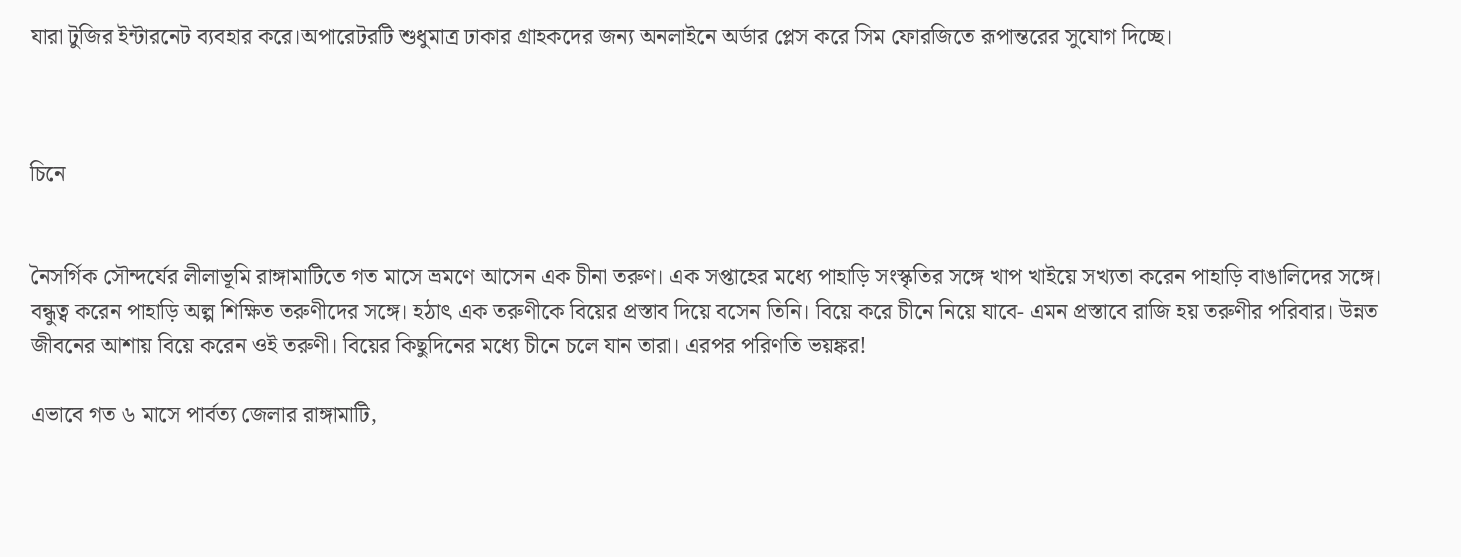যারা টুজির ইন্টারনেট ব্যবহার করে।অপারেটরটি শুধুমাত্র ঢাকার গ্রাহকদের জন্য অনলাইনে অর্ডার প্লেস করে সিম ফোরজিতে রূপান্তরের সুযোগ দিচ্ছে।



চিনে


নৈসর্গিক সৌন্দর্যের লীলাভূমি রাঙ্গামাটিতে গত মাসে ভ্রমণে আসেন এক চীনা তরুণ। এক সপ্তাহের মধ্যে পাহাড়ি সংস্কৃতির সঙ্গে খাপ খাইয়ে সখ্যতা করেন পাহাড়ি বাঙালিদের সঙ্গে। বন্ধুত্ব করেন পাহাড়ি অল্প শিক্ষিত তরুণীদের সঙ্গে। হঠাৎ এক তরুণীকে বিয়ের প্রস্তাব দিয়ে বসেন তিনি। বিয়ে করে চীনে নিয়ে যাবে- এমন প্রস্তাবে রাজি হয় তরুণীর পরিবার। উন্নত জীবনের আশায় বিয়ে করেন ওই তরুণী। বিয়ের কিছুদিনের মধ্যে চীনে চলে যান তারা। এরপর পরিণতি ভয়ঙ্কর!

এভাবে গত ৬ মাসে পার্বত্য জেলার রাঙ্গামাটি,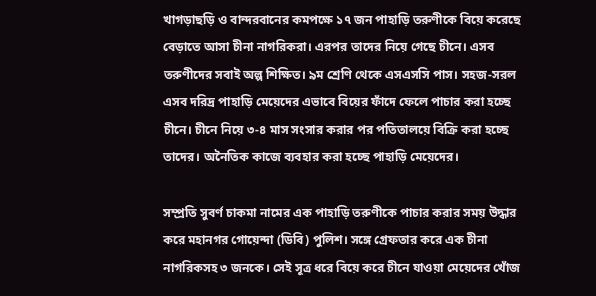খাগড়াছড়ি ও বান্দরবানের কমপক্ষে ১৭ জন পাহাড়ি তরুণীকে বিয়ে করেছে বেড়াতে আসা চীনা নাগরিকরা। এরপর তাদের নিয়ে গেছে চীনে। এসব তরুণীদের সবাই অল্প শিক্ষিত। ৯ম শ্রেণি থেকে এসএসসি পাস। সহজ-সরল এসব দরিদ্র পাহাড়ি মেয়েদের এভাবে বিয়ের ফাঁদে ফেলে পাচার করা হচ্ছে চীনে। চীনে নিয়ে ৩-৪ মাস সংসার করার পর পতিতালয়ে বিক্রি করা হচ্ছে তাদের। অনৈতিক কাজে ব্যবহার করা হচ্ছে পাহাড়ি মেয়েদের।

সম্প্রতি সুবর্ণ চাকমা নামের এক পাহাড়ি তরুণীকে পাচার করার সময় উদ্ধার করে মহানগর গোয়েন্দা (ডিবি) পুলিশ। সঙ্গে গ্রেফতার করে এক চীনা নাগরিকসহ ৩ জনকে। সেই সূত্র ধরে বিয়ে করে চীনে যাওয়া মেয়েদের খোঁজ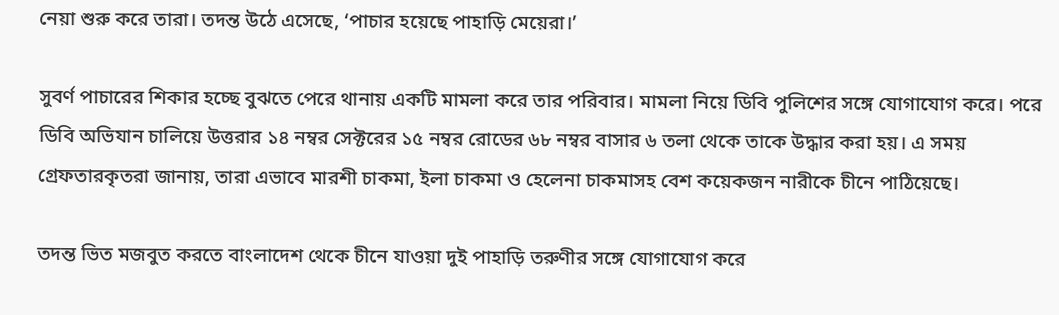নেয়া শুরু করে তারা। তদন্ত উঠে এসেছে, ‘পাচার হয়েছে পাহাড়ি মেয়েরা।’

সুবর্ণ পাচারের শিকার হচ্ছে বুঝতে পেরে থানায় একটি মামলা করে তার পরিবার। মামলা নিয়ে ডিবি পুলিশের সঙ্গে যোগাযোগ করে। পরে ডিবি অভিযান চালিয়ে উত্তরার ১৪ নম্বর সেক্টরের ১৫ নম্বর রোডের ৬৮ নম্বর বাসার ৬ তলা থেকে তাকে উদ্ধার করা হয়। এ সময় গ্রেফতারকৃতরা জানায়, তারা এভাবে মারশী চাকমা, ইলা চাকমা ও হেলেনা চাকমাসহ বেশ কয়েকজন নারীকে চীনে পাঠিয়েছে।

তদন্ত ভিত মজবুত করতে বাংলাদেশ থেকে চীনে যাওয়া দুই পাহাড়ি তরুণীর সঙ্গে যোগাযোগ করে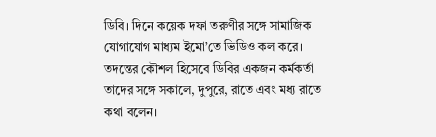ডিবি। দিনে কয়েক দফা তরুণীর সঙ্গে সামাজিক যোগাযোগ মাধ্যম ইমো’তে ভিডিও কল করে। তদন্তের কৌশল হিসেবে ডিবির একজন কর্মকর্তা তাদের সঙ্গে সকালে, দুপুরে, রাতে এবং মধ্য রাতে কথা বলেন।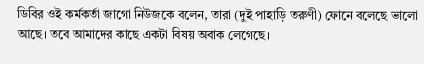ডিবির ওই কর্মকর্তা জাগো নিউজকে বলেন, তারা (দুই পাহাড়ি তরুণী) ফোনে বলেছে ভালো আছে। তবে আমাদের কাছে একটা বিষয় অবাক লেগেছে।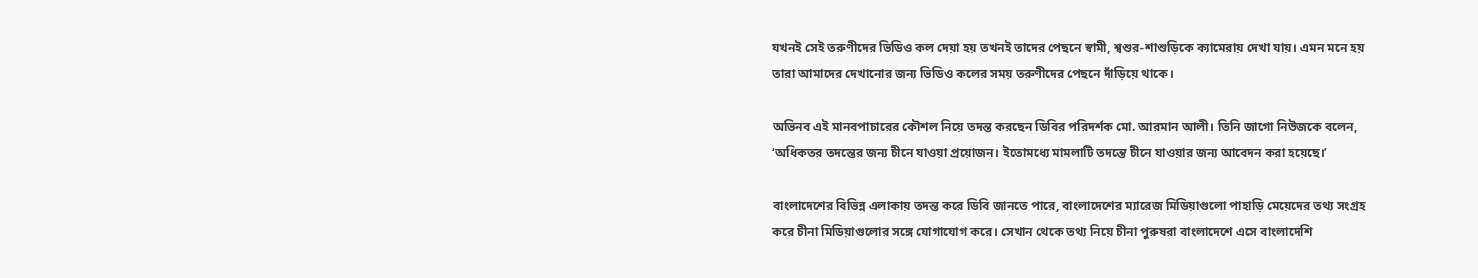যখনই সেই তরুণীদের ভিডিও কল দেয়া হয় তখনই তাদের পেছনে স্বামী, শ্বশুর-শাশুড়িকে ক্যামেরায় দেখা যায়। এমন মনে হয় তারা আমাদের দেখানোর জন্য ভিডিও কলের সময় তরুণীদের পেছনে দাঁড়িয়ে থাকে।

অভিনব এই মানবপাচারের কৌশল নিয়ে তদন্ত করছেন ডিবির পরিদর্শক মো. আরমান আলী। তিনি জাগো নিউজকে বলেন, ‘অধিকতর তদন্তের জন্য চীনে যাওয়া প্রয়োজন। ইতোমধ্যে মামলাটি তদন্তে চীনে যাওয়ার জন্য আবেদন করা হয়েছে।’

বাংলাদেশের বিভিন্ন এলাকায় তদন্ত করে ডিবি জানতে পারে, বাংলাদেশের ম্যারেজ মিডিয়াগুলো পাহাড়ি মেয়েদের তথ্য সংগ্রহ করে চীনা মিডিয়াগুলোর সঙ্গে যোগাযোগ করে। সেখান থেকে তথ্য নিয়ে চীনা পুরুষরা বাংলাদেশে এসে বাংলাদেশি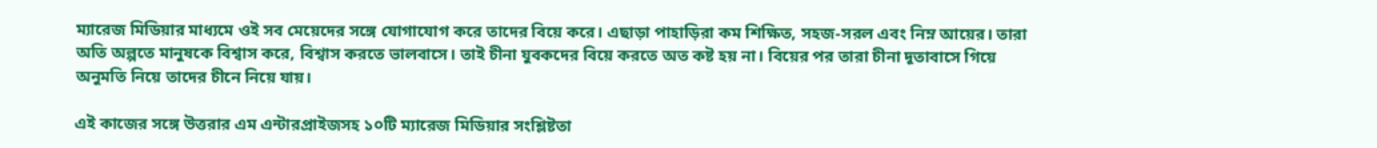ম্যারেজ মিডিয়ার মাধ্যমে ওই সব মেয়েদের সঙ্গে যোগাযোগ করে তাদের বিয়ে করে। এছাড়া পাহাড়িরা কম শিক্ষিত, সহজ-সরল এবং নিম্ন আয়ের। তারা অতি অল্পতে মানুষকে বিশ্বাস করে, বিশ্বাস করতে ভালবাসে। তাই চীনা যুবকদের বিয়ে করতে অত কষ্ট হয় না। বিয়ের পর তারা চীনা দূতাবাসে গিয়ে অনুমতি নিয়ে তাদের চীনে নিয়ে যায়।

এই কাজের সঙ্গে উত্তরার এম এন্টারপ্রাইজসহ ১০টি ম্যারেজ মিডিয়ার সংশ্লিষ্টতা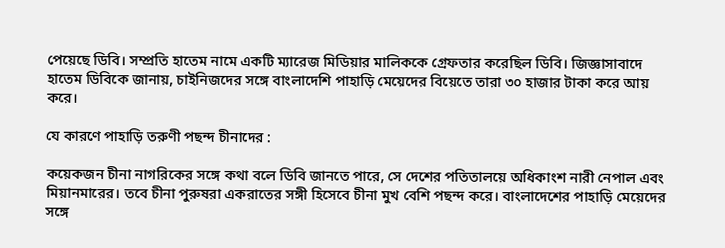পেয়েছে ডিবি। সম্প্রতি হাতেম নামে একটি ম্যারেজ মিডিয়ার মালিককে গ্রেফতার করেছিল ডিবি। জিজ্ঞাসাবাদে হাতেম ডিবিকে জানায়, চাইনিজদের সঙ্গে বাংলাদেশি পাহাড়ি মেয়েদের বিয়েতে তারা ৩০ হাজার টাকা করে আয় করে।

যে কারণে পাহাড়ি তরুণী পছন্দ চীনাদের :

কয়েকজন চীনা নাগরিকের সঙ্গে কথা বলে ডিবি জানতে পারে, সে দেশের পতিতালয়ে অধিকাংশ নারী নেপাল এবং মিয়ানমারের। তবে চীনা পুরুষরা একরাতের সঙ্গী হিসেবে চীনা মুখ বেশি পছন্দ করে। বাংলাদেশের পাহাড়ি মেয়েদের সঙ্গে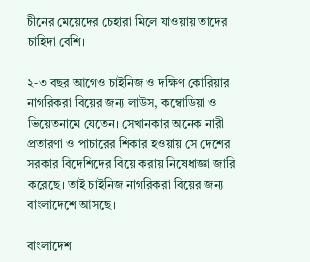চীনের মেয়েদের চেহারা মিলে যাওয়ায় তাদের চাহিদা বেশি।

২-৩ বছর আগেও চাইনিজ ও দক্ষিণ কোরিয়ার নাগরিকরা বিয়ের জন্য লাউস, কম্বোডিয়া ও ভিয়েতনামে যেতেন। সেখানকার অনেক নারী প্রতারণা ও পাচারের শিকার হওয়ায় সে দেশের সরকার বিদেশিদের বিয়ে করায় নিষেধাজ্ঞা জারি করেছে। তাই চাইনিজ নাগরিকরা বিয়ের জন্য বাংলাদেশে আসছে।

বাংলাদেশ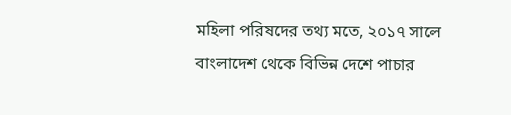মহিলা পরিষদের তথ্য মতে, ২০১৭ সালে বাংলাদেশ থেকে বিভিন্ন দেশে পাচার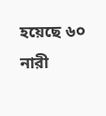হয়েছে ৬০ নারী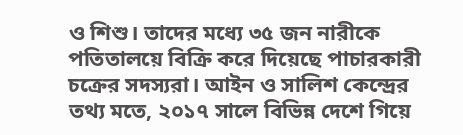ও শিশু। তাদের মধ্যে ৩৫ জন নারীকে পতিতালয়ে বিক্রি করে দিয়েছে পাচারকারী চক্রের সদস্যরা। আইন ও সালিশ কেন্দ্রের তথ্য মতে, ২০১৭ সালে বিভিন্ন দেশে গিয়ে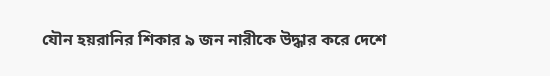যৌন হয়রানির শিকার ৯ জন নারীকে উদ্ধার করে দেশে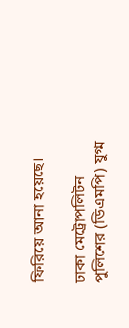ফিরিয়ে আনা হয়েছে।

ঢাকা মেট্রোপলিটন পুলিশের (ডিএমপি) যুগ্ম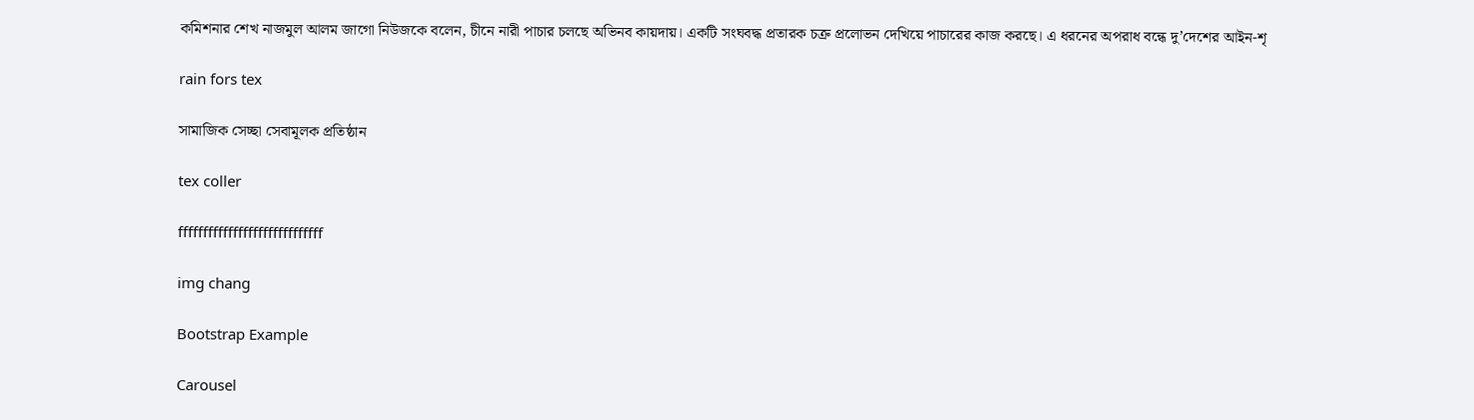কমিশনার শেখ নাজমুল আলম জাগো নিউজকে বলেন, চীনে নারী পাচার চলছে অভিনব কায়দায়। একটি সংঘবদ্ধ প্রতারক চক্র প্রলোভন দেখিয়ে পাচারের কাজ করছে। এ ধরনের অপরাধ বন্ধে দু’দেশের আইন-শৃ

rain fors tex

সামাজিক সেচ্ছা সেবামূলক প্রতিষ্ঠান

tex coller

fffffffffffffffffffffffffffff

img chang

Bootstrap Example

Carousel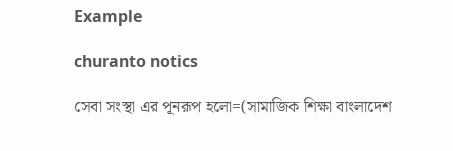Example

churanto notics

সেবা সংস্থা এর পূনরূপ হলো=(সামাজিক শিক্ষা বাংলাদেশ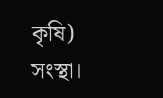কৃষি) সংস্থা।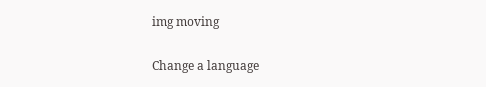img moving

Change a language